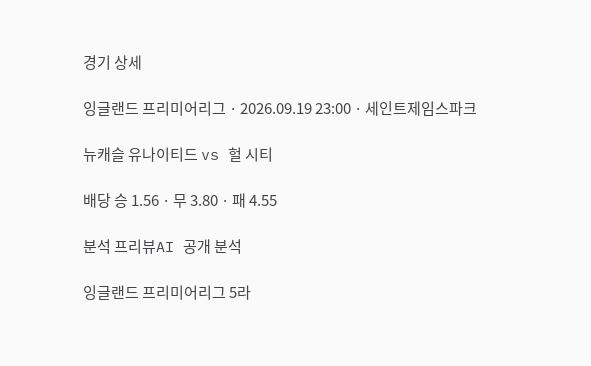경기 상세

잉글랜드 프리미어리그 · 2026.09.19 23:00 · 세인트제임스파크

뉴캐슬 유나이티드 vs 헐 시티

배당 승 1.56 · 무 3.80 · 패 4.55

분석 프리뷰AI 공개 분석

잉글랜드 프리미어리그 5라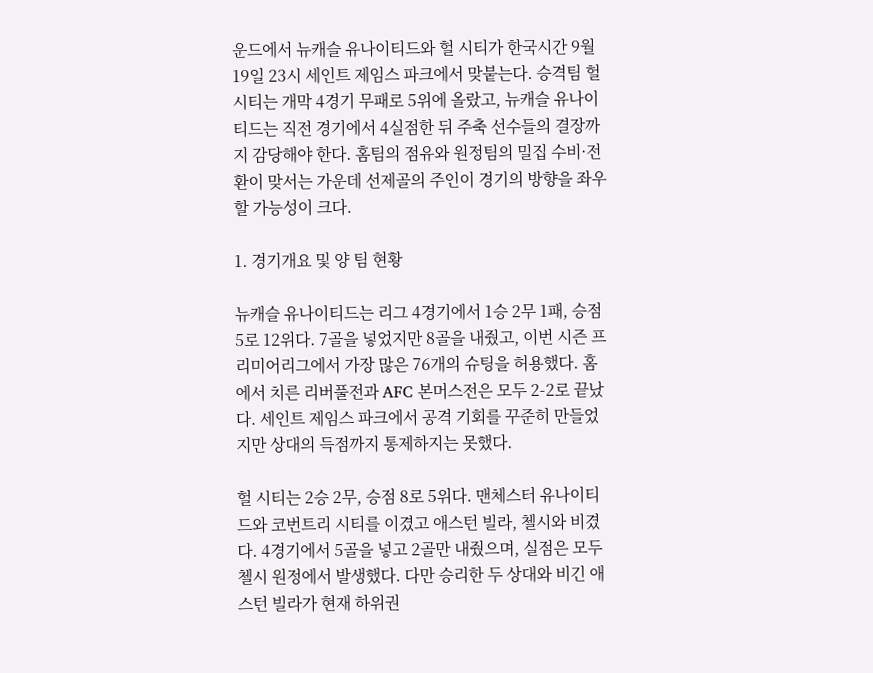운드에서 뉴캐슬 유나이티드와 헐 시티가 한국시간 9월 19일 23시 세인트 제임스 파크에서 맞붙는다. 승격팀 헐 시티는 개막 4경기 무패로 5위에 올랐고, 뉴캐슬 유나이티드는 직전 경기에서 4실점한 뒤 주축 선수들의 결장까지 감당해야 한다. 홈팀의 점유와 원정팀의 밀집 수비·전환이 맞서는 가운데 선제골의 주인이 경기의 방향을 좌우할 가능성이 크다.

1. 경기개요 및 양 팀 현황

뉴캐슬 유나이티드는 리그 4경기에서 1승 2무 1패, 승점 5로 12위다. 7골을 넣었지만 8골을 내줬고, 이번 시즌 프리미어리그에서 가장 많은 76개의 슈팅을 허용했다. 홈에서 치른 리버풀전과 AFC 본머스전은 모두 2-2로 끝났다. 세인트 제임스 파크에서 공격 기회를 꾸준히 만들었지만 상대의 득점까지 통제하지는 못했다.

헐 시티는 2승 2무, 승점 8로 5위다. 맨체스터 유나이티드와 코번트리 시티를 이겼고 애스턴 빌라, 첼시와 비겼다. 4경기에서 5골을 넣고 2골만 내줬으며, 실점은 모두 첼시 원정에서 발생했다. 다만 승리한 두 상대와 비긴 애스턴 빌라가 현재 하위권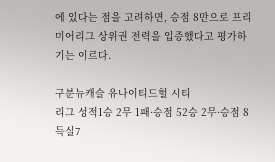에 있다는 점을 고려하면, 승점 8만으로 프리미어리그 상위권 전력을 입증했다고 평가하기는 이르다.

구분뉴캐슬 유나이티드헐 시티
리그 성적1승 2무 1패·승점 52승 2무·승점 8
득실7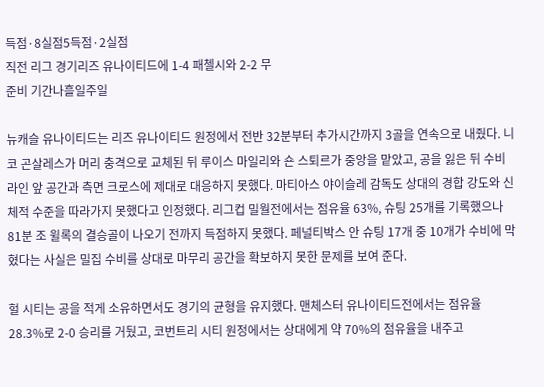득점·8실점5득점·2실점
직전 리그 경기리즈 유나이티드에 1-4 패첼시와 2-2 무
준비 기간나흘일주일

뉴캐슬 유나이티드는 리즈 유나이티드 원정에서 전반 32분부터 추가시간까지 3골을 연속으로 내줬다. 니코 곤살레스가 머리 충격으로 교체된 뒤 루이스 마일리와 숀 스퇴르가 중앙을 맡았고, 공을 잃은 뒤 수비 라인 앞 공간과 측면 크로스에 제대로 대응하지 못했다. 마티아스 야이슬레 감독도 상대의 경합 강도와 신체적 수준을 따라가지 못했다고 인정했다. 리그컵 밀월전에서는 점유율 63%, 슈팅 25개를 기록했으나 81분 조 윌록의 결승골이 나오기 전까지 득점하지 못했다. 페널티박스 안 슈팅 17개 중 10개가 수비에 막혔다는 사실은 밀집 수비를 상대로 마무리 공간을 확보하지 못한 문제를 보여 준다.

헐 시티는 공을 적게 소유하면서도 경기의 균형을 유지했다. 맨체스터 유나이티드전에서는 점유율 28.3%로 2-0 승리를 거뒀고, 코번트리 시티 원정에서는 상대에게 약 70%의 점유율을 내주고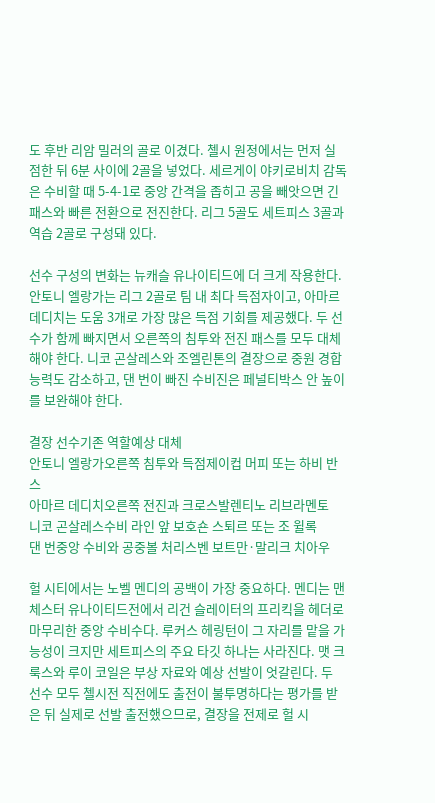도 후반 리암 밀러의 골로 이겼다. 첼시 원정에서는 먼저 실점한 뒤 6분 사이에 2골을 넣었다. 세르게이 야키로비치 감독은 수비할 때 5-4-1로 중앙 간격을 좁히고 공을 빼앗으면 긴 패스와 빠른 전환으로 전진한다. 리그 5골도 세트피스 3골과 역습 2골로 구성돼 있다.

선수 구성의 변화는 뉴캐슬 유나이티드에 더 크게 작용한다. 안토니 엘랑가는 리그 2골로 팀 내 최다 득점자이고, 아마르 데디치는 도움 3개로 가장 많은 득점 기회를 제공했다. 두 선수가 함께 빠지면서 오른쪽의 침투와 전진 패스를 모두 대체해야 한다. 니코 곤살레스와 조엘린톤의 결장으로 중원 경합 능력도 감소하고, 댄 번이 빠진 수비진은 페널티박스 안 높이를 보완해야 한다.

결장 선수기존 역할예상 대체
안토니 엘랑가오른쪽 침투와 득점제이컵 머피 또는 하비 반스
아마르 데디치오른쪽 전진과 크로스발렌티노 리브라멘토
니코 곤살레스수비 라인 앞 보호숀 스퇴르 또는 조 윌록
댄 번중앙 수비와 공중볼 처리스벤 보트만·말리크 치아우

헐 시티에서는 노벨 멘디의 공백이 가장 중요하다. 멘디는 맨체스터 유나이티드전에서 리건 슬레이터의 프리킥을 헤더로 마무리한 중앙 수비수다. 루커스 헤링턴이 그 자리를 맡을 가능성이 크지만 세트피스의 주요 타깃 하나는 사라진다. 맷 크룩스와 루이 코일은 부상 자료와 예상 선발이 엇갈린다. 두 선수 모두 첼시전 직전에도 출전이 불투명하다는 평가를 받은 뒤 실제로 선발 출전했으므로, 결장을 전제로 헐 시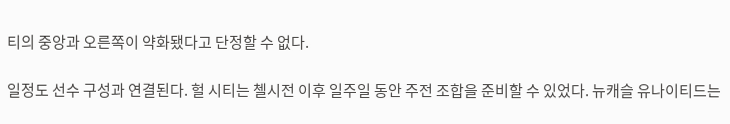티의 중앙과 오른쪽이 약화됐다고 단정할 수 없다.

일정도 선수 구성과 연결된다. 헐 시티는 첼시전 이후 일주일 동안 주전 조합을 준비할 수 있었다. 뉴캐슬 유나이티드는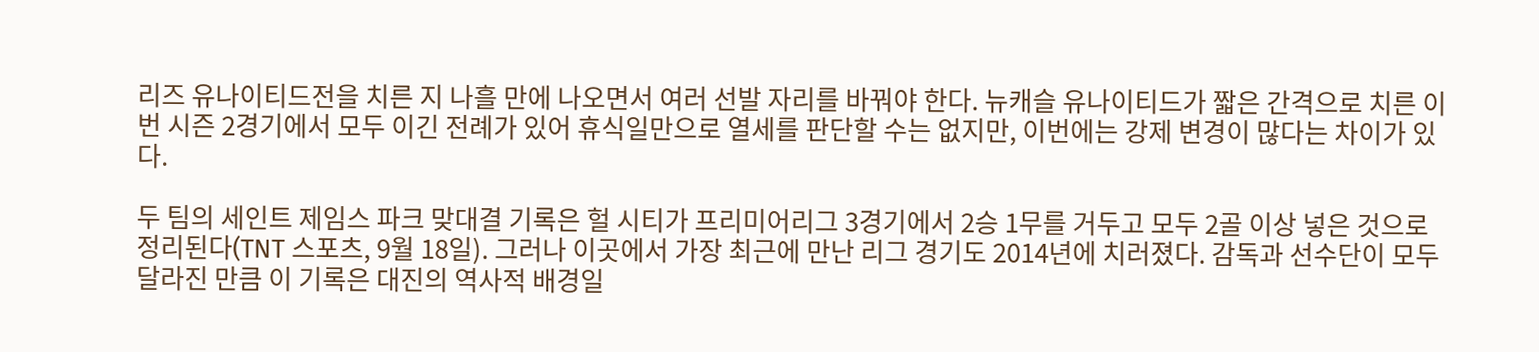리즈 유나이티드전을 치른 지 나흘 만에 나오면서 여러 선발 자리를 바꿔야 한다. 뉴캐슬 유나이티드가 짧은 간격으로 치른 이번 시즌 2경기에서 모두 이긴 전례가 있어 휴식일만으로 열세를 판단할 수는 없지만, 이번에는 강제 변경이 많다는 차이가 있다.

두 팀의 세인트 제임스 파크 맞대결 기록은 헐 시티가 프리미어리그 3경기에서 2승 1무를 거두고 모두 2골 이상 넣은 것으로 정리된다(TNT 스포츠, 9월 18일). 그러나 이곳에서 가장 최근에 만난 리그 경기도 2014년에 치러졌다. 감독과 선수단이 모두 달라진 만큼 이 기록은 대진의 역사적 배경일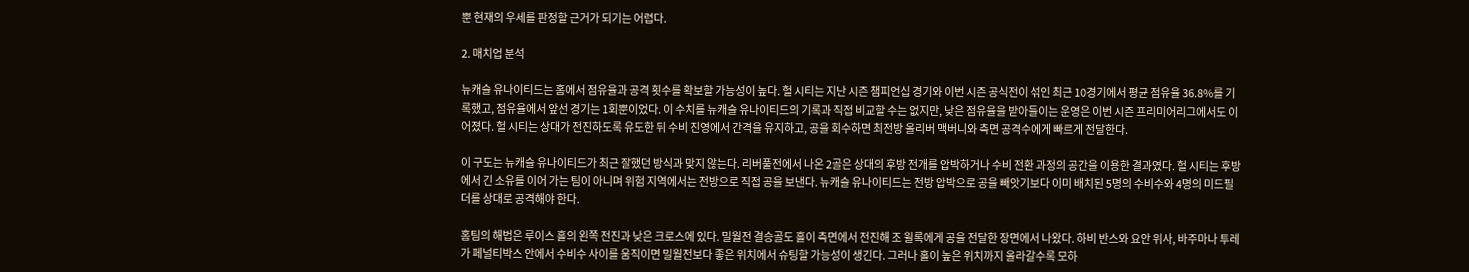뿐 현재의 우세를 판정할 근거가 되기는 어렵다.

2. 매치업 분석

뉴캐슬 유나이티드는 홈에서 점유율과 공격 횟수를 확보할 가능성이 높다. 헐 시티는 지난 시즌 챔피언십 경기와 이번 시즌 공식전이 섞인 최근 10경기에서 평균 점유율 36.8%를 기록했고, 점유율에서 앞선 경기는 1회뿐이었다. 이 수치를 뉴캐슬 유나이티드의 기록과 직접 비교할 수는 없지만, 낮은 점유율을 받아들이는 운영은 이번 시즌 프리미어리그에서도 이어졌다. 헐 시티는 상대가 전진하도록 유도한 뒤 수비 진영에서 간격을 유지하고, 공을 회수하면 최전방 올리버 맥버니와 측면 공격수에게 빠르게 전달한다.

이 구도는 뉴캐슬 유나이티드가 최근 잘했던 방식과 맞지 않는다. 리버풀전에서 나온 2골은 상대의 후방 전개를 압박하거나 수비 전환 과정의 공간을 이용한 결과였다. 헐 시티는 후방에서 긴 소유를 이어 가는 팀이 아니며 위험 지역에서는 전방으로 직접 공을 보낸다. 뉴캐슬 유나이티드는 전방 압박으로 공을 빼앗기보다 이미 배치된 5명의 수비수와 4명의 미드필더를 상대로 공격해야 한다.

홈팀의 해법은 루이스 홀의 왼쪽 전진과 낮은 크로스에 있다. 밀월전 결승골도 홀이 측면에서 전진해 조 윌록에게 공을 전달한 장면에서 나왔다. 하비 반스와 요안 위사, 바주마나 투레가 페널티박스 안에서 수비수 사이를 움직이면 밀월전보다 좋은 위치에서 슈팅할 가능성이 생긴다. 그러나 홀이 높은 위치까지 올라갈수록 모하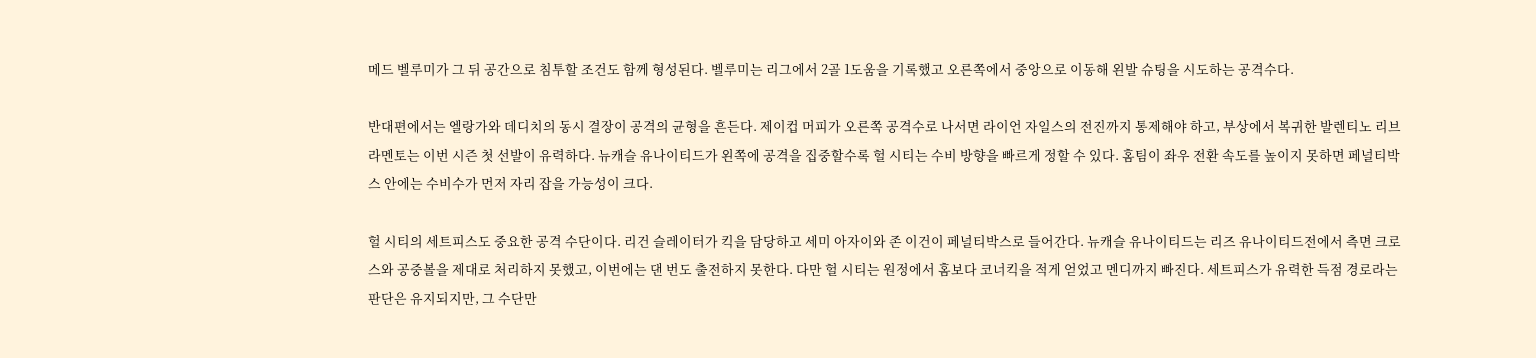메드 벨루미가 그 뒤 공간으로 침투할 조건도 함께 형성된다. 벨루미는 리그에서 2골 1도움을 기록했고 오른쪽에서 중앙으로 이동해 왼발 슈팅을 시도하는 공격수다.

반대편에서는 엘랑가와 데디치의 동시 결장이 공격의 균형을 흔든다. 제이컵 머피가 오른쪽 공격수로 나서면 라이언 자일스의 전진까지 통제해야 하고, 부상에서 복귀한 발렌티노 리브라멘토는 이번 시즌 첫 선발이 유력하다. 뉴캐슬 유나이티드가 왼쪽에 공격을 집중할수록 헐 시티는 수비 방향을 빠르게 정할 수 있다. 홈팀이 좌우 전환 속도를 높이지 못하면 페널티박스 안에는 수비수가 먼저 자리 잡을 가능성이 크다.

헐 시티의 세트피스도 중요한 공격 수단이다. 리건 슬레이터가 킥을 담당하고 세미 아자이와 존 이건이 페널티박스로 들어간다. 뉴캐슬 유나이티드는 리즈 유나이티드전에서 측면 크로스와 공중볼을 제대로 처리하지 못했고, 이번에는 댄 번도 출전하지 못한다. 다만 헐 시티는 원정에서 홈보다 코너킥을 적게 얻었고 멘디까지 빠진다. 세트피스가 유력한 득점 경로라는 판단은 유지되지만, 그 수단만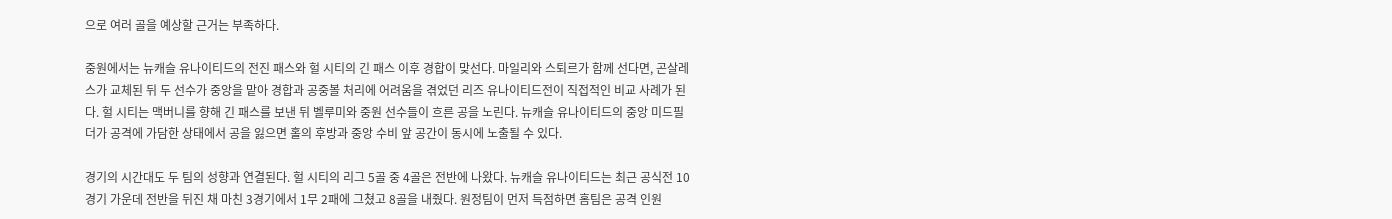으로 여러 골을 예상할 근거는 부족하다.

중원에서는 뉴캐슬 유나이티드의 전진 패스와 헐 시티의 긴 패스 이후 경합이 맞선다. 마일리와 스퇴르가 함께 선다면, 곤살레스가 교체된 뒤 두 선수가 중앙을 맡아 경합과 공중볼 처리에 어려움을 겪었던 리즈 유나이티드전이 직접적인 비교 사례가 된다. 헐 시티는 맥버니를 향해 긴 패스를 보낸 뒤 벨루미와 중원 선수들이 흐른 공을 노린다. 뉴캐슬 유나이티드의 중앙 미드필더가 공격에 가담한 상태에서 공을 잃으면 홀의 후방과 중앙 수비 앞 공간이 동시에 노출될 수 있다.

경기의 시간대도 두 팀의 성향과 연결된다. 헐 시티의 리그 5골 중 4골은 전반에 나왔다. 뉴캐슬 유나이티드는 최근 공식전 10경기 가운데 전반을 뒤진 채 마친 3경기에서 1무 2패에 그쳤고 8골을 내줬다. 원정팀이 먼저 득점하면 홈팀은 공격 인원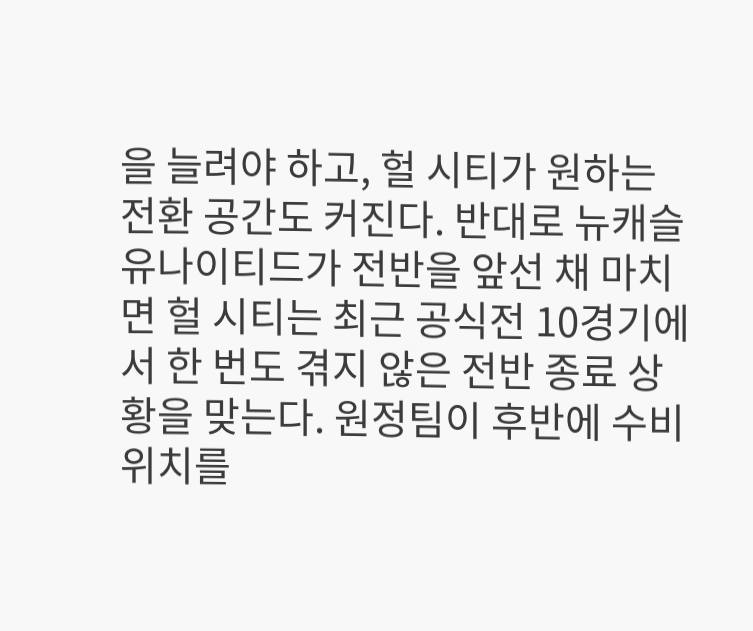을 늘려야 하고, 헐 시티가 원하는 전환 공간도 커진다. 반대로 뉴캐슬 유나이티드가 전반을 앞선 채 마치면 헐 시티는 최근 공식전 10경기에서 한 번도 겪지 않은 전반 종료 상황을 맞는다. 원정팀이 후반에 수비 위치를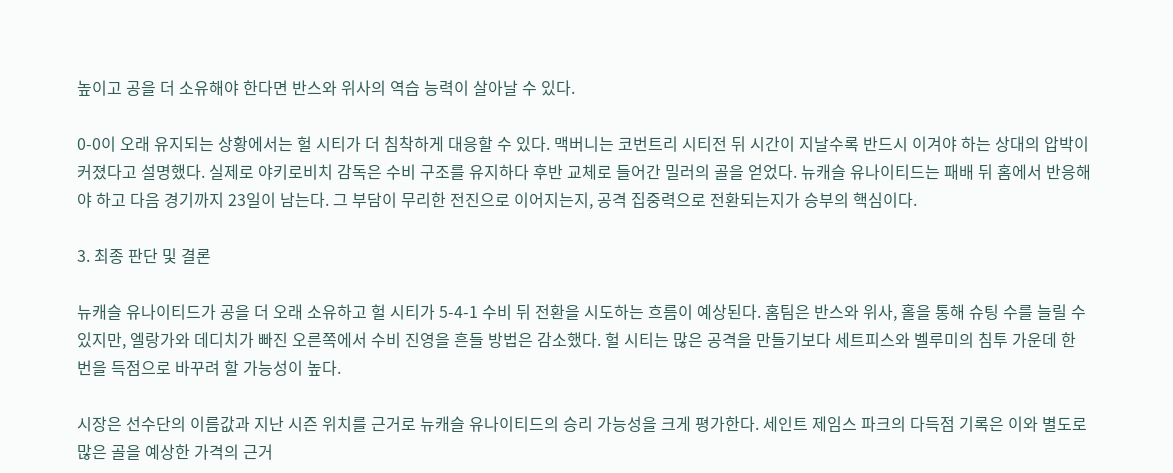높이고 공을 더 소유해야 한다면 반스와 위사의 역습 능력이 살아날 수 있다.

0-0이 오래 유지되는 상황에서는 헐 시티가 더 침착하게 대응할 수 있다. 맥버니는 코번트리 시티전 뒤 시간이 지날수록 반드시 이겨야 하는 상대의 압박이 커졌다고 설명했다. 실제로 야키로비치 감독은 수비 구조를 유지하다 후반 교체로 들어간 밀러의 골을 얻었다. 뉴캐슬 유나이티드는 패배 뒤 홈에서 반응해야 하고 다음 경기까지 23일이 남는다. 그 부담이 무리한 전진으로 이어지는지, 공격 집중력으로 전환되는지가 승부의 핵심이다.

3. 최종 판단 및 결론

뉴캐슬 유나이티드가 공을 더 오래 소유하고 헐 시티가 5-4-1 수비 뒤 전환을 시도하는 흐름이 예상된다. 홈팀은 반스와 위사, 홀을 통해 슈팅 수를 늘릴 수 있지만, 엘랑가와 데디치가 빠진 오른쪽에서 수비 진영을 흔들 방법은 감소했다. 헐 시티는 많은 공격을 만들기보다 세트피스와 벨루미의 침투 가운데 한 번을 득점으로 바꾸려 할 가능성이 높다.

시장은 선수단의 이름값과 지난 시즌 위치를 근거로 뉴캐슬 유나이티드의 승리 가능성을 크게 평가한다. 세인트 제임스 파크의 다득점 기록은 이와 별도로 많은 골을 예상한 가격의 근거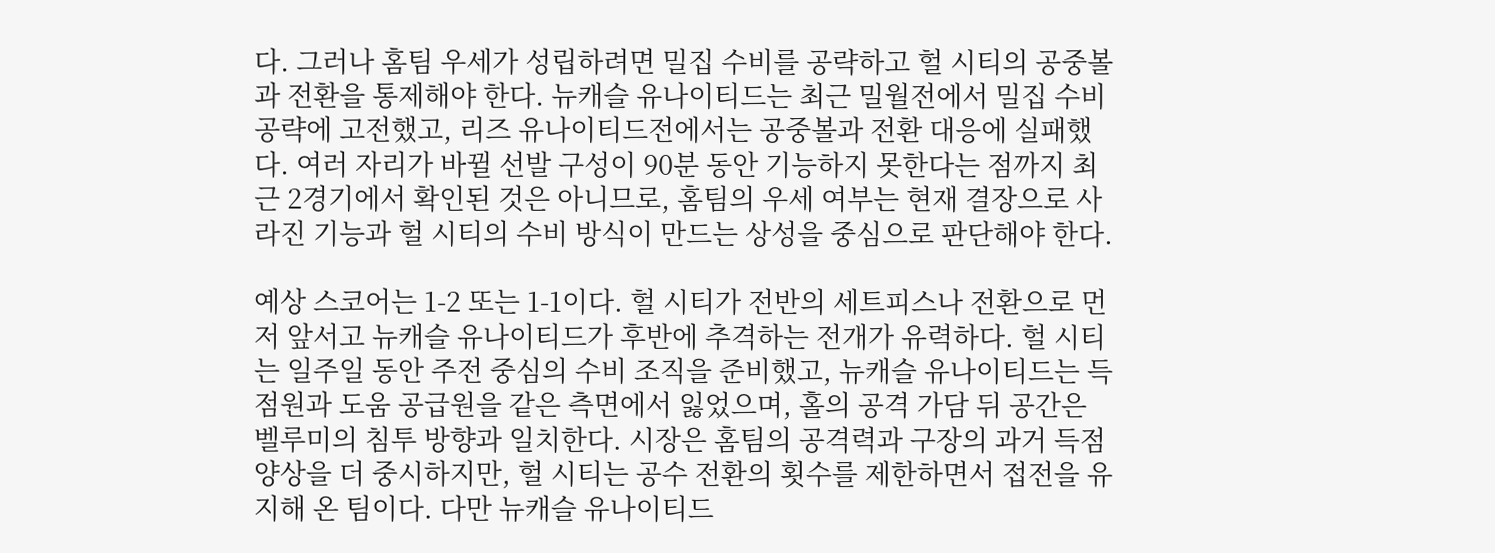다. 그러나 홈팀 우세가 성립하려면 밀집 수비를 공략하고 헐 시티의 공중볼과 전환을 통제해야 한다. 뉴캐슬 유나이티드는 최근 밀월전에서 밀집 수비 공략에 고전했고, 리즈 유나이티드전에서는 공중볼과 전환 대응에 실패했다. 여러 자리가 바뀔 선발 구성이 90분 동안 기능하지 못한다는 점까지 최근 2경기에서 확인된 것은 아니므로, 홈팀의 우세 여부는 현재 결장으로 사라진 기능과 헐 시티의 수비 방식이 만드는 상성을 중심으로 판단해야 한다.

예상 스코어는 1-2 또는 1-1이다. 헐 시티가 전반의 세트피스나 전환으로 먼저 앞서고 뉴캐슬 유나이티드가 후반에 추격하는 전개가 유력하다. 헐 시티는 일주일 동안 주전 중심의 수비 조직을 준비했고, 뉴캐슬 유나이티드는 득점원과 도움 공급원을 같은 측면에서 잃었으며, 홀의 공격 가담 뒤 공간은 벨루미의 침투 방향과 일치한다. 시장은 홈팀의 공격력과 구장의 과거 득점 양상을 더 중시하지만, 헐 시티는 공수 전환의 횟수를 제한하면서 접전을 유지해 온 팀이다. 다만 뉴캐슬 유나이티드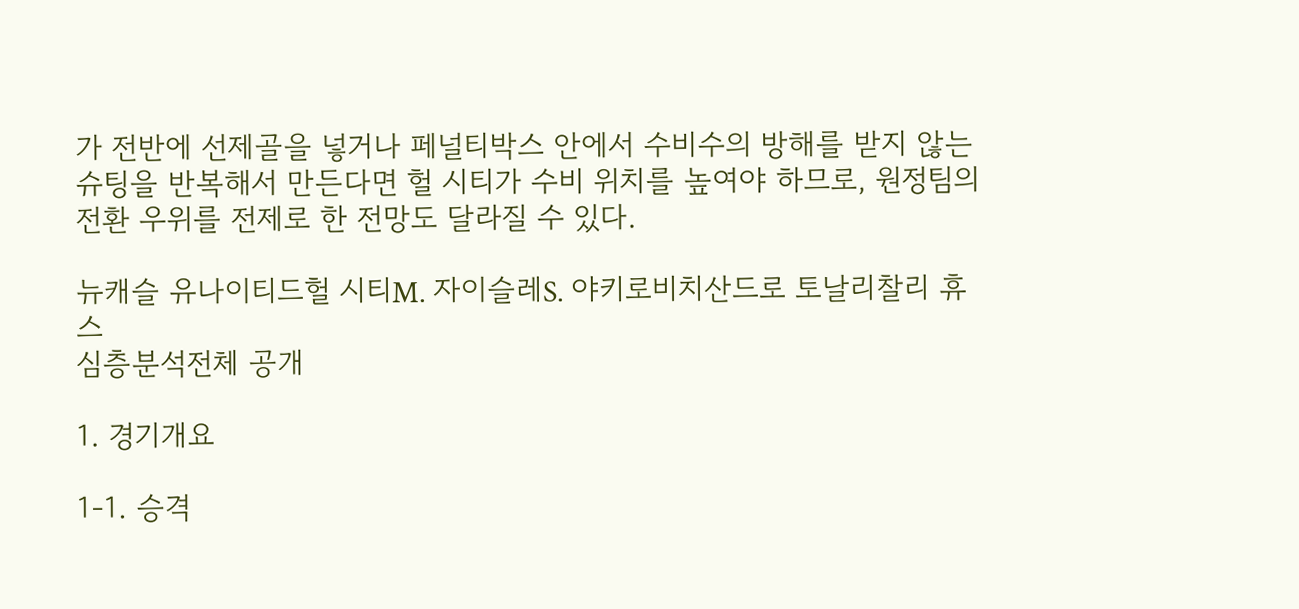가 전반에 선제골을 넣거나 페널티박스 안에서 수비수의 방해를 받지 않는 슈팅을 반복해서 만든다면 헐 시티가 수비 위치를 높여야 하므로, 원정팀의 전환 우위를 전제로 한 전망도 달라질 수 있다.

뉴캐슬 유나이티드헐 시티M. 자이슬레S. 야키로비치산드로 토날리찰리 휴스
심층분석전체 공개

1. 경기개요

1-1. 승격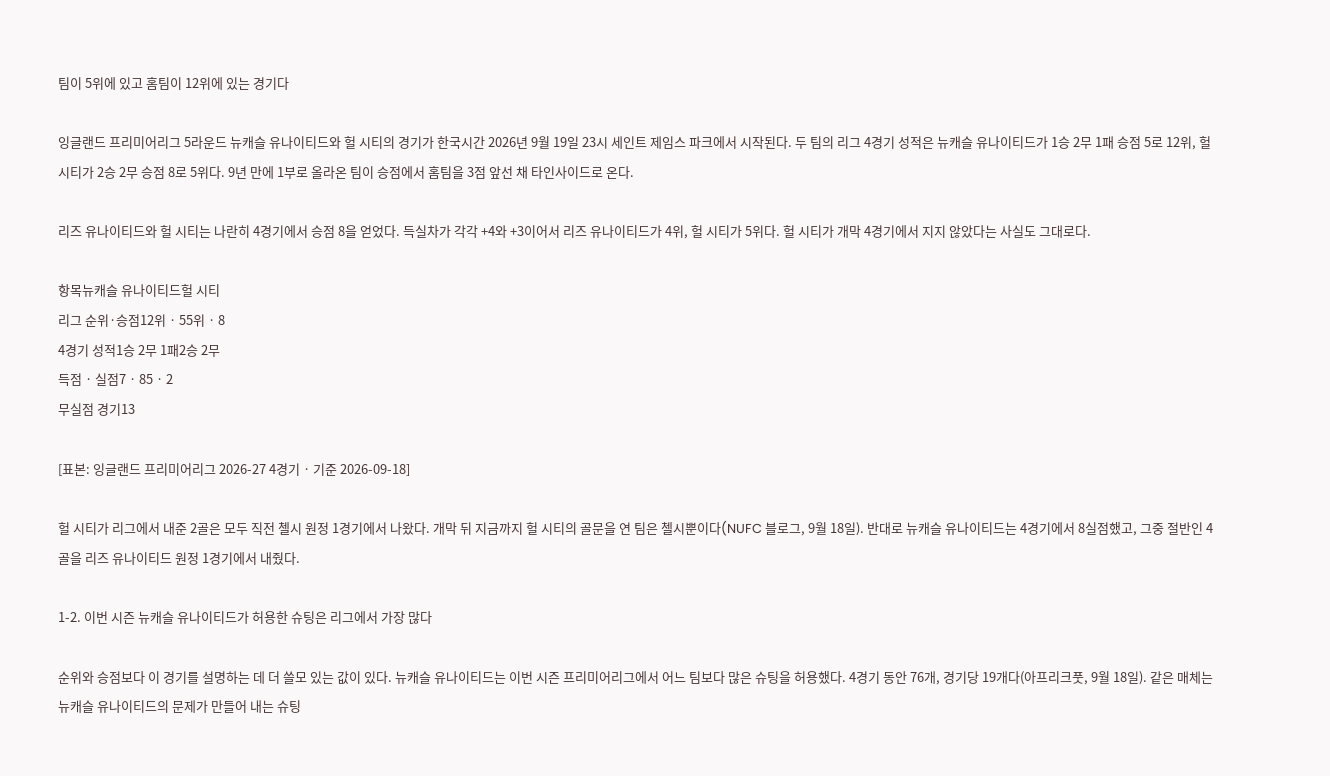팀이 5위에 있고 홈팀이 12위에 있는 경기다

잉글랜드 프리미어리그 5라운드 뉴캐슬 유나이티드와 헐 시티의 경기가 한국시간 2026년 9월 19일 23시 세인트 제임스 파크에서 시작된다. 두 팀의 리그 4경기 성적은 뉴캐슬 유나이티드가 1승 2무 1패 승점 5로 12위, 헐 시티가 2승 2무 승점 8로 5위다. 9년 만에 1부로 올라온 팀이 승점에서 홈팀을 3점 앞선 채 타인사이드로 온다.

리즈 유나이티드와 헐 시티는 나란히 4경기에서 승점 8을 얻었다. 득실차가 각각 +4와 +3이어서 리즈 유나이티드가 4위, 헐 시티가 5위다. 헐 시티가 개막 4경기에서 지지 않았다는 사실도 그대로다.

항목뉴캐슬 유나이티드헐 시티
리그 순위·승점12위 · 55위 · 8
4경기 성적1승 2무 1패2승 2무
득점 · 실점7 · 85 · 2
무실점 경기13

[표본: 잉글랜드 프리미어리그 2026-27 4경기 · 기준 2026-09-18]

헐 시티가 리그에서 내준 2골은 모두 직전 첼시 원정 1경기에서 나왔다. 개막 뒤 지금까지 헐 시티의 골문을 연 팀은 첼시뿐이다(NUFC 블로그, 9월 18일). 반대로 뉴캐슬 유나이티드는 4경기에서 8실점했고, 그중 절반인 4골을 리즈 유나이티드 원정 1경기에서 내줬다.

1-2. 이번 시즌 뉴캐슬 유나이티드가 허용한 슈팅은 리그에서 가장 많다

순위와 승점보다 이 경기를 설명하는 데 더 쓸모 있는 값이 있다. 뉴캐슬 유나이티드는 이번 시즌 프리미어리그에서 어느 팀보다 많은 슈팅을 허용했다. 4경기 동안 76개, 경기당 19개다(아프리크풋, 9월 18일). 같은 매체는 뉴캐슬 유나이티드의 문제가 만들어 내는 슈팅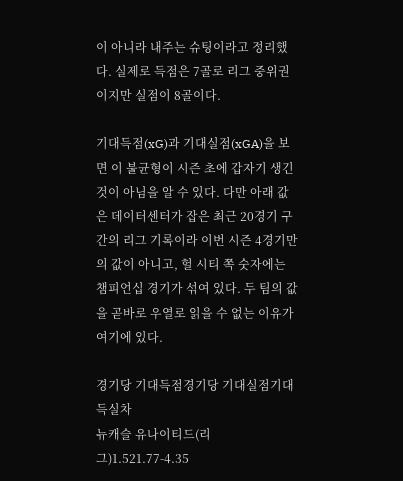이 아니라 내주는 슈팅이라고 정리했다. 실제로 득점은 7골로 리그 중위권이지만 실점이 8골이다.

기대득점(xG)과 기대실점(xGA)을 보면 이 불균형이 시즌 초에 갑자기 생긴 것이 아님을 알 수 있다. 다만 아래 값은 데이터센터가 잡은 최근 20경기 구간의 리그 기록이라 이번 시즌 4경기만의 값이 아니고, 헐 시티 쪽 숫자에는 챔피언십 경기가 섞여 있다. 두 팀의 값을 곧바로 우열로 읽을 수 없는 이유가 여기에 있다.

경기당 기대득점경기당 기대실점기대 득실차
뉴캐슬 유나이티드(리그)1.521.77-4.35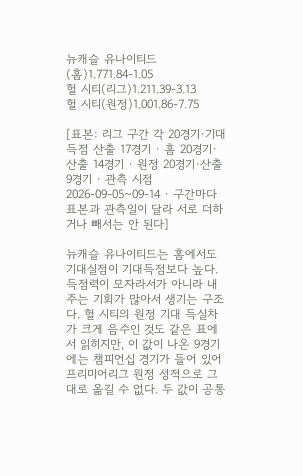뉴캐슬 유나이티드(홈)1.771.84-1.05
헐 시티(리그)1.211.39-3.13
헐 시티(원정)1.001.86-7.75

[표본: 리그 구간 각 20경기·기대득점 산출 17경기 · 홈 20경기·산출 14경기 · 원정 20경기·산출 9경기 · 관측 시점 2026-09-05~09-14 · 구간마다 표본과 관측일이 달라 서로 더하거나 빼서는 안 된다]

뉴캐슬 유나이티드는 홈에서도 기대실점이 기대득점보다 높다. 득점력이 모자라서가 아니라 내주는 기회가 많아서 생기는 구조다. 헐 시티의 원정 기대 득실차가 크게 음수인 것도 같은 표에서 읽히지만, 이 값이 나온 9경기에는 챔피언십 경기가 들어 있어 프리미어리그 원정 성적으로 그대로 옮길 수 없다. 두 값이 공통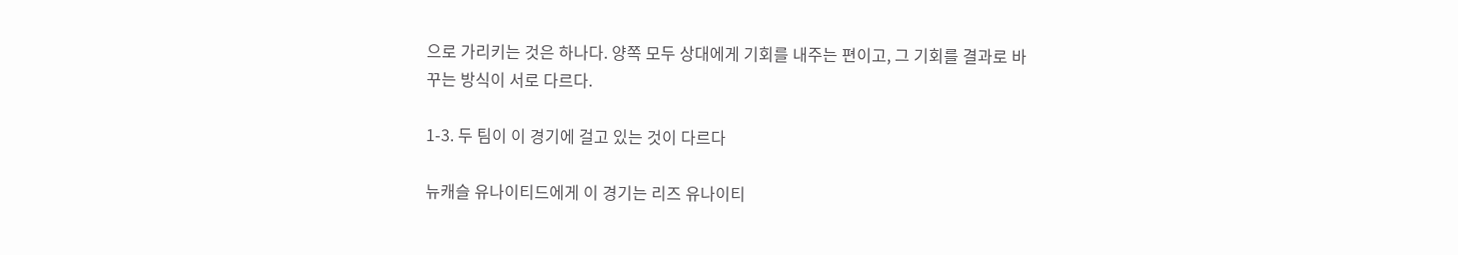으로 가리키는 것은 하나다. 양쪽 모두 상대에게 기회를 내주는 편이고, 그 기회를 결과로 바꾸는 방식이 서로 다르다.

1-3. 두 팀이 이 경기에 걸고 있는 것이 다르다

뉴캐슬 유나이티드에게 이 경기는 리즈 유나이티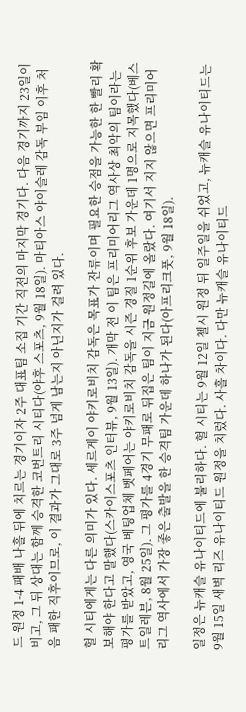드 원정 1-4 패배 나흘 뒤에 치르는 경기이자 2주 대표팀 소집 기간 직전의 마지막 경기다. 다음 경기까지 23일이 비고, 그 뒤 상대는 함께 승격한 코번트리 시티다(야후 스포츠, 9월 18일). 마티아스 야이슬레 감독 부임 이후 처음 패한 직후이므로, 이 결과가 그대로 3주 넘게 남는지 아닌지가 걸려 있다.

헐 시티에게는 다른 의미가 있다. 세르게이 야키로비치 감독은 목표가 잔류이며 필요한 승점을 가능한 한 빨리 확보해야 한다고 말했다(스카이스포츠 인터뷰, 9월 13일). 개막 전 이 팀은 프리미어리그 역사상 최악의 팀이라는 평가를 받았고, 영국 베팅업체 벳페어는 야키로비치 감독을 시즌 경질 1순위 후보 가운데 1명으로 지목했다(베스트일레븐, 8월 25일). 그 평가를 4경기 무패로 뒤집은 팀이 지금 원정길에 올랐다. 여기서 지지 않으면 프리미어리그 역사에서 가장 좋은 출발을 한 승격팀 가운데 하나가 된다(아프리크풋, 9월 18일).

일정은 뉴캐슬 유나이티드에 불리하다. 헐 시티는 9월 12일 첼시 원정 뒤 일주일을 쉬었고, 뉴캐슬 유나이티드는 9월 15일 새벽 리즈 유나이티드 원정을 치렀다. 사흘 차이다. 다만 뉴캐슬 유나이티드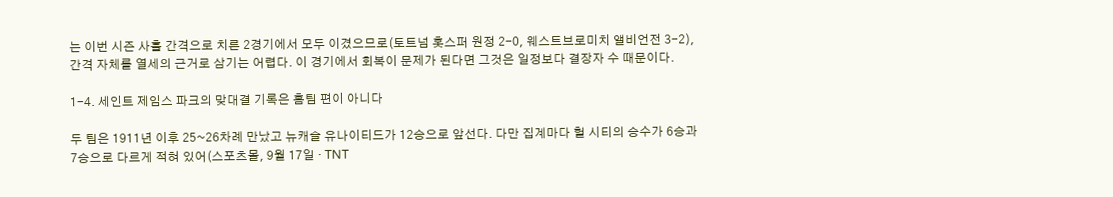는 이번 시즌 사흘 간격으로 치른 2경기에서 모두 이겼으므로(토트넘 홋스퍼 원정 2-0, 웨스트브로미치 앨비언전 3-2), 간격 자체를 열세의 근거로 삼기는 어렵다. 이 경기에서 회복이 문제가 된다면 그것은 일정보다 결장자 수 때문이다.

1-4. 세인트 제임스 파크의 맞대결 기록은 홈팀 편이 아니다

두 팀은 1911년 이후 25~26차례 만났고 뉴캐슬 유나이티드가 12승으로 앞선다. 다만 집계마다 헐 시티의 승수가 6승과 7승으로 다르게 적혀 있어(스포츠몰, 9월 17일 · TNT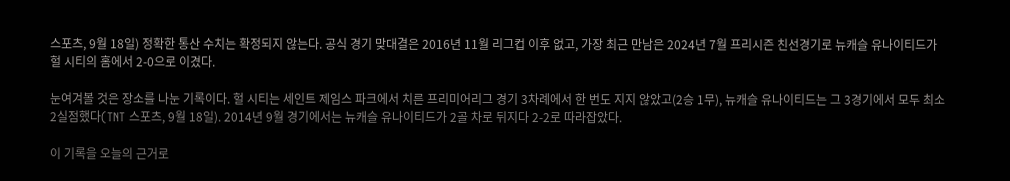스포츠, 9월 18일) 정확한 통산 수치는 확정되지 않는다. 공식 경기 맞대결은 2016년 11월 리그컵 이후 없고, 가장 최근 만남은 2024년 7월 프리시즌 친선경기로 뉴캐슬 유나이티드가 헐 시티의 홈에서 2-0으로 이겼다.

눈여겨볼 것은 장소를 나눈 기록이다. 헐 시티는 세인트 제임스 파크에서 치른 프리미어리그 경기 3차례에서 한 번도 지지 않았고(2승 1무), 뉴캐슬 유나이티드는 그 3경기에서 모두 최소 2실점했다(TNT 스포츠, 9월 18일). 2014년 9월 경기에서는 뉴캐슬 유나이티드가 2골 차로 뒤지다 2-2로 따라잡았다.

이 기록을 오늘의 근거로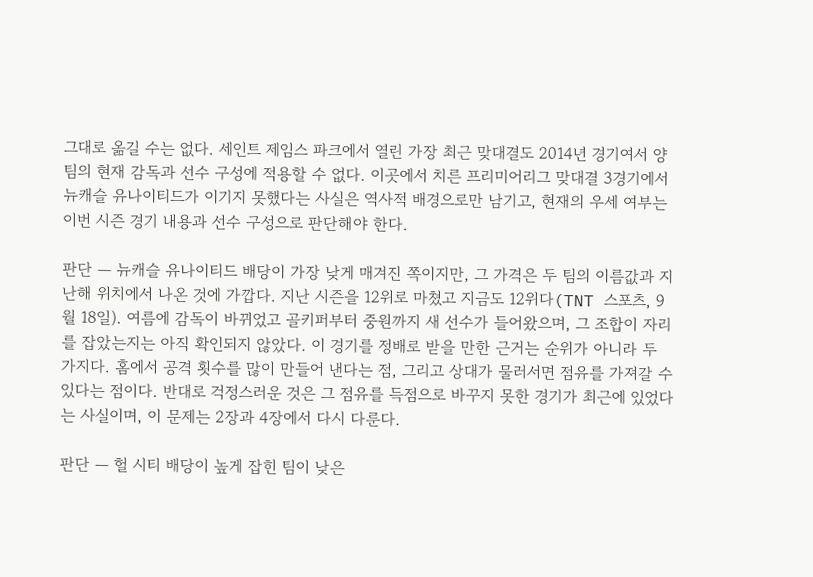그대로 옮길 수는 없다. 세인트 제임스 파크에서 열린 가장 최근 맞대결도 2014년 경기여서 양 팀의 현재 감독과 선수 구성에 적용할 수 없다. 이곳에서 치른 프리미어리그 맞대결 3경기에서 뉴캐슬 유나이티드가 이기지 못했다는 사실은 역사적 배경으로만 남기고, 현재의 우세 여부는 이번 시즌 경기 내용과 선수 구성으로 판단해야 한다.

판단 — 뉴캐슬 유나이티드 배당이 가장 낮게 매겨진 쪽이지만, 그 가격은 두 팀의 이름값과 지난해 위치에서 나온 것에 가깝다. 지난 시즌을 12위로 마쳤고 지금도 12위다(TNT 스포츠, 9월 18일). 여름에 감독이 바뀌었고 골키퍼부터 중원까지 새 선수가 들어왔으며, 그 조합이 자리를 잡았는지는 아직 확인되지 않았다. 이 경기를 정배로 받을 만한 근거는 순위가 아니라 두 가지다. 홈에서 공격 횟수를 많이 만들어 낸다는 점, 그리고 상대가 물러서면 점유를 가져갈 수 있다는 점이다. 반대로 걱정스러운 것은 그 점유를 득점으로 바꾸지 못한 경기가 최근에 있었다는 사실이며, 이 문제는 2장과 4장에서 다시 다룬다.

판단 — 헐 시티 배당이 높게 잡힌 팀이 낮은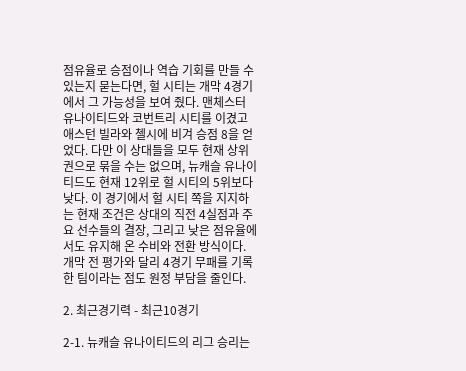점유율로 승점이나 역습 기회를 만들 수 있는지 묻는다면, 헐 시티는 개막 4경기에서 그 가능성을 보여 줬다. 맨체스터 유나이티드와 코번트리 시티를 이겼고 애스턴 빌라와 첼시에 비겨 승점 8을 얻었다. 다만 이 상대들을 모두 현재 상위권으로 묶을 수는 없으며, 뉴캐슬 유나이티드도 현재 12위로 헐 시티의 5위보다 낮다. 이 경기에서 헐 시티 쪽을 지지하는 현재 조건은 상대의 직전 4실점과 주요 선수들의 결장, 그리고 낮은 점유율에서도 유지해 온 수비와 전환 방식이다. 개막 전 평가와 달리 4경기 무패를 기록한 팀이라는 점도 원정 부담을 줄인다.

2. 최근경기력 - 최근10경기

2-1. 뉴캐슬 유나이티드의 리그 승리는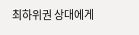최하위권 상대에게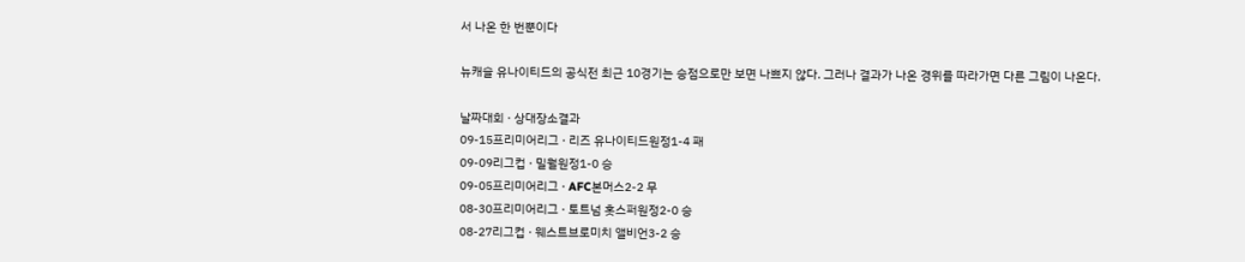서 나온 한 번뿐이다

뉴캐슬 유나이티드의 공식전 최근 10경기는 승점으로만 보면 나쁘지 않다. 그러나 결과가 나온 경위를 따라가면 다른 그림이 나온다.

날짜대회 · 상대장소결과
09-15프리미어리그 · 리즈 유나이티드원정1-4 패
09-09리그컵 · 밀월원정1-0 승
09-05프리미어리그 · AFC본머스2-2 무
08-30프리미어리그 · 토트넘 홋스퍼원정2-0 승
08-27리그컵 · 웨스트브로미치 앨비언3-2 승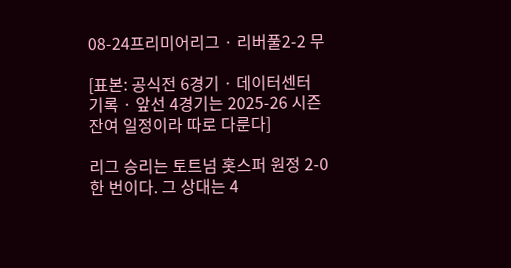08-24프리미어리그 · 리버풀2-2 무

[표본: 공식전 6경기 · 데이터센터 기록 · 앞선 4경기는 2025-26 시즌 잔여 일정이라 따로 다룬다]

리그 승리는 토트넘 홋스퍼 원정 2-0 한 번이다. 그 상대는 4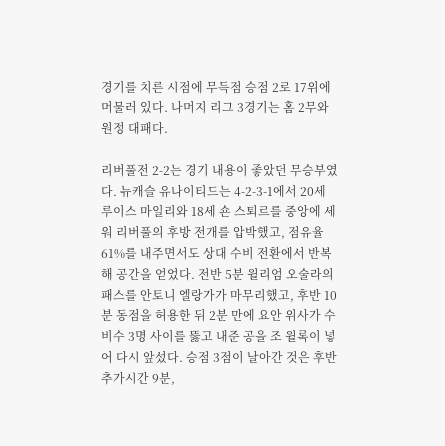경기를 치른 시점에 무득점 승점 2로 17위에 머물러 있다. 나머지 리그 3경기는 홈 2무와 원정 대패다.

리버풀전 2-2는 경기 내용이 좋았던 무승부였다. 뉴캐슬 유나이티드는 4-2-3-1에서 20세 루이스 마일리와 18세 숀 스퇴르를 중앙에 세워 리버풀의 후방 전개를 압박했고, 점유율 61%를 내주면서도 상대 수비 전환에서 반복해 공간을 얻었다. 전반 5분 윌리엄 오술라의 패스를 안토니 엘랑가가 마무리했고, 후반 10분 동점을 허용한 뒤 2분 만에 요안 위사가 수비수 3명 사이를 뚫고 내준 공을 조 윌록이 넣어 다시 앞섰다. 승점 3점이 날아간 것은 후반 추가시간 9분,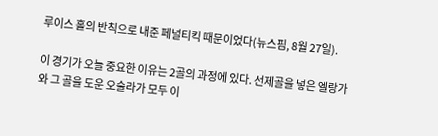루이스 홀의 반칙으로 내준 페널티킥 때문이었다(뉴스핌, 8월 27일).

이 경기가 오늘 중요한 이유는 2골의 과정에 있다. 선제골을 넣은 엘랑가와 그 골을 도운 오술라가 모두 이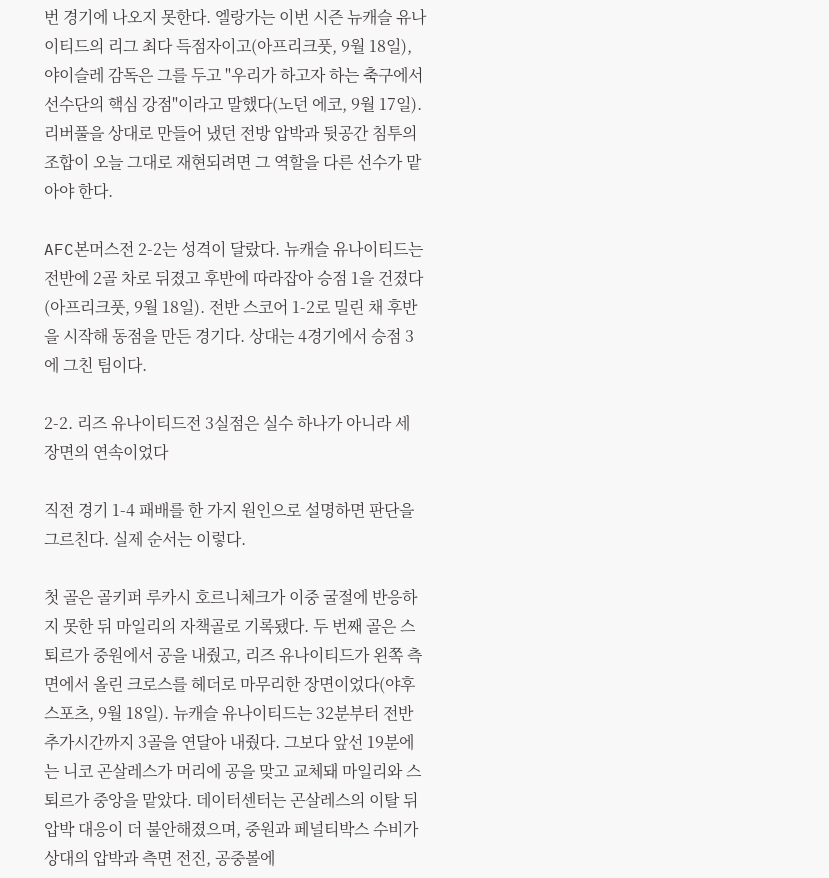번 경기에 나오지 못한다. 엘랑가는 이번 시즌 뉴캐슬 유나이티드의 리그 최다 득점자이고(아프리크풋, 9월 18일), 야이슬레 감독은 그를 두고 "우리가 하고자 하는 축구에서 선수단의 핵심 강점"이라고 말했다(노던 에코, 9월 17일). 리버풀을 상대로 만들어 냈던 전방 압박과 뒷공간 침투의 조합이 오늘 그대로 재현되려면 그 역할을 다른 선수가 맡아야 한다.

AFC본머스전 2-2는 성격이 달랐다. 뉴캐슬 유나이티드는 전반에 2골 차로 뒤졌고 후반에 따라잡아 승점 1을 건졌다(아프리크풋, 9월 18일). 전반 스코어 1-2로 밀린 채 후반을 시작해 동점을 만든 경기다. 상대는 4경기에서 승점 3에 그친 팀이다.

2-2. 리즈 유나이티드전 3실점은 실수 하나가 아니라 세 장면의 연속이었다

직전 경기 1-4 패배를 한 가지 원인으로 설명하면 판단을 그르친다. 실제 순서는 이렇다.

첫 골은 골키퍼 루카시 호르니체크가 이중 굴절에 반응하지 못한 뒤 마일리의 자책골로 기록됐다. 두 번째 골은 스퇴르가 중원에서 공을 내줬고, 리즈 유나이티드가 왼쪽 측면에서 올린 크로스를 헤더로 마무리한 장면이었다(야후 스포츠, 9월 18일). 뉴캐슬 유나이티드는 32분부터 전반 추가시간까지 3골을 연달아 내줬다. 그보다 앞선 19분에는 니코 곤살레스가 머리에 공을 맞고 교체돼 마일리와 스퇴르가 중앙을 맡았다. 데이터센터는 곤살레스의 이탈 뒤 압박 대응이 더 불안해졌으며, 중원과 페널티박스 수비가 상대의 압박과 측면 전진, 공중볼에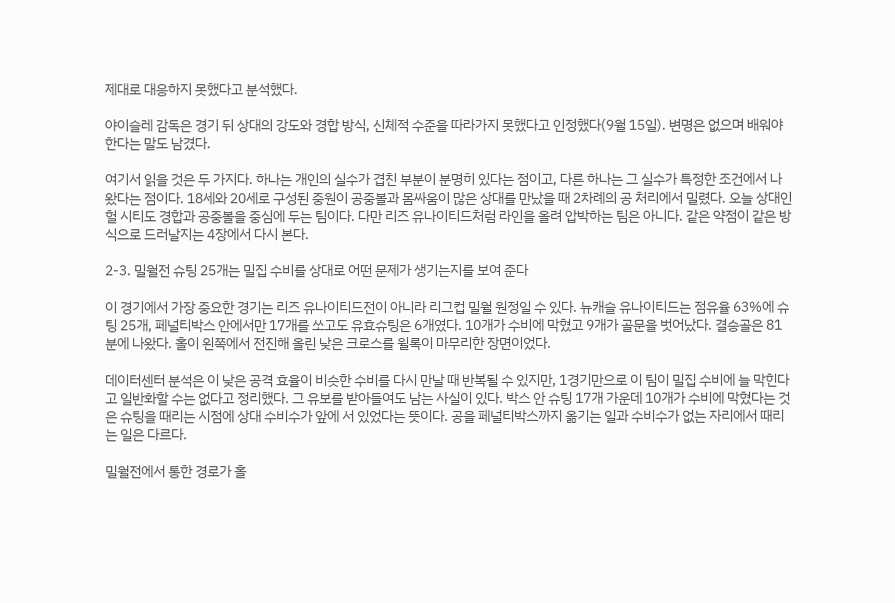제대로 대응하지 못했다고 분석했다.

야이슬레 감독은 경기 뒤 상대의 강도와 경합 방식, 신체적 수준을 따라가지 못했다고 인정했다(9월 15일). 변명은 없으며 배워야 한다는 말도 남겼다.

여기서 읽을 것은 두 가지다. 하나는 개인의 실수가 겹친 부분이 분명히 있다는 점이고, 다른 하나는 그 실수가 특정한 조건에서 나왔다는 점이다. 18세와 20세로 구성된 중원이 공중볼과 몸싸움이 많은 상대를 만났을 때 2차례의 공 처리에서 밀렸다. 오늘 상대인 헐 시티도 경합과 공중볼을 중심에 두는 팀이다. 다만 리즈 유나이티드처럼 라인을 올려 압박하는 팀은 아니다. 같은 약점이 같은 방식으로 드러날지는 4장에서 다시 본다.

2-3. 밀월전 슈팅 25개는 밀집 수비를 상대로 어떤 문제가 생기는지를 보여 준다

이 경기에서 가장 중요한 경기는 리즈 유나이티드전이 아니라 리그컵 밀월 원정일 수 있다. 뉴캐슬 유나이티드는 점유율 63%에 슈팅 25개, 페널티박스 안에서만 17개를 쏘고도 유효슈팅은 6개였다. 10개가 수비에 막혔고 9개가 골문을 벗어났다. 결승골은 81분에 나왔다. 홀이 왼쪽에서 전진해 올린 낮은 크로스를 윌록이 마무리한 장면이었다.

데이터센터 분석은 이 낮은 공격 효율이 비슷한 수비를 다시 만날 때 반복될 수 있지만, 1경기만으로 이 팀이 밀집 수비에 늘 막힌다고 일반화할 수는 없다고 정리했다. 그 유보를 받아들여도 남는 사실이 있다. 박스 안 슈팅 17개 가운데 10개가 수비에 막혔다는 것은 슈팅을 때리는 시점에 상대 수비수가 앞에 서 있었다는 뜻이다. 공을 페널티박스까지 옮기는 일과 수비수가 없는 자리에서 때리는 일은 다르다.

밀월전에서 통한 경로가 홀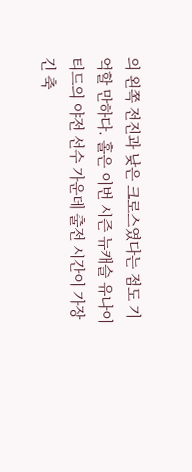의 왼쪽 전진과 낮은 크로스였다는 점도 기억할 만하다. 홀은 이번 시즌 뉴캐슬 유나이티드의 야전 선수 가운데 출전 시간이 가장 긴 축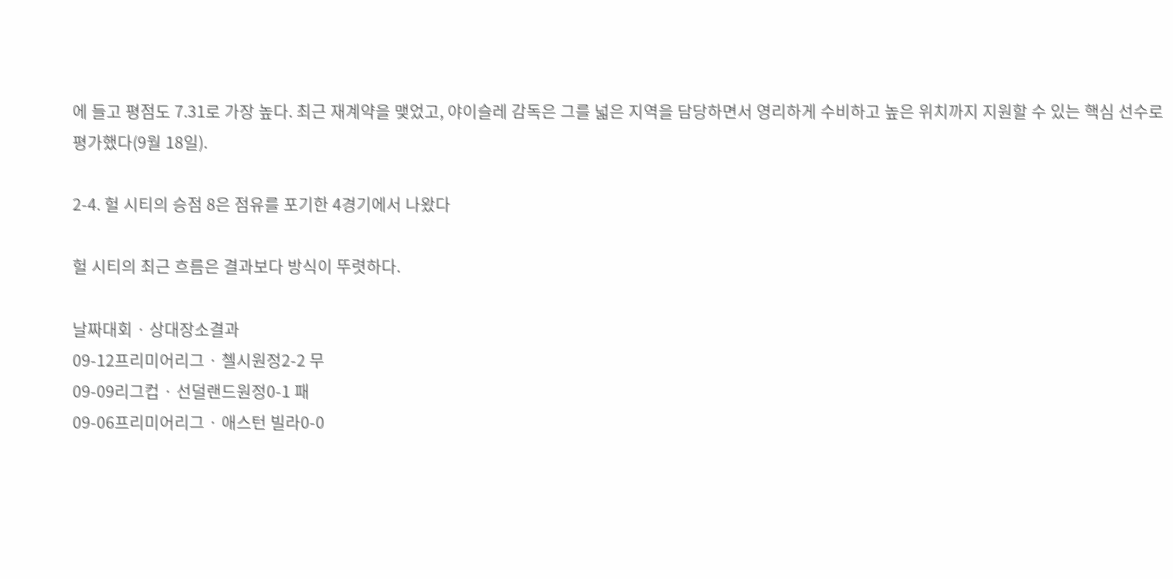에 들고 평점도 7.31로 가장 높다. 최근 재계약을 맺었고, 야이슬레 감독은 그를 넓은 지역을 담당하면서 영리하게 수비하고 높은 위치까지 지원할 수 있는 핵심 선수로 평가했다(9월 18일).

2-4. 헐 시티의 승점 8은 점유를 포기한 4경기에서 나왔다

헐 시티의 최근 흐름은 결과보다 방식이 뚜렷하다.

날짜대회 · 상대장소결과
09-12프리미어리그 · 첼시원정2-2 무
09-09리그컵 · 선덜랜드원정0-1 패
09-06프리미어리그 · 애스턴 빌라0-0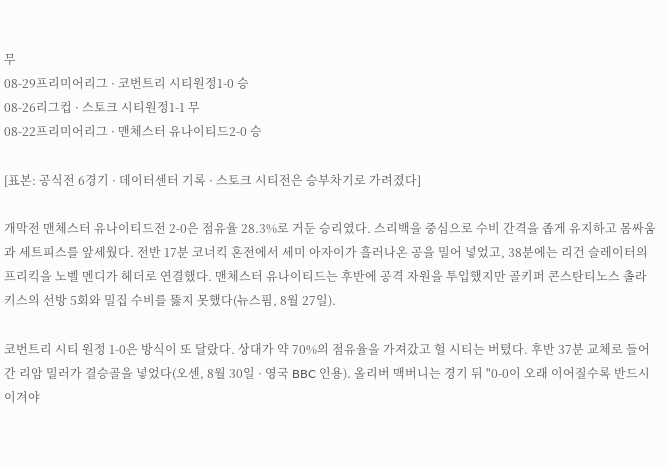무
08-29프리미어리그 · 코번트리 시티원정1-0 승
08-26리그컵 · 스토크 시티원정1-1 무
08-22프리미어리그 · 맨체스터 유나이티드2-0 승

[표본: 공식전 6경기 · 데이터센터 기록 · 스토크 시티전은 승부차기로 가려졌다]

개막전 맨체스터 유나이티드전 2-0은 점유율 28.3%로 거둔 승리였다. 스리백을 중심으로 수비 간격을 좁게 유지하고 몸싸움과 세트피스를 앞세웠다. 전반 17분 코너킥 혼전에서 세미 아자이가 흘러나온 공을 밀어 넣었고, 38분에는 리건 슬레이터의 프리킥을 노벨 멘디가 헤더로 연결했다. 맨체스터 유나이티드는 후반에 공격 자원을 투입했지만 골키퍼 콘스탄티노스 촐라키스의 선방 5회와 밀집 수비를 뚫지 못했다(뉴스핌, 8월 27일).

코번트리 시티 원정 1-0은 방식이 또 달랐다. 상대가 약 70%의 점유율을 가져갔고 헐 시티는 버텼다. 후반 37분 교체로 들어간 리암 밀러가 결승골을 넣었다(오센, 8월 30일 · 영국 BBC 인용). 올리버 맥버니는 경기 뒤 "0-0이 오래 이어질수록 반드시 이겨야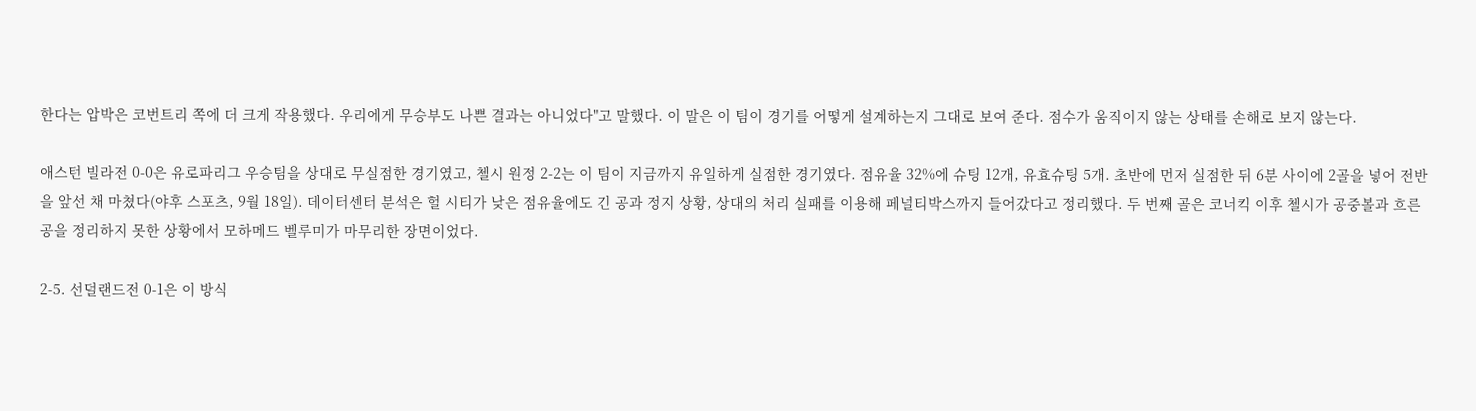한다는 압박은 코번트리 쪽에 더 크게 작용했다. 우리에게 무승부도 나쁜 결과는 아니었다"고 말했다. 이 말은 이 팀이 경기를 어떻게 설계하는지 그대로 보여 준다. 점수가 움직이지 않는 상태를 손해로 보지 않는다.

애스턴 빌라전 0-0은 유로파리그 우승팀을 상대로 무실점한 경기였고, 첼시 원정 2-2는 이 팀이 지금까지 유일하게 실점한 경기였다. 점유율 32%에 슈팅 12개, 유효슈팅 5개. 초반에 먼저 실점한 뒤 6분 사이에 2골을 넣어 전반을 앞선 채 마쳤다(야후 스포츠, 9월 18일). 데이터센터 분석은 헐 시티가 낮은 점유율에도 긴 공과 정지 상황, 상대의 처리 실패를 이용해 페널티박스까지 들어갔다고 정리했다. 두 번째 골은 코너킥 이후 첼시가 공중볼과 흐른 공을 정리하지 못한 상황에서 모하메드 벨루미가 마무리한 장면이었다.

2-5. 선덜랜드전 0-1은 이 방식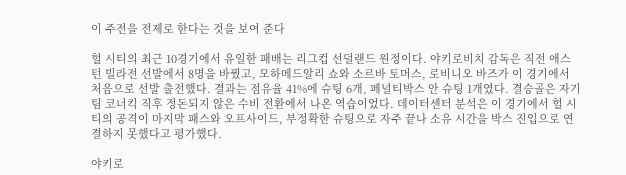이 주전을 전제로 한다는 것을 보여 준다

헐 시티의 최근 10경기에서 유일한 패배는 리그컵 선덜랜드 원정이다. 야키로비치 감독은 직전 애스턴 빌라전 선발에서 8명을 바꿨고, 모하메드알리 쇼와 소르바 토머스, 로비니오 바즈가 이 경기에서 처음으로 선발 출전했다. 결과는 점유율 41%에 슈팅 6개, 페널티박스 안 슈팅 1개였다. 결승골은 자기 팀 코너킥 직후 정돈되지 않은 수비 전환에서 나온 역습이었다. 데이터센터 분석은 이 경기에서 헐 시티의 공격이 마지막 패스와 오프사이드, 부정확한 슈팅으로 자주 끝나 소유 시간을 박스 진입으로 연결하지 못했다고 평가했다.

야키로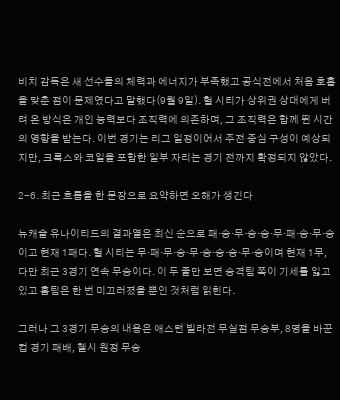비치 감독은 새 선수들의 체력과 에너지가 부족했고 공식전에서 처음 호흡을 맞춘 점이 문제였다고 말했다(9월 9일). 헐 시티가 상위권 상대에게 버텨 온 방식은 개인 능력보다 조직력에 의존하며, 그 조직력은 함께 뛴 시간의 영향을 받는다. 이번 경기는 리그 일정이어서 주전 중심 구성이 예상되지만, 크룩스와 코일을 포함한 일부 자리는 경기 전까지 확정되지 않았다.

2-6. 최근 흐름을 한 문장으로 요약하면 오해가 생긴다

뉴캐슬 유나이티드의 결과열은 최신 순으로 패·승·무·승·승·무·패·승·무·승이고 현재 1패다. 헐 시티는 무·패·무·승·무·승·승·승·무·승이며 현재 1무, 다만 최근 3경기 연속 무승이다. 이 두 줄만 보면 승격팀 쪽이 기세를 잃고 있고 홈팀은 한 번 미끄러졌을 뿐인 것처럼 읽힌다.

그러나 그 3경기 무승의 내용은 애스턴 빌라전 무실점 무승부, 8명을 바꾼 컵 경기 패배, 첼시 원정 무승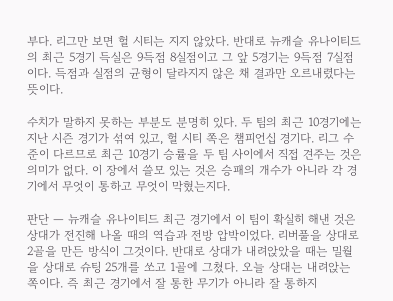부다. 리그만 보면 헐 시티는 지지 않았다. 반대로 뉴캐슬 유나이티드의 최근 5경기 득실은 9득점 8실점이고 그 앞 5경기는 9득점 7실점이다. 득점과 실점의 균형이 달라지지 않은 채 결과만 오르내렸다는 뜻이다.

수치가 말하지 못하는 부분도 분명히 있다. 두 팀의 최근 10경기에는 지난 시즌 경기가 섞여 있고, 헐 시티 쪽은 챔피언십 경기다. 리그 수준이 다르므로 최근 10경기 승률을 두 팀 사이에서 직접 견주는 것은 의미가 없다. 이 장에서 쓸모 있는 것은 승패의 개수가 아니라 각 경기에서 무엇이 통하고 무엇이 막혔는지다.

판단 — 뉴캐슬 유나이티드 최근 경기에서 이 팀이 확실히 해낸 것은 상대가 전진해 나올 때의 역습과 전방 압박이었다. 리버풀을 상대로 2골을 만든 방식이 그것이다. 반대로 상대가 내려앉았을 때는 밀월을 상대로 슈팅 25개를 쏘고 1골에 그쳤다. 오늘 상대는 내려앉는 쪽이다. 즉 최근 경기에서 잘 통한 무기가 아니라 잘 통하지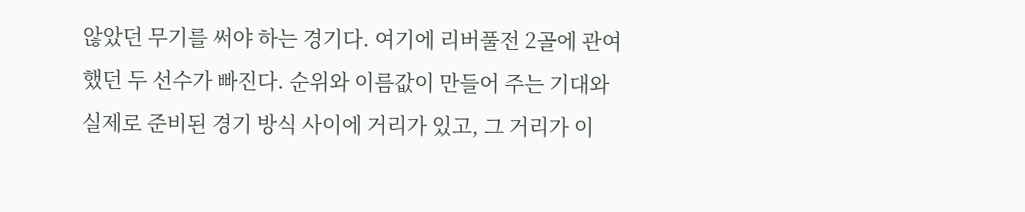않았던 무기를 써야 하는 경기다. 여기에 리버풀전 2골에 관여했던 두 선수가 빠진다. 순위와 이름값이 만들어 주는 기대와 실제로 준비된 경기 방식 사이에 거리가 있고, 그 거리가 이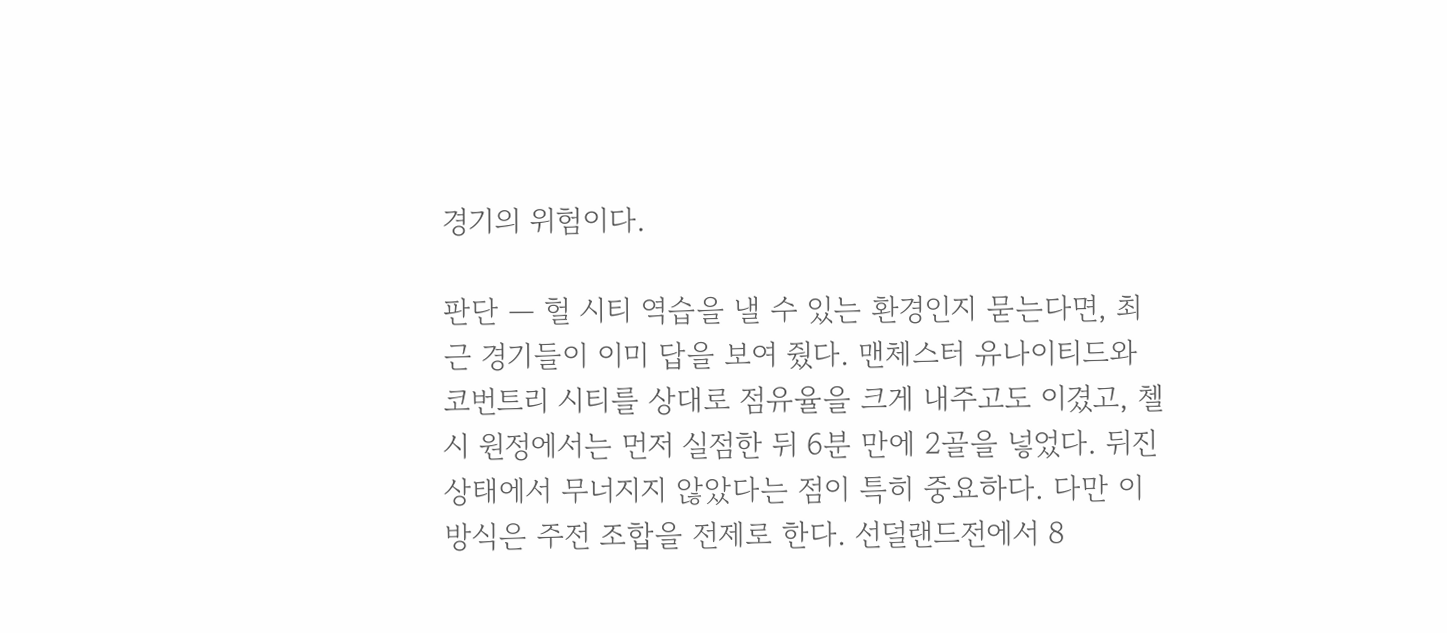경기의 위험이다.

판단 — 헐 시티 역습을 낼 수 있는 환경인지 묻는다면, 최근 경기들이 이미 답을 보여 줬다. 맨체스터 유나이티드와 코번트리 시티를 상대로 점유율을 크게 내주고도 이겼고, 첼시 원정에서는 먼저 실점한 뒤 6분 만에 2골을 넣었다. 뒤진 상태에서 무너지지 않았다는 점이 특히 중요하다. 다만 이 방식은 주전 조합을 전제로 한다. 선덜랜드전에서 8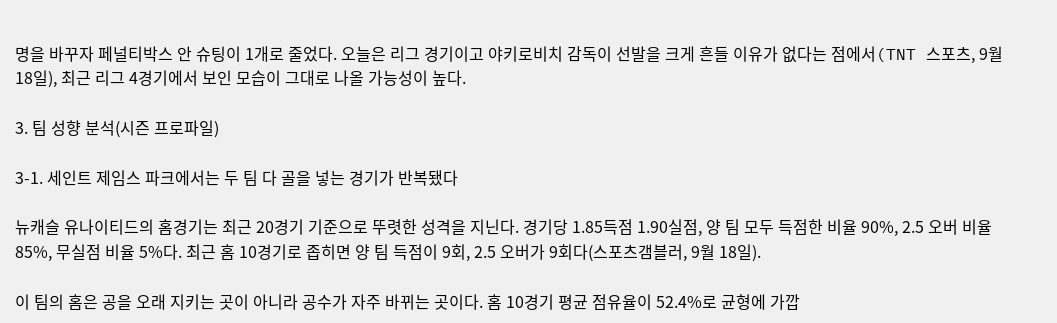명을 바꾸자 페널티박스 안 슈팅이 1개로 줄었다. 오늘은 리그 경기이고 야키로비치 감독이 선발을 크게 흔들 이유가 없다는 점에서(TNT 스포츠, 9월 18일), 최근 리그 4경기에서 보인 모습이 그대로 나올 가능성이 높다.

3. 팀 성향 분석(시즌 프로파일)

3-1. 세인트 제임스 파크에서는 두 팀 다 골을 넣는 경기가 반복됐다

뉴캐슬 유나이티드의 홈경기는 최근 20경기 기준으로 뚜렷한 성격을 지닌다. 경기당 1.85득점 1.90실점, 양 팀 모두 득점한 비율 90%, 2.5 오버 비율 85%, 무실점 비율 5%다. 최근 홈 10경기로 좁히면 양 팀 득점이 9회, 2.5 오버가 9회다(스포츠갬블러, 9월 18일).

이 팀의 홈은 공을 오래 지키는 곳이 아니라 공수가 자주 바뀌는 곳이다. 홈 10경기 평균 점유율이 52.4%로 균형에 가깝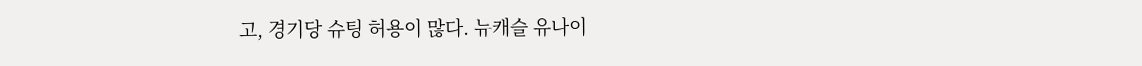고, 경기당 슈팅 허용이 많다. 뉴캐슬 유나이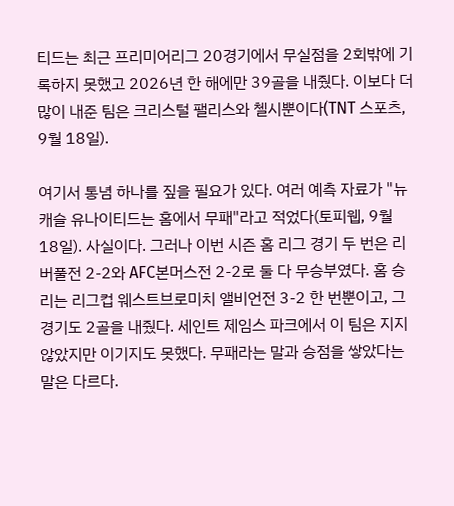티드는 최근 프리미어리그 20경기에서 무실점을 2회밖에 기록하지 못했고 2026년 한 해에만 39골을 내줬다. 이보다 더 많이 내준 팀은 크리스털 팰리스와 첼시뿐이다(TNT 스포츠, 9월 18일).

여기서 통념 하나를 짚을 필요가 있다. 여러 예측 자료가 "뉴캐슬 유나이티드는 홈에서 무패"라고 적었다(토피웹, 9월 18일). 사실이다. 그러나 이번 시즌 홈 리그 경기 두 번은 리버풀전 2-2와 AFC본머스전 2-2로 둘 다 무승부였다. 홈 승리는 리그컵 웨스트브로미치 앨비언전 3-2 한 번뿐이고, 그 경기도 2골을 내줬다. 세인트 제임스 파크에서 이 팀은 지지 않았지만 이기지도 못했다. 무패라는 말과 승점을 쌓았다는 말은 다르다.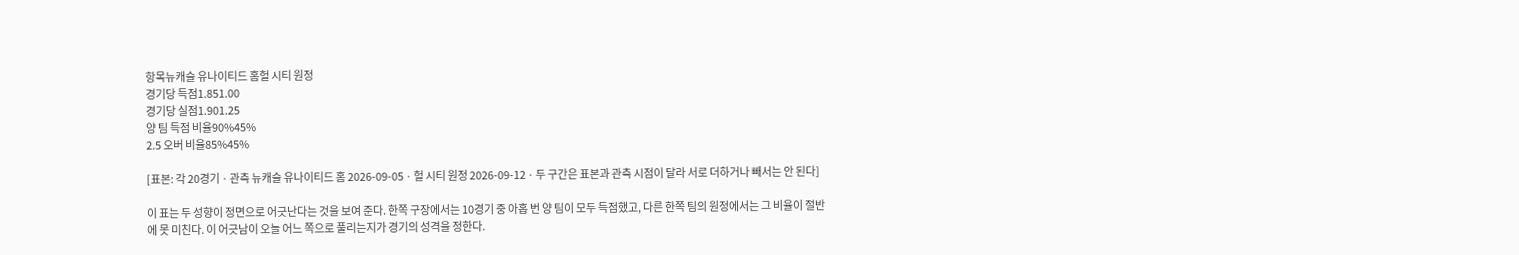항목뉴캐슬 유나이티드 홈헐 시티 원정
경기당 득점1.851.00
경기당 실점1.901.25
양 팀 득점 비율90%45%
2.5 오버 비율85%45%

[표본: 각 20경기 · 관측 뉴캐슬 유나이티드 홈 2026-09-05 · 헐 시티 원정 2026-09-12 · 두 구간은 표본과 관측 시점이 달라 서로 더하거나 빼서는 안 된다]

이 표는 두 성향이 정면으로 어긋난다는 것을 보여 준다. 한쪽 구장에서는 10경기 중 아홉 번 양 팀이 모두 득점했고, 다른 한쪽 팀의 원정에서는 그 비율이 절반에 못 미친다. 이 어긋남이 오늘 어느 쪽으로 풀리는지가 경기의 성격을 정한다.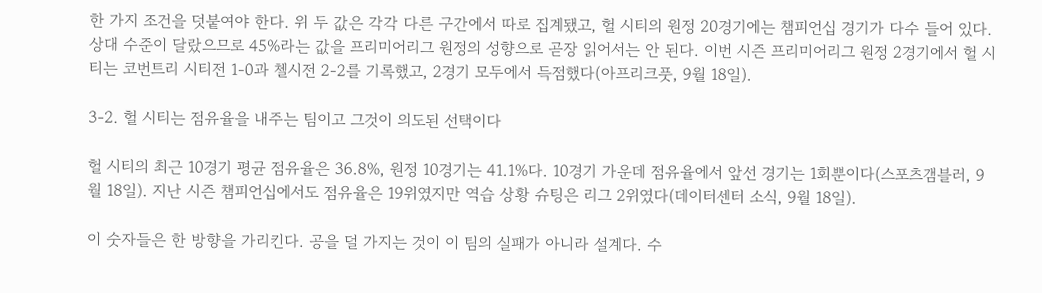한 가지 조건을 덧붙여야 한다. 위 두 값은 각각 다른 구간에서 따로 집계됐고, 헐 시티의 원정 20경기에는 챔피언십 경기가 다수 들어 있다. 상대 수준이 달랐으므로 45%라는 값을 프리미어리그 원정의 성향으로 곧장 읽어서는 안 된다. 이번 시즌 프리미어리그 원정 2경기에서 헐 시티는 코번트리 시티전 1-0과 첼시전 2-2를 기록했고, 2경기 모두에서 득점했다(아프리크풋, 9월 18일).

3-2. 헐 시티는 점유율을 내주는 팀이고 그것이 의도된 선택이다

헐 시티의 최근 10경기 평균 점유율은 36.8%, 원정 10경기는 41.1%다. 10경기 가운데 점유율에서 앞선 경기는 1회뿐이다(스포츠갬블러, 9월 18일). 지난 시즌 챔피언십에서도 점유율은 19위였지만 역습 상황 슈팅은 리그 2위였다(데이터센터 소식, 9월 18일).

이 숫자들은 한 방향을 가리킨다. 공을 덜 가지는 것이 이 팀의 실패가 아니라 설계다. 수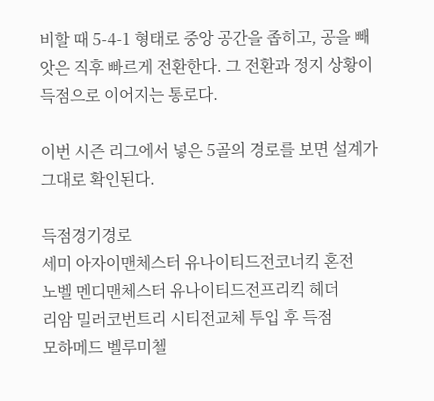비할 때 5-4-1 형태로 중앙 공간을 좁히고, 공을 빼앗은 직후 빠르게 전환한다. 그 전환과 정지 상황이 득점으로 이어지는 통로다.

이번 시즌 리그에서 넣은 5골의 경로를 보면 설계가 그대로 확인된다.

득점경기경로
세미 아자이맨체스터 유나이티드전코너킥 혼전
노벨 멘디맨체스터 유나이티드전프리킥 헤더
리암 밀러코번트리 시티전교체 투입 후 득점
모하메드 벨루미첼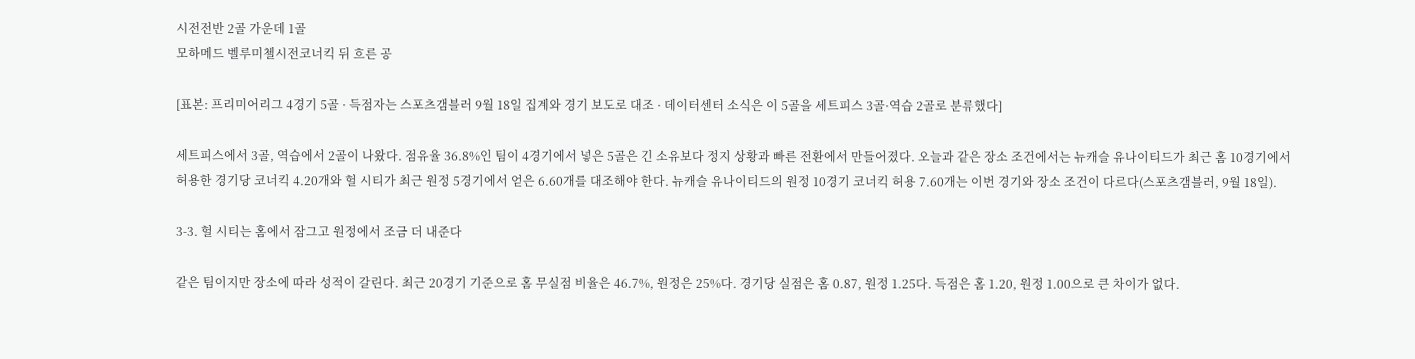시전전반 2골 가운데 1골
모하메드 벨루미첼시전코너킥 뒤 흐른 공

[표본: 프리미어리그 4경기 5골 · 득점자는 스포츠갬블러 9월 18일 집계와 경기 보도로 대조 · 데이터센터 소식은 이 5골을 세트피스 3골·역습 2골로 분류했다]

세트피스에서 3골, 역습에서 2골이 나왔다. 점유율 36.8%인 팀이 4경기에서 넣은 5골은 긴 소유보다 정지 상황과 빠른 전환에서 만들어졌다. 오늘과 같은 장소 조건에서는 뉴캐슬 유나이티드가 최근 홈 10경기에서 허용한 경기당 코너킥 4.20개와 헐 시티가 최근 원정 5경기에서 얻은 6.60개를 대조해야 한다. 뉴캐슬 유나이티드의 원정 10경기 코너킥 허용 7.60개는 이번 경기와 장소 조건이 다르다(스포츠갬블러, 9월 18일).

3-3. 헐 시티는 홈에서 잠그고 원정에서 조금 더 내준다

같은 팀이지만 장소에 따라 성적이 갈린다. 최근 20경기 기준으로 홈 무실점 비율은 46.7%, 원정은 25%다. 경기당 실점은 홈 0.87, 원정 1.25다. 득점은 홈 1.20, 원정 1.00으로 큰 차이가 없다.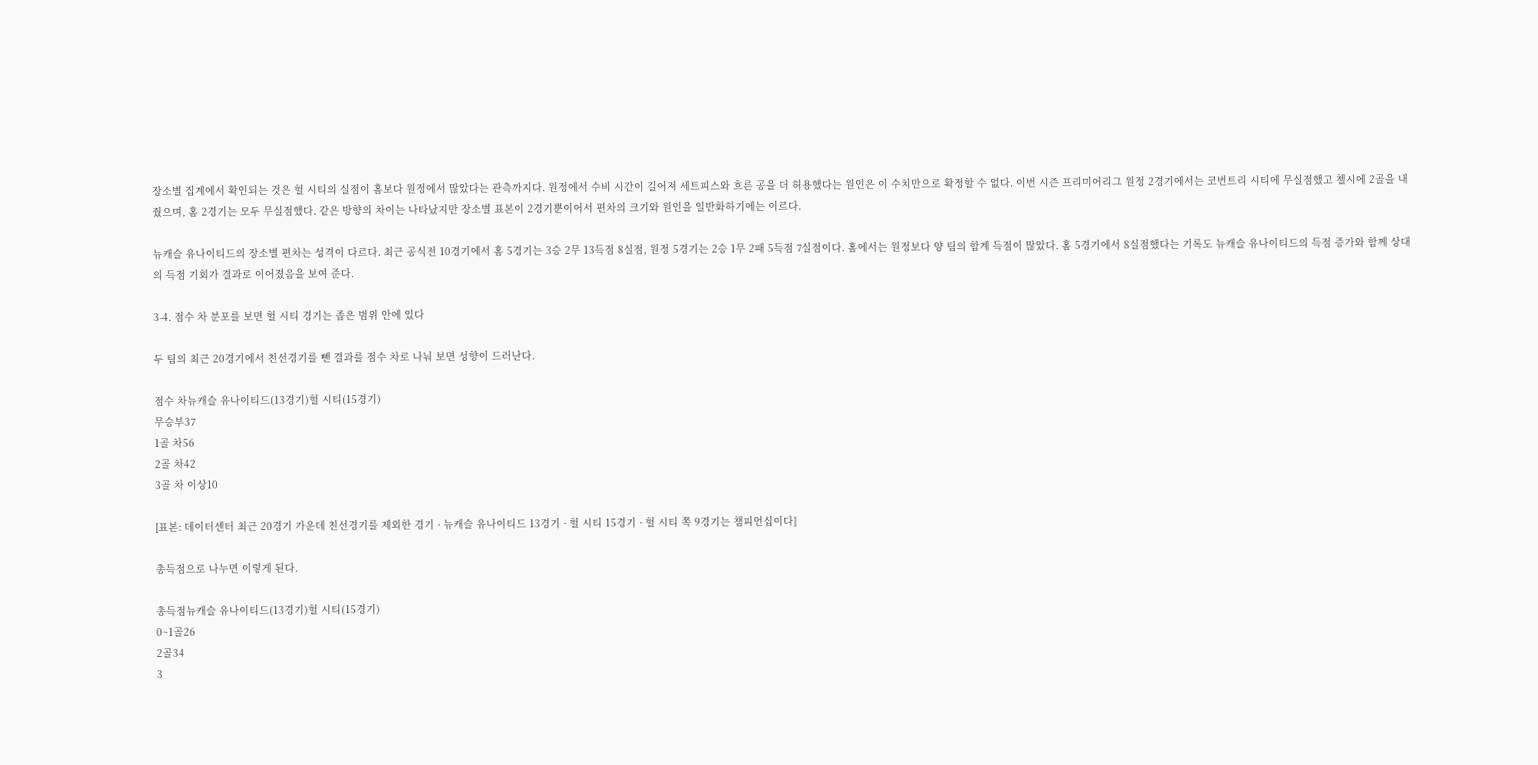장소별 집계에서 확인되는 것은 헐 시티의 실점이 홈보다 원정에서 많았다는 관측까지다. 원정에서 수비 시간이 길어져 세트피스와 흐른 공을 더 허용했다는 원인은 이 수치만으로 확정할 수 없다. 이번 시즌 프리미어리그 원정 2경기에서는 코번트리 시티에 무실점했고 첼시에 2골을 내줬으며, 홈 2경기는 모두 무실점했다. 같은 방향의 차이는 나타났지만 장소별 표본이 2경기뿐이어서 편차의 크기와 원인을 일반화하기에는 이르다.

뉴캐슬 유나이티드의 장소별 편차는 성격이 다르다. 최근 공식전 10경기에서 홈 5경기는 3승 2무 13득점 8실점, 원정 5경기는 2승 1무 2패 5득점 7실점이다. 홈에서는 원정보다 양 팀의 합계 득점이 많았다. 홈 5경기에서 8실점했다는 기록도 뉴캐슬 유나이티드의 득점 증가와 함께 상대의 득점 기회가 결과로 이어졌음을 보여 준다.

3-4. 점수 차 분포를 보면 헐 시티 경기는 좁은 범위 안에 있다

두 팀의 최근 20경기에서 친선경기를 뺀 결과를 점수 차로 나눠 보면 성향이 드러난다.

점수 차뉴캐슬 유나이티드(13경기)헐 시티(15경기)
무승부37
1골 차56
2골 차42
3골 차 이상10

[표본: 데이터센터 최근 20경기 가운데 친선경기를 제외한 경기 · 뉴캐슬 유나이티드 13경기 · 헐 시티 15경기 · 헐 시티 쪽 9경기는 챔피언십이다]

총득점으로 나누면 이렇게 된다.

총득점뉴캐슬 유나이티드(13경기)헐 시티(15경기)
0~1골26
2골34
3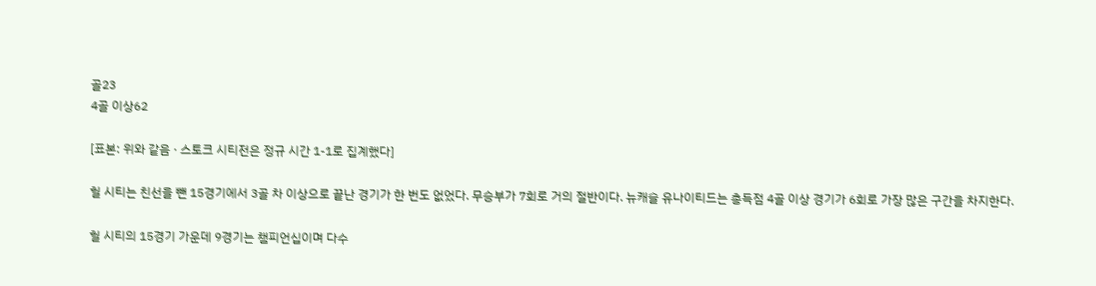골23
4골 이상62

[표본: 위와 같음 · 스토크 시티전은 정규 시간 1-1로 집계했다]

헐 시티는 친선을 뺀 15경기에서 3골 차 이상으로 끝난 경기가 한 번도 없었다. 무승부가 7회로 거의 절반이다. 뉴캐슬 유나이티드는 총득점 4골 이상 경기가 6회로 가장 많은 구간을 차지한다.

헐 시티의 15경기 가운데 9경기는 챔피언십이며 다수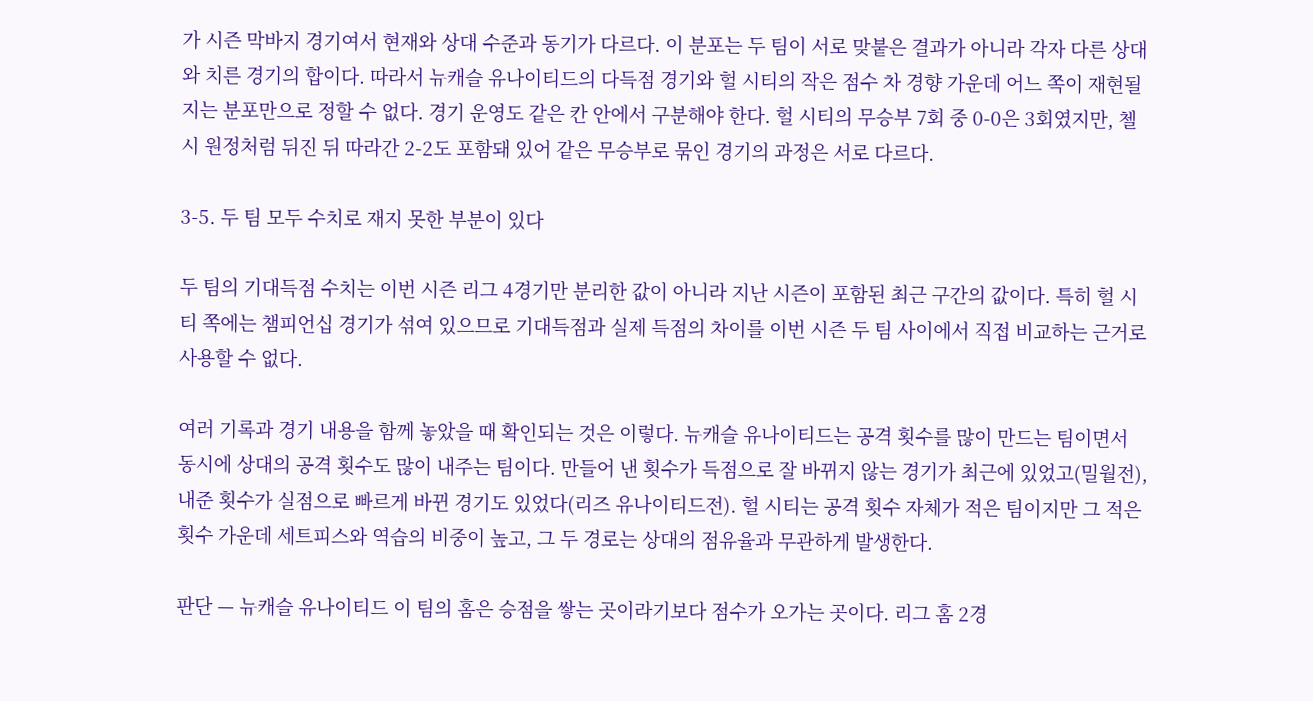가 시즌 막바지 경기여서 현재와 상대 수준과 동기가 다르다. 이 분포는 두 팀이 서로 맞붙은 결과가 아니라 각자 다른 상대와 치른 경기의 합이다. 따라서 뉴캐슬 유나이티드의 다득점 경기와 헐 시티의 작은 점수 차 경향 가운데 어느 쪽이 재현될지는 분포만으로 정할 수 없다. 경기 운영도 같은 칸 안에서 구분해야 한다. 헐 시티의 무승부 7회 중 0-0은 3회였지만, 첼시 원정처럼 뒤진 뒤 따라간 2-2도 포함돼 있어 같은 무승부로 묶인 경기의 과정은 서로 다르다.

3-5. 두 팀 모두 수치로 재지 못한 부분이 있다

두 팀의 기대득점 수치는 이번 시즌 리그 4경기만 분리한 값이 아니라 지난 시즌이 포함된 최근 구간의 값이다. 특히 헐 시티 쪽에는 챔피언십 경기가 섞여 있으므로 기대득점과 실제 득점의 차이를 이번 시즌 두 팀 사이에서 직접 비교하는 근거로 사용할 수 없다.

여러 기록과 경기 내용을 함께 놓았을 때 확인되는 것은 이렇다. 뉴캐슬 유나이티드는 공격 횟수를 많이 만드는 팀이면서 동시에 상대의 공격 횟수도 많이 내주는 팀이다. 만들어 낸 횟수가 득점으로 잘 바뀌지 않는 경기가 최근에 있었고(밀월전), 내준 횟수가 실점으로 빠르게 바뀐 경기도 있었다(리즈 유나이티드전). 헐 시티는 공격 횟수 자체가 적은 팀이지만 그 적은 횟수 가운데 세트피스와 역습의 비중이 높고, 그 두 경로는 상대의 점유율과 무관하게 발생한다.

판단 — 뉴캐슬 유나이티드 이 팀의 홈은 승점을 쌓는 곳이라기보다 점수가 오가는 곳이다. 리그 홈 2경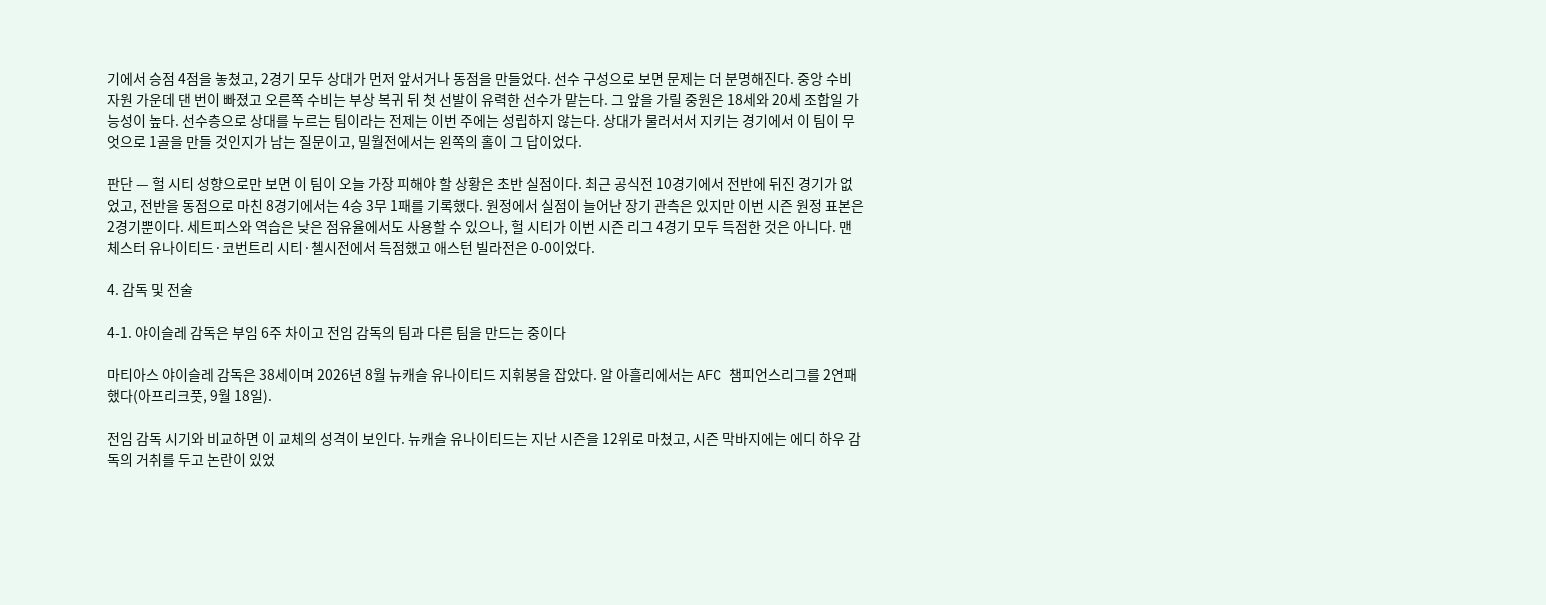기에서 승점 4점을 놓쳤고, 2경기 모두 상대가 먼저 앞서거나 동점을 만들었다. 선수 구성으로 보면 문제는 더 분명해진다. 중앙 수비 자원 가운데 댄 번이 빠졌고 오른쪽 수비는 부상 복귀 뒤 첫 선발이 유력한 선수가 맡는다. 그 앞을 가릴 중원은 18세와 20세 조합일 가능성이 높다. 선수층으로 상대를 누르는 팀이라는 전제는 이번 주에는 성립하지 않는다. 상대가 물러서서 지키는 경기에서 이 팀이 무엇으로 1골을 만들 것인지가 남는 질문이고, 밀월전에서는 왼쪽의 홀이 그 답이었다.

판단 — 헐 시티 성향으로만 보면 이 팀이 오늘 가장 피해야 할 상황은 초반 실점이다. 최근 공식전 10경기에서 전반에 뒤진 경기가 없었고, 전반을 동점으로 마친 8경기에서는 4승 3무 1패를 기록했다. 원정에서 실점이 늘어난 장기 관측은 있지만 이번 시즌 원정 표본은 2경기뿐이다. 세트피스와 역습은 낮은 점유율에서도 사용할 수 있으나, 헐 시티가 이번 시즌 리그 4경기 모두 득점한 것은 아니다. 맨체스터 유나이티드·코번트리 시티·첼시전에서 득점했고 애스턴 빌라전은 0-0이었다.

4. 감독 및 전술

4-1. 야이슬레 감독은 부임 6주 차이고 전임 감독의 팀과 다른 팀을 만드는 중이다

마티아스 야이슬레 감독은 38세이며 2026년 8월 뉴캐슬 유나이티드 지휘봉을 잡았다. 알 아흘리에서는 AFC 챔피언스리그를 2연패했다(아프리크풋, 9월 18일).

전임 감독 시기와 비교하면 이 교체의 성격이 보인다. 뉴캐슬 유나이티드는 지난 시즌을 12위로 마쳤고, 시즌 막바지에는 에디 하우 감독의 거취를 두고 논란이 있었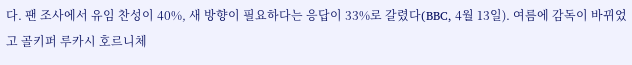다. 팬 조사에서 유임 찬성이 40%, 새 방향이 필요하다는 응답이 33%로 갈렸다(BBC, 4월 13일). 여름에 감독이 바뀌었고 골키퍼 루카시 호르니체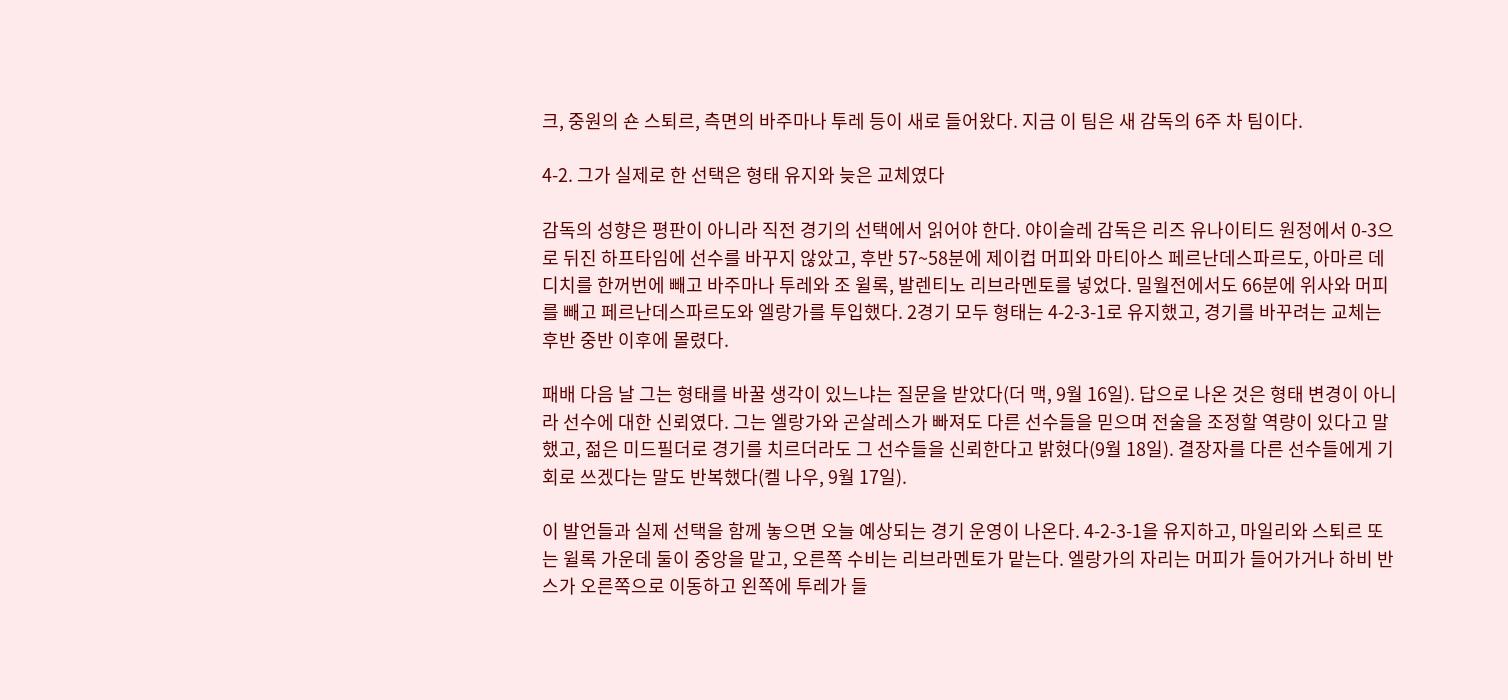크, 중원의 숀 스퇴르, 측면의 바주마나 투레 등이 새로 들어왔다. 지금 이 팀은 새 감독의 6주 차 팀이다.

4-2. 그가 실제로 한 선택은 형태 유지와 늦은 교체였다

감독의 성향은 평판이 아니라 직전 경기의 선택에서 읽어야 한다. 야이슬레 감독은 리즈 유나이티드 원정에서 0-3으로 뒤진 하프타임에 선수를 바꾸지 않았고, 후반 57~58분에 제이컵 머피와 마티아스 페르난데스파르도, 아마르 데디치를 한꺼번에 빼고 바주마나 투레와 조 윌록, 발렌티노 리브라멘토를 넣었다. 밀월전에서도 66분에 위사와 머피를 빼고 페르난데스파르도와 엘랑가를 투입했다. 2경기 모두 형태는 4-2-3-1로 유지했고, 경기를 바꾸려는 교체는 후반 중반 이후에 몰렸다.

패배 다음 날 그는 형태를 바꿀 생각이 있느냐는 질문을 받았다(더 맥, 9월 16일). 답으로 나온 것은 형태 변경이 아니라 선수에 대한 신뢰였다. 그는 엘랑가와 곤살레스가 빠져도 다른 선수들을 믿으며 전술을 조정할 역량이 있다고 말했고, 젊은 미드필더로 경기를 치르더라도 그 선수들을 신뢰한다고 밝혔다(9월 18일). 결장자를 다른 선수들에게 기회로 쓰겠다는 말도 반복했다(켈 나우, 9월 17일).

이 발언들과 실제 선택을 함께 놓으면 오늘 예상되는 경기 운영이 나온다. 4-2-3-1을 유지하고, 마일리와 스퇴르 또는 윌록 가운데 둘이 중앙을 맡고, 오른쪽 수비는 리브라멘토가 맡는다. 엘랑가의 자리는 머피가 들어가거나 하비 반스가 오른쪽으로 이동하고 왼쪽에 투레가 들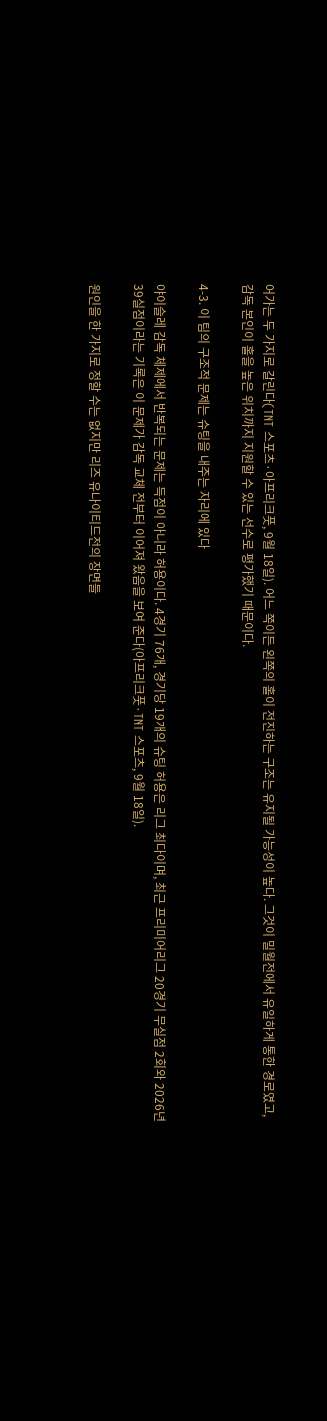어가는 두 가지로 갈린다(TNT 스포츠·아프리크풋, 9월 18일). 어느 쪽이든 왼쪽의 홀이 전진하는 구조는 유지될 가능성이 높다. 그것이 밀월전에서 유일하게 통한 경로였고, 감독 본인이 홀을 높은 위치까지 지원할 수 있는 선수로 평가했기 때문이다.

4-3. 이 팀의 구조적 문제는 슈팅을 내주는 자리에 있다

야이슬레 감독 체제에서 반복되는 문제는 득점이 아니라 허용이다. 4경기 76개, 경기당 19개의 슈팅 허용은 리그 최다이며, 최근 프리미어리그 20경기 무실점 2회와 2026년 39실점이라는 기록은 이 문제가 감독 교체 전부터 이어져 왔음을 보여 준다(아프리크풋·TNT 스포츠, 9월 18일).

원인을 한 가지로 정할 수는 없지만 리즈 유나이티드전의 장면들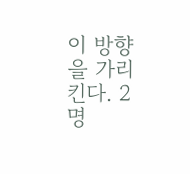이 방향을 가리킨다. 2명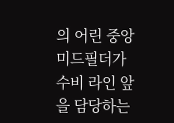의 어린 중앙 미드필더가 수비 라인 앞을 담당하는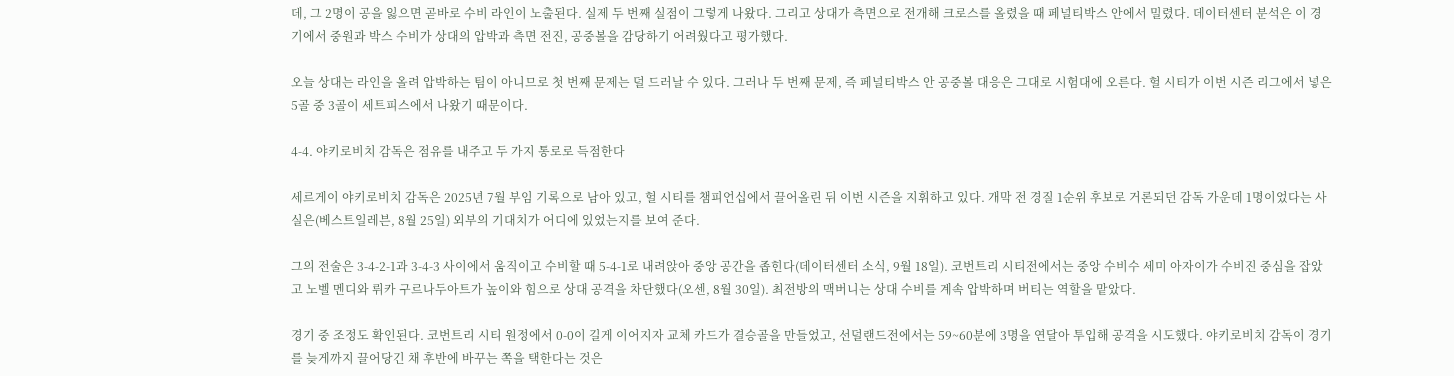데, 그 2명이 공을 잃으면 곧바로 수비 라인이 노출된다. 실제 두 번째 실점이 그렇게 나왔다. 그리고 상대가 측면으로 전개해 크로스를 올렸을 때 페널티박스 안에서 밀렸다. 데이터센터 분석은 이 경기에서 중원과 박스 수비가 상대의 압박과 측면 전진, 공중볼을 감당하기 어려웠다고 평가했다.

오늘 상대는 라인을 올려 압박하는 팀이 아니므로 첫 번째 문제는 덜 드러날 수 있다. 그러나 두 번째 문제, 즉 페널티박스 안 공중볼 대응은 그대로 시험대에 오른다. 헐 시티가 이번 시즌 리그에서 넣은 5골 중 3골이 세트피스에서 나왔기 때문이다.

4-4. 야키로비치 감독은 점유를 내주고 두 가지 통로로 득점한다

세르게이 야키로비치 감독은 2025년 7월 부임 기록으로 남아 있고, 헐 시티를 챔피언십에서 끌어올린 뒤 이번 시즌을 지휘하고 있다. 개막 전 경질 1순위 후보로 거론되던 감독 가운데 1명이었다는 사실은(베스트일레븐, 8월 25일) 외부의 기대치가 어디에 있었는지를 보여 준다.

그의 전술은 3-4-2-1과 3-4-3 사이에서 움직이고 수비할 때 5-4-1로 내려앉아 중앙 공간을 좁힌다(데이터센터 소식, 9월 18일). 코번트리 시티전에서는 중앙 수비수 세미 아자이가 수비진 중심을 잡았고 노벨 멘디와 뤼카 구르나두아트가 높이와 힘으로 상대 공격을 차단했다(오센, 8월 30일). 최전방의 맥버니는 상대 수비를 계속 압박하며 버티는 역할을 맡았다.

경기 중 조정도 확인된다. 코번트리 시티 원정에서 0-0이 길게 이어지자 교체 카드가 결승골을 만들었고, 선덜랜드전에서는 59~60분에 3명을 연달아 투입해 공격을 시도했다. 야키로비치 감독이 경기를 늦게까지 끌어당긴 채 후반에 바꾸는 쪽을 택한다는 것은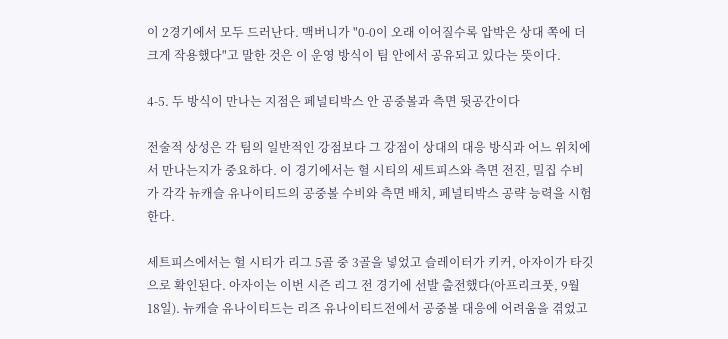이 2경기에서 모두 드러난다. 맥버니가 "0-0이 오래 이어질수록 압박은 상대 쪽에 더 크게 작용했다"고 말한 것은 이 운영 방식이 팀 안에서 공유되고 있다는 뜻이다.

4-5. 두 방식이 만나는 지점은 페널티박스 안 공중볼과 측면 뒷공간이다

전술적 상성은 각 팀의 일반적인 강점보다 그 강점이 상대의 대응 방식과 어느 위치에서 만나는지가 중요하다. 이 경기에서는 헐 시티의 세트피스와 측면 전진, 밀집 수비가 각각 뉴캐슬 유나이티드의 공중볼 수비와 측면 배치, 페널티박스 공략 능력을 시험한다.

세트피스에서는 헐 시티가 리그 5골 중 3골을 넣었고 슬레이터가 키커, 아자이가 타깃으로 확인된다. 아자이는 이번 시즌 리그 전 경기에 선발 출전했다(아프리크풋, 9월 18일). 뉴캐슬 유나이티드는 리즈 유나이티드전에서 공중볼 대응에 어려움을 겪었고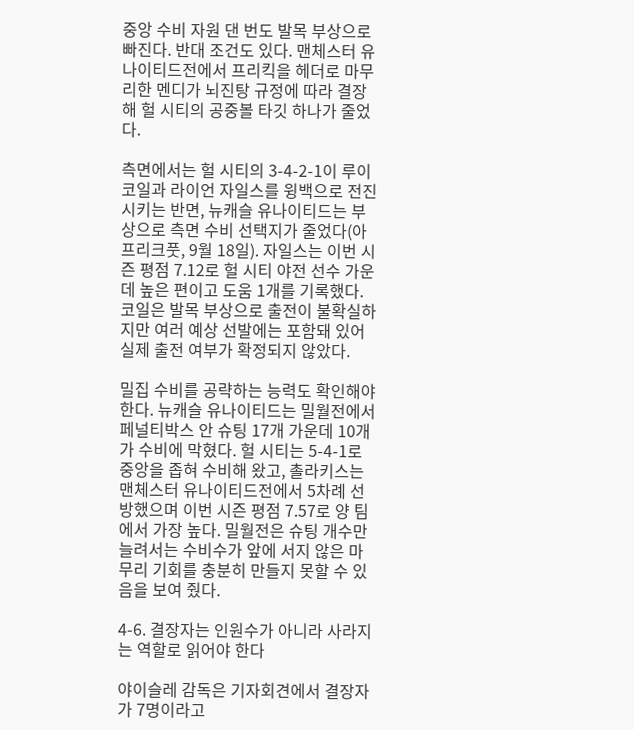중앙 수비 자원 댄 번도 발목 부상으로 빠진다. 반대 조건도 있다. 맨체스터 유나이티드전에서 프리킥을 헤더로 마무리한 멘디가 뇌진탕 규정에 따라 결장해 헐 시티의 공중볼 타깃 하나가 줄었다.

측면에서는 헐 시티의 3-4-2-1이 루이 코일과 라이언 자일스를 윙백으로 전진시키는 반면, 뉴캐슬 유나이티드는 부상으로 측면 수비 선택지가 줄었다(아프리크풋, 9월 18일). 자일스는 이번 시즌 평점 7.12로 헐 시티 야전 선수 가운데 높은 편이고 도움 1개를 기록했다. 코일은 발목 부상으로 출전이 불확실하지만 여러 예상 선발에는 포함돼 있어 실제 출전 여부가 확정되지 않았다.

밀집 수비를 공략하는 능력도 확인해야 한다. 뉴캐슬 유나이티드는 밀월전에서 페널티박스 안 슈팅 17개 가운데 10개가 수비에 막혔다. 헐 시티는 5-4-1로 중앙을 좁혀 수비해 왔고, 촐라키스는 맨체스터 유나이티드전에서 5차례 선방했으며 이번 시즌 평점 7.57로 양 팀에서 가장 높다. 밀월전은 슈팅 개수만 늘려서는 수비수가 앞에 서지 않은 마무리 기회를 충분히 만들지 못할 수 있음을 보여 줬다.

4-6. 결장자는 인원수가 아니라 사라지는 역할로 읽어야 한다

야이슬레 감독은 기자회견에서 결장자가 7명이라고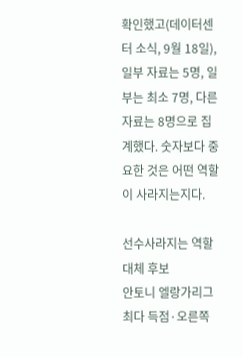확인했고(데이터센터 소식, 9월 18일), 일부 자료는 5명, 일부는 최소 7명, 다른 자료는 8명으로 집계했다. 숫자보다 중요한 것은 어떤 역할이 사라지는지다.

선수사라지는 역할대체 후보
안토니 엘랑가리그 최다 득점·오른쪽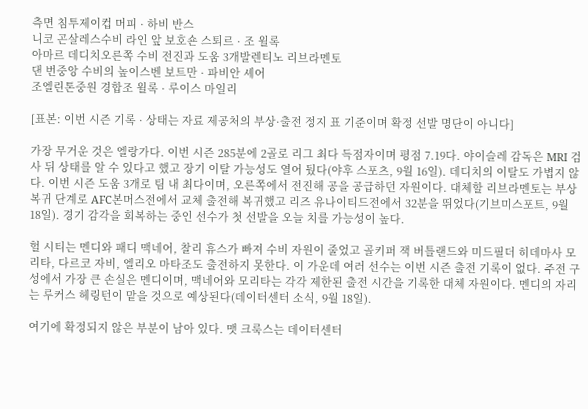측면 침투제이컵 머피 · 하비 반스
니코 곤살레스수비 라인 앞 보호숀 스퇴르 · 조 윌록
아마르 데디치오른쪽 수비 전진과 도움 3개발렌티노 리브라멘토
댄 번중앙 수비의 높이스벤 보트만 · 파비안 셰어
조엘린톤중원 경합조 윌록 · 루이스 마일리

[표본: 이번 시즌 기록 · 상태는 자료 제공처의 부상·출전 정지 표 기준이며 확정 선발 명단이 아니다]

가장 무거운 것은 엘랑가다. 이번 시즌 285분에 2골로 리그 최다 득점자이며 평점 7.19다. 야이슬레 감독은 MRI 검사 뒤 상태를 알 수 있다고 했고 장기 이탈 가능성도 열어 뒀다(야후 스포츠, 9월 16일). 데디치의 이탈도 가볍지 않다. 이번 시즌 도움 3개로 팀 내 최다이며, 오른쪽에서 전진해 공을 공급하던 자원이다. 대체할 리브라멘토는 부상 복귀 단계로 AFC본머스전에서 교체 출전해 복귀했고 리즈 유나이티드전에서 32분을 뛰었다(기브미스포트, 9월 18일). 경기 감각을 회복하는 중인 선수가 첫 선발을 오늘 치를 가능성이 높다.

헐 시티는 멘디와 패디 맥네어, 찰리 휴스가 빠져 수비 자원이 줄었고 골키퍼 잭 버틀랜드와 미드필더 히데마사 모리타, 다르코 자비, 엘리오 마타조도 출전하지 못한다. 이 가운데 여러 선수는 이번 시즌 출전 기록이 없다. 주전 구성에서 가장 큰 손실은 멘디이며, 맥네어와 모리타는 각각 제한된 출전 시간을 기록한 대체 자원이다. 멘디의 자리는 루커스 헤링턴이 맡을 것으로 예상된다(데이터센터 소식, 9월 18일).

여기에 확정되지 않은 부분이 남아 있다. 맷 크룩스는 데이터센터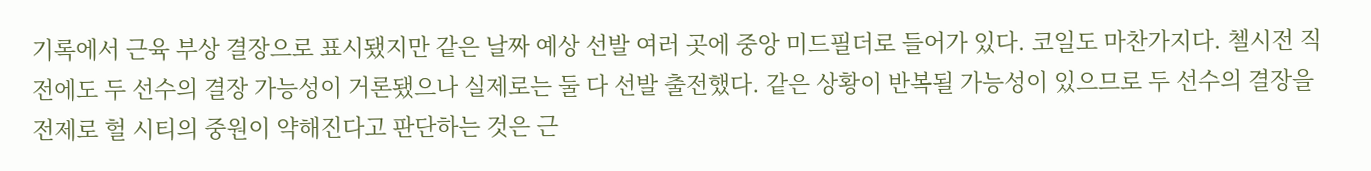기록에서 근육 부상 결장으로 표시됐지만 같은 날짜 예상 선발 여러 곳에 중앙 미드필더로 들어가 있다. 코일도 마찬가지다. 첼시전 직전에도 두 선수의 결장 가능성이 거론됐으나 실제로는 둘 다 선발 출전했다. 같은 상황이 반복될 가능성이 있으므로 두 선수의 결장을 전제로 헐 시티의 중원이 약해진다고 판단하는 것은 근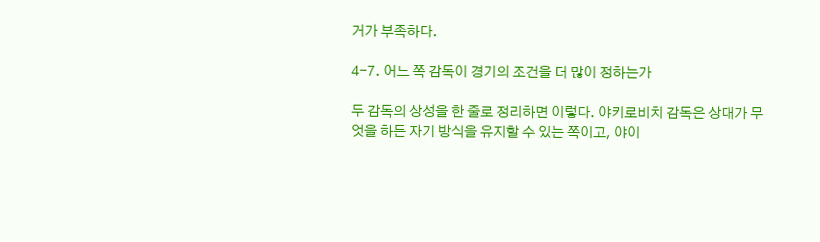거가 부족하다.

4-7. 어느 쪽 감독이 경기의 조건을 더 많이 정하는가

두 감독의 상성을 한 줄로 정리하면 이렇다. 야키로비치 감독은 상대가 무엇을 하든 자기 방식을 유지할 수 있는 쪽이고, 야이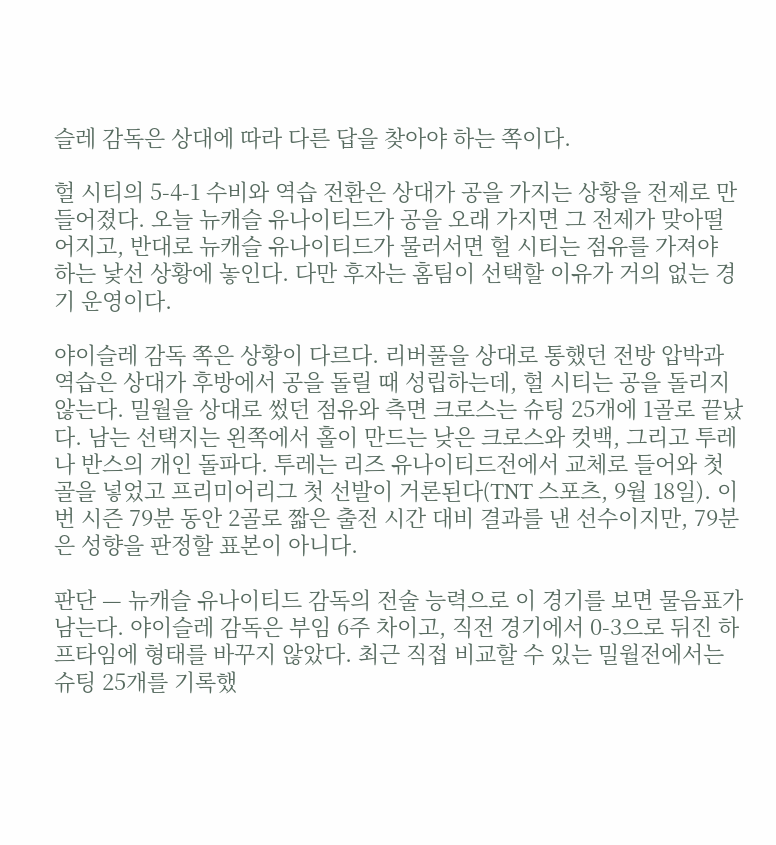슬레 감독은 상대에 따라 다른 답을 찾아야 하는 쪽이다.

헐 시티의 5-4-1 수비와 역습 전환은 상대가 공을 가지는 상황을 전제로 만들어졌다. 오늘 뉴캐슬 유나이티드가 공을 오래 가지면 그 전제가 맞아떨어지고, 반대로 뉴캐슬 유나이티드가 물러서면 헐 시티는 점유를 가져야 하는 낯선 상황에 놓인다. 다만 후자는 홈팀이 선택할 이유가 거의 없는 경기 운영이다.

야이슬레 감독 쪽은 상황이 다르다. 리버풀을 상대로 통했던 전방 압박과 역습은 상대가 후방에서 공을 돌릴 때 성립하는데, 헐 시티는 공을 돌리지 않는다. 밀월을 상대로 썼던 점유와 측면 크로스는 슈팅 25개에 1골로 끝났다. 남는 선택지는 왼쪽에서 홀이 만드는 낮은 크로스와 컷백, 그리고 투레나 반스의 개인 돌파다. 투레는 리즈 유나이티드전에서 교체로 들어와 첫 골을 넣었고 프리미어리그 첫 선발이 거론된다(TNT 스포츠, 9월 18일). 이번 시즌 79분 동안 2골로 짧은 출전 시간 대비 결과를 낸 선수이지만, 79분은 성향을 판정할 표본이 아니다.

판단 — 뉴캐슬 유나이티드 감독의 전술 능력으로 이 경기를 보면 물음표가 남는다. 야이슬레 감독은 부임 6주 차이고, 직전 경기에서 0-3으로 뒤진 하프타임에 형태를 바꾸지 않았다. 최근 직접 비교할 수 있는 밀월전에서는 슈팅 25개를 기록했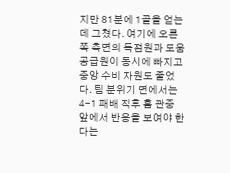지만 81분에 1골을 얻는 데 그쳤다. 여기에 오른쪽 측면의 득점원과 도움 공급원이 동시에 빠지고 중앙 수비 자원도 줄었다. 팀 분위기 면에서는 4-1 패배 직후 홈 관중 앞에서 반응을 보여야 한다는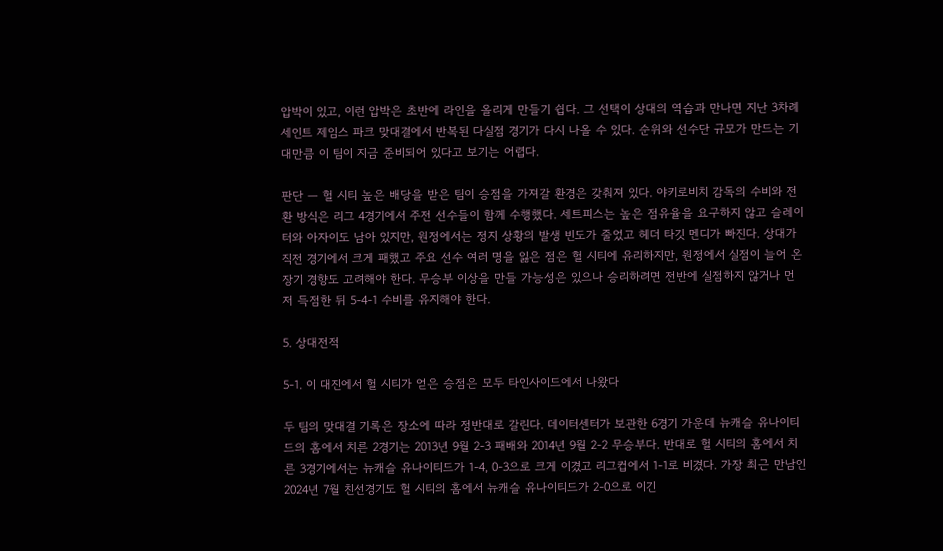압박이 있고, 이런 압박은 초반에 라인을 올리게 만들기 쉽다. 그 선택이 상대의 역습과 만나면 지난 3차례 세인트 제임스 파크 맞대결에서 반복된 다실점 경기가 다시 나올 수 있다. 순위와 선수단 규모가 만드는 기대만큼 이 팀이 지금 준비되어 있다고 보기는 어렵다.

판단 — 헐 시티 높은 배당을 받은 팀이 승점을 가져갈 환경은 갖춰져 있다. 야키로비치 감독의 수비와 전환 방식은 리그 4경기에서 주전 선수들이 함께 수행했다. 세트피스는 높은 점유율을 요구하지 않고 슬레이터와 아자이도 남아 있지만, 원정에서는 정지 상황의 발생 빈도가 줄었고 헤더 타깃 멘디가 빠진다. 상대가 직전 경기에서 크게 패했고 주요 선수 여러 명을 잃은 점은 헐 시티에 유리하지만, 원정에서 실점이 늘어 온 장기 경향도 고려해야 한다. 무승부 이상을 만들 가능성은 있으나 승리하려면 전반에 실점하지 않거나 먼저 득점한 뒤 5-4-1 수비를 유지해야 한다.

5. 상대전적

5-1. 이 대진에서 헐 시티가 얻은 승점은 모두 타인사이드에서 나왔다

두 팀의 맞대결 기록은 장소에 따라 정반대로 갈린다. 데이터센터가 보관한 6경기 가운데 뉴캐슬 유나이티드의 홈에서 치른 2경기는 2013년 9월 2-3 패배와 2014년 9월 2-2 무승부다. 반대로 헐 시티의 홈에서 치른 3경기에서는 뉴캐슬 유나이티드가 1-4, 0-3으로 크게 이겼고 리그컵에서 1-1로 비겼다. 가장 최근 만남인 2024년 7월 친선경기도 헐 시티의 홈에서 뉴캐슬 유나이티드가 2-0으로 이긴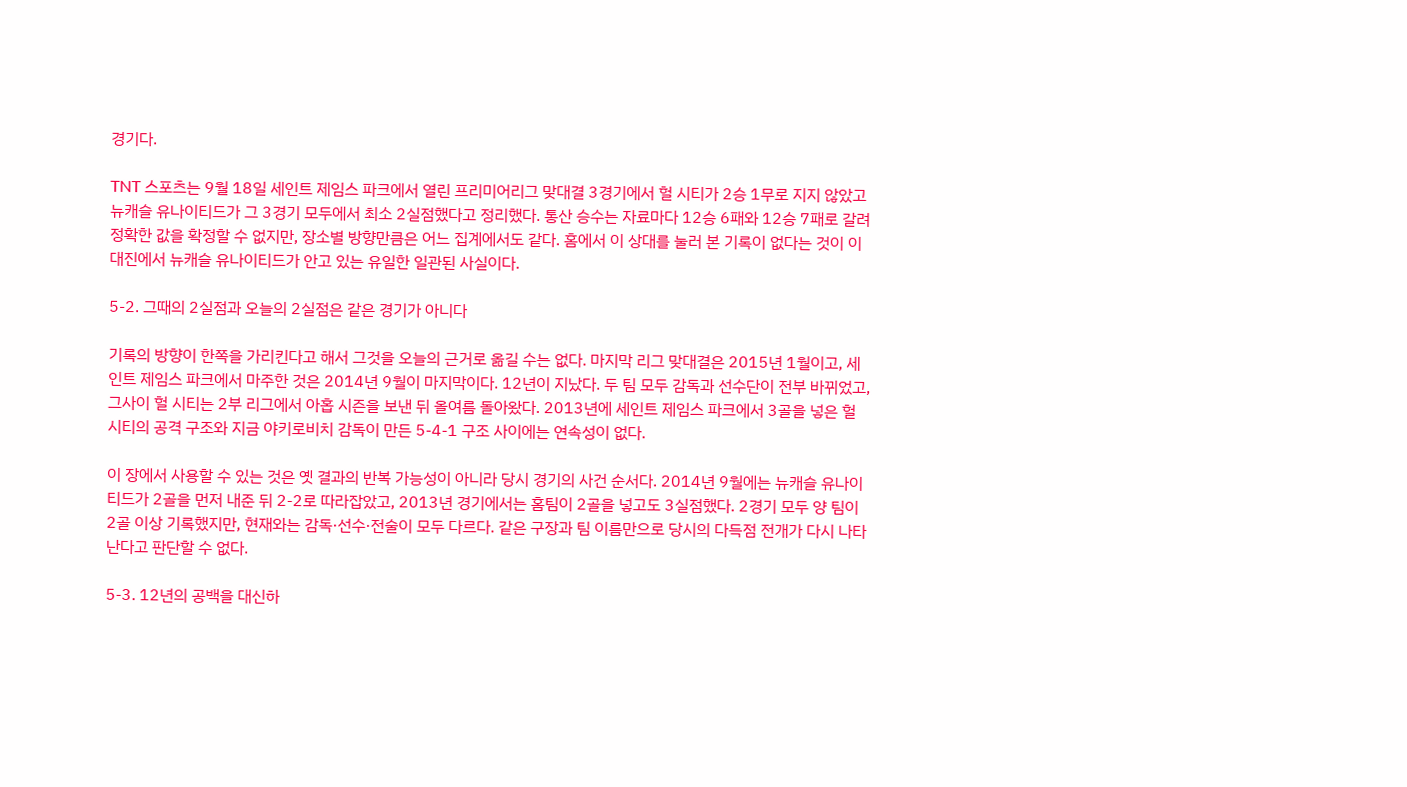경기다.

TNT 스포츠는 9월 18일 세인트 제임스 파크에서 열린 프리미어리그 맞대결 3경기에서 헐 시티가 2승 1무로 지지 않았고 뉴캐슬 유나이티드가 그 3경기 모두에서 최소 2실점했다고 정리했다. 통산 승수는 자료마다 12승 6패와 12승 7패로 갈려 정확한 값을 확정할 수 없지만, 장소별 방향만큼은 어느 집계에서도 같다. 홈에서 이 상대를 눌러 본 기록이 없다는 것이 이 대진에서 뉴캐슬 유나이티드가 안고 있는 유일한 일관된 사실이다.

5-2. 그때의 2실점과 오늘의 2실점은 같은 경기가 아니다

기록의 방향이 한쪽을 가리킨다고 해서 그것을 오늘의 근거로 옮길 수는 없다. 마지막 리그 맞대결은 2015년 1월이고, 세인트 제임스 파크에서 마주한 것은 2014년 9월이 마지막이다. 12년이 지났다. 두 팀 모두 감독과 선수단이 전부 바뀌었고, 그사이 헐 시티는 2부 리그에서 아홉 시즌을 보낸 뒤 올여름 돌아왔다. 2013년에 세인트 제임스 파크에서 3골을 넣은 헐 시티의 공격 구조와 지금 야키로비치 감독이 만든 5-4-1 구조 사이에는 연속성이 없다.

이 장에서 사용할 수 있는 것은 옛 결과의 반복 가능성이 아니라 당시 경기의 사건 순서다. 2014년 9월에는 뉴캐슬 유나이티드가 2골을 먼저 내준 뒤 2-2로 따라잡았고, 2013년 경기에서는 홈팀이 2골을 넣고도 3실점했다. 2경기 모두 양 팀이 2골 이상 기록했지만, 현재와는 감독·선수·전술이 모두 다르다. 같은 구장과 팀 이름만으로 당시의 다득점 전개가 다시 나타난다고 판단할 수 없다.

5-3. 12년의 공백을 대신하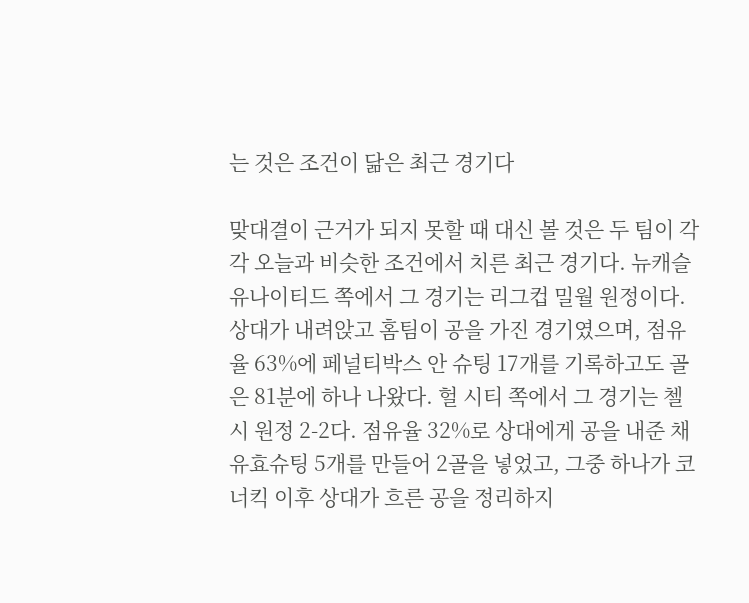는 것은 조건이 닮은 최근 경기다

맞대결이 근거가 되지 못할 때 대신 볼 것은 두 팀이 각각 오늘과 비슷한 조건에서 치른 최근 경기다. 뉴캐슬 유나이티드 쪽에서 그 경기는 리그컵 밀월 원정이다. 상대가 내려앉고 홈팀이 공을 가진 경기였으며, 점유율 63%에 페널티박스 안 슈팅 17개를 기록하고도 골은 81분에 하나 나왔다. 헐 시티 쪽에서 그 경기는 첼시 원정 2-2다. 점유율 32%로 상대에게 공을 내준 채 유효슈팅 5개를 만들어 2골을 넣었고, 그중 하나가 코너킥 이후 상대가 흐른 공을 정리하지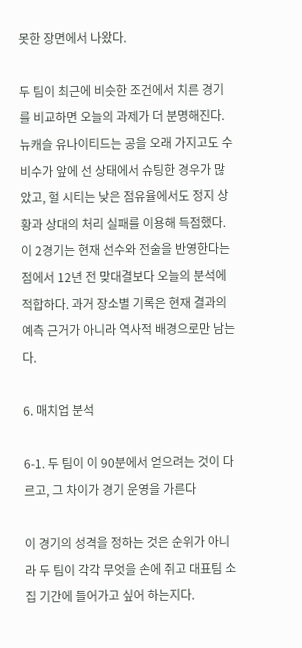못한 장면에서 나왔다.

두 팀이 최근에 비슷한 조건에서 치른 경기를 비교하면 오늘의 과제가 더 분명해진다. 뉴캐슬 유나이티드는 공을 오래 가지고도 수비수가 앞에 선 상태에서 슈팅한 경우가 많았고, 헐 시티는 낮은 점유율에서도 정지 상황과 상대의 처리 실패를 이용해 득점했다. 이 2경기는 현재 선수와 전술을 반영한다는 점에서 12년 전 맞대결보다 오늘의 분석에 적합하다. 과거 장소별 기록은 현재 결과의 예측 근거가 아니라 역사적 배경으로만 남는다.

6. 매치업 분석

6-1. 두 팀이 이 90분에서 얻으려는 것이 다르고, 그 차이가 경기 운영을 가른다

이 경기의 성격을 정하는 것은 순위가 아니라 두 팀이 각각 무엇을 손에 쥐고 대표팀 소집 기간에 들어가고 싶어 하는지다.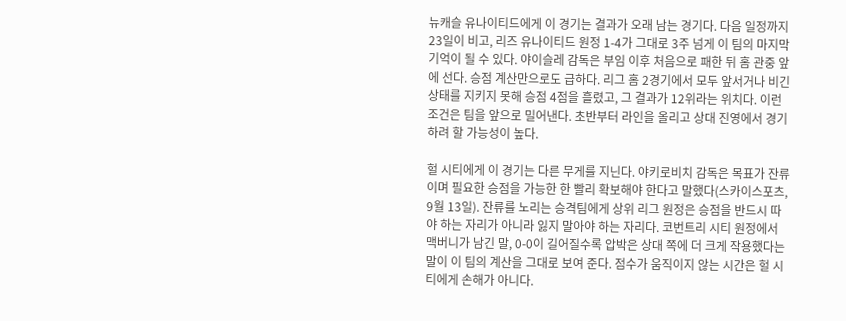뉴캐슬 유나이티드에게 이 경기는 결과가 오래 남는 경기다. 다음 일정까지 23일이 비고, 리즈 유나이티드 원정 1-4가 그대로 3주 넘게 이 팀의 마지막 기억이 될 수 있다. 야이슬레 감독은 부임 이후 처음으로 패한 뒤 홈 관중 앞에 선다. 승점 계산만으로도 급하다. 리그 홈 2경기에서 모두 앞서거나 비긴 상태를 지키지 못해 승점 4점을 흘렸고, 그 결과가 12위라는 위치다. 이런 조건은 팀을 앞으로 밀어낸다. 초반부터 라인을 올리고 상대 진영에서 경기하려 할 가능성이 높다.

헐 시티에게 이 경기는 다른 무게를 지닌다. 야키로비치 감독은 목표가 잔류이며 필요한 승점을 가능한 한 빨리 확보해야 한다고 말했다(스카이스포츠, 9월 13일). 잔류를 노리는 승격팀에게 상위 리그 원정은 승점을 반드시 따야 하는 자리가 아니라 잃지 말아야 하는 자리다. 코번트리 시티 원정에서 맥버니가 남긴 말, 0-0이 길어질수록 압박은 상대 쪽에 더 크게 작용했다는 말이 이 팀의 계산을 그대로 보여 준다. 점수가 움직이지 않는 시간은 헐 시티에게 손해가 아니다.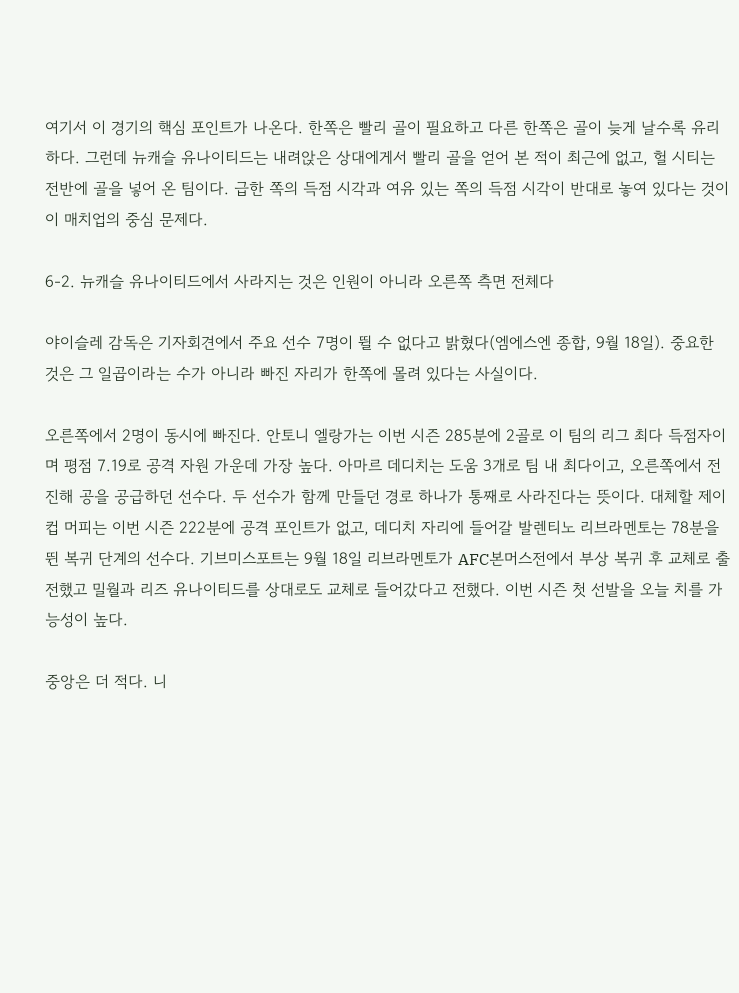여기서 이 경기의 핵심 포인트가 나온다. 한쪽은 빨리 골이 필요하고 다른 한쪽은 골이 늦게 날수록 유리하다. 그런데 뉴캐슬 유나이티드는 내려앉은 상대에게서 빨리 골을 얻어 본 적이 최근에 없고, 헐 시티는 전반에 골을 넣어 온 팀이다. 급한 쪽의 득점 시각과 여유 있는 쪽의 득점 시각이 반대로 놓여 있다는 것이 이 매치업의 중심 문제다.

6-2. 뉴캐슬 유나이티드에서 사라지는 것은 인원이 아니라 오른쪽 측면 전체다

야이슬레 감독은 기자회견에서 주요 선수 7명이 뛸 수 없다고 밝혔다(엠에스엔 종합, 9월 18일). 중요한 것은 그 일곱이라는 수가 아니라 빠진 자리가 한쪽에 몰려 있다는 사실이다.

오른쪽에서 2명이 동시에 빠진다. 안토니 엘랑가는 이번 시즌 285분에 2골로 이 팀의 리그 최다 득점자이며 평점 7.19로 공격 자원 가운데 가장 높다. 아마르 데디치는 도움 3개로 팀 내 최다이고, 오른쪽에서 전진해 공을 공급하던 선수다. 두 선수가 함께 만들던 경로 하나가 통째로 사라진다는 뜻이다. 대체할 제이컵 머피는 이번 시즌 222분에 공격 포인트가 없고, 데디치 자리에 들어갈 발렌티노 리브라멘토는 78분을 뛴 복귀 단계의 선수다. 기브미스포트는 9월 18일 리브라멘토가 AFC본머스전에서 부상 복귀 후 교체로 출전했고 밀월과 리즈 유나이티드를 상대로도 교체로 들어갔다고 전했다. 이번 시즌 첫 선발을 오늘 치를 가능성이 높다.

중앙은 더 적다. 니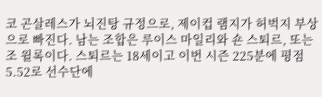코 곤살레스가 뇌진탕 규정으로, 제이컵 램지가 허벅지 부상으로 빠진다. 남는 조합은 루이스 마일리와 숀 스퇴르, 또는 조 윌록이다. 스퇴르는 18세이고 이번 시즌 225분에 평점 5.52로 선수단에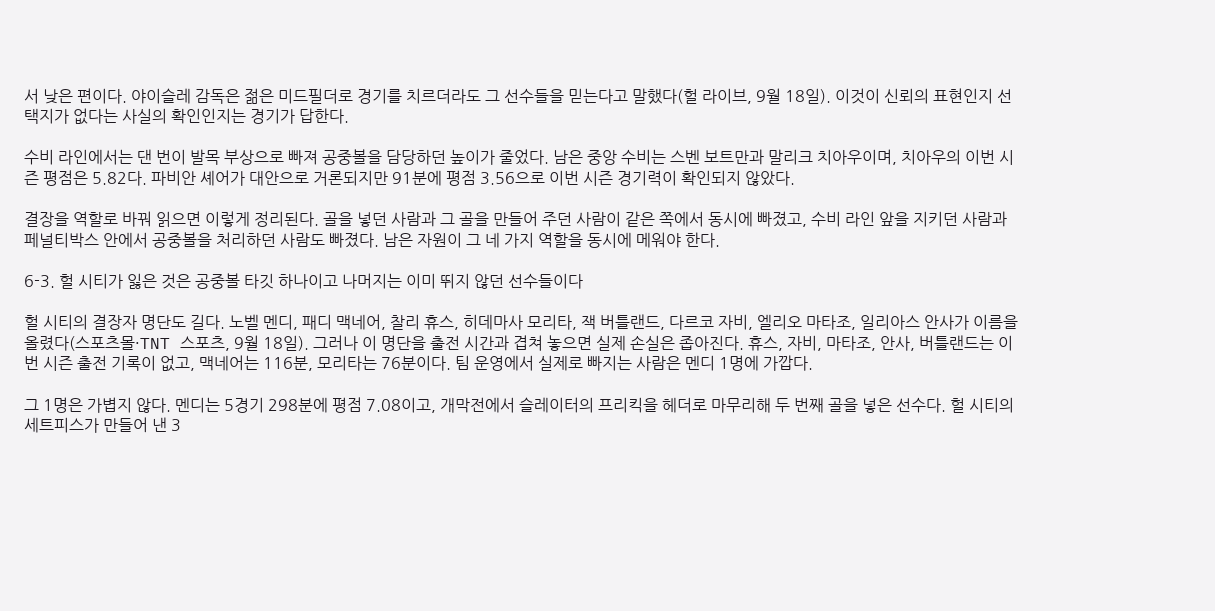서 낮은 편이다. 야이슬레 감독은 젊은 미드필더로 경기를 치르더라도 그 선수들을 믿는다고 말했다(헐 라이브, 9월 18일). 이것이 신뢰의 표현인지 선택지가 없다는 사실의 확인인지는 경기가 답한다.

수비 라인에서는 댄 번이 발목 부상으로 빠져 공중볼을 담당하던 높이가 줄었다. 남은 중앙 수비는 스벤 보트만과 말리크 치아우이며, 치아우의 이번 시즌 평점은 5.82다. 파비안 셰어가 대안으로 거론되지만 91분에 평점 3.56으로 이번 시즌 경기력이 확인되지 않았다.

결장을 역할로 바꿔 읽으면 이렇게 정리된다. 골을 넣던 사람과 그 골을 만들어 주던 사람이 같은 쪽에서 동시에 빠졌고, 수비 라인 앞을 지키던 사람과 페널티박스 안에서 공중볼을 처리하던 사람도 빠졌다. 남은 자원이 그 네 가지 역할을 동시에 메워야 한다.

6-3. 헐 시티가 잃은 것은 공중볼 타깃 하나이고 나머지는 이미 뛰지 않던 선수들이다

헐 시티의 결장자 명단도 길다. 노벨 멘디, 패디 맥네어, 찰리 휴스, 히데마사 모리타, 잭 버틀랜드, 다르코 자비, 엘리오 마타조, 일리아스 안사가 이름을 올렸다(스포츠몰·TNT 스포츠, 9월 18일). 그러나 이 명단을 출전 시간과 겹쳐 놓으면 실제 손실은 좁아진다. 휴스, 자비, 마타조, 안사, 버틀랜드는 이번 시즌 출전 기록이 없고, 맥네어는 116분, 모리타는 76분이다. 팀 운영에서 실제로 빠지는 사람은 멘디 1명에 가깝다.

그 1명은 가볍지 않다. 멘디는 5경기 298분에 평점 7.08이고, 개막전에서 슬레이터의 프리킥을 헤더로 마무리해 두 번째 골을 넣은 선수다. 헐 시티의 세트피스가 만들어 낸 3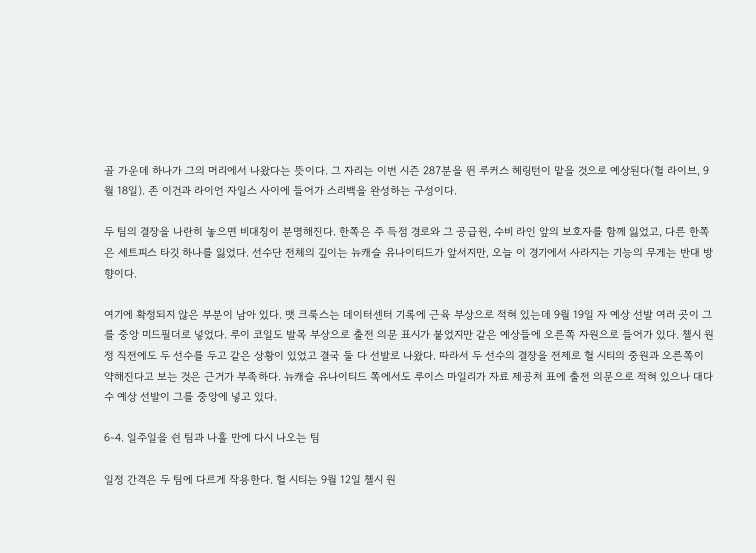골 가운데 하나가 그의 머리에서 나왔다는 뜻이다. 그 자리는 이번 시즌 287분을 뛴 루커스 헤링턴이 맡을 것으로 예상된다(헐 라이브, 9월 18일). 존 이건과 라이언 자일스 사이에 들어가 스리백을 완성하는 구성이다.

두 팀의 결장을 나란히 놓으면 비대칭이 분명해진다. 한쪽은 주 득점 경로와 그 공급원, 수비 라인 앞의 보호자를 함께 잃었고, 다른 한쪽은 세트피스 타깃 하나를 잃었다. 선수단 전체의 깊이는 뉴캐슬 유나이티드가 앞서지만, 오늘 이 경기에서 사라지는 기능의 무게는 반대 방향이다.

여기에 확정되지 않은 부분이 남아 있다. 맷 크룩스는 데이터센터 기록에 근육 부상으로 적혀 있는데 9월 19일 자 예상 선발 여러 곳이 그를 중앙 미드필더로 넣었다. 루이 코일도 발목 부상으로 출전 의문 표시가 붙었지만 같은 예상들에 오른쪽 자원으로 들어가 있다. 첼시 원정 직전에도 두 선수를 두고 같은 상황이 있었고 결국 둘 다 선발로 나왔다. 따라서 두 선수의 결장을 전제로 헐 시티의 중원과 오른쪽이 약해진다고 보는 것은 근거가 부족하다. 뉴캐슬 유나이티드 쪽에서도 루이스 마일리가 자료 제공처 표에 출전 의문으로 적혀 있으나 대다수 예상 선발이 그를 중앙에 넣고 있다.

6-4. 일주일을 쉰 팀과 나흘 만에 다시 나오는 팀

일정 간격은 두 팀에 다르게 작용한다. 헐 시티는 9월 12일 첼시 원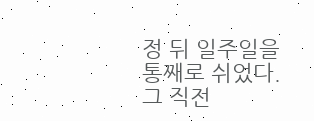정 뒤 일주일을 통째로 쉬었다. 그 직전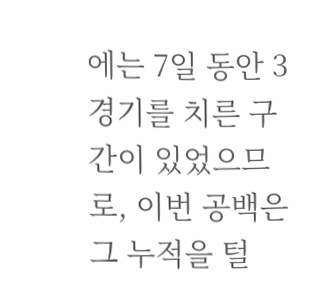에는 7일 동안 3경기를 치른 구간이 있었으므로, 이번 공백은 그 누적을 털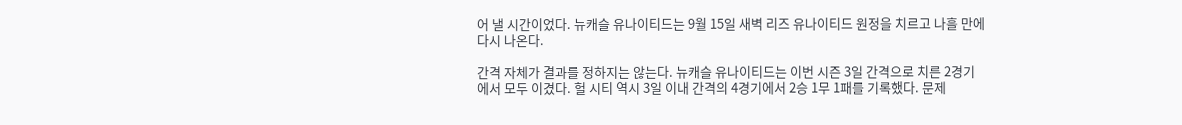어 낼 시간이었다. 뉴캐슬 유나이티드는 9월 15일 새벽 리즈 유나이티드 원정을 치르고 나흘 만에 다시 나온다.

간격 자체가 결과를 정하지는 않는다. 뉴캐슬 유나이티드는 이번 시즌 3일 간격으로 치른 2경기에서 모두 이겼다. 헐 시티 역시 3일 이내 간격의 4경기에서 2승 1무 1패를 기록했다. 문제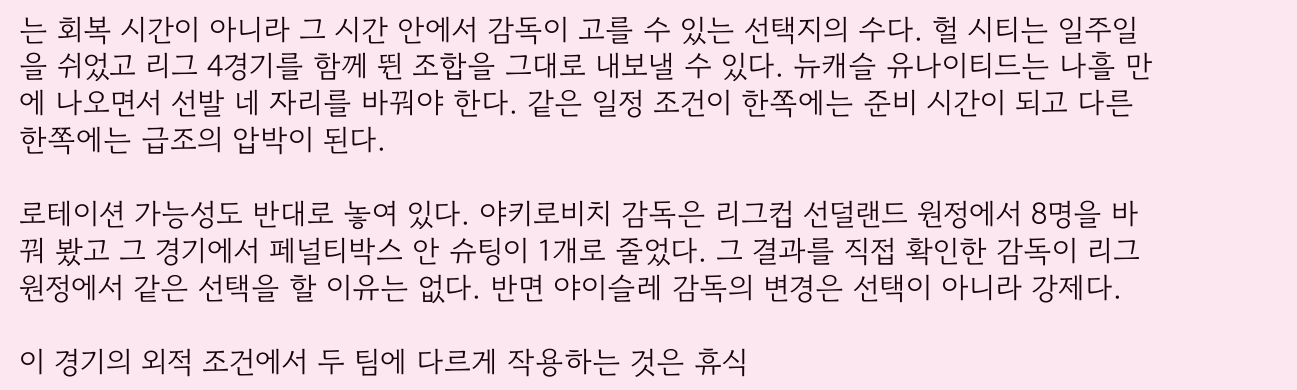는 회복 시간이 아니라 그 시간 안에서 감독이 고를 수 있는 선택지의 수다. 헐 시티는 일주일을 쉬었고 리그 4경기를 함께 뛴 조합을 그대로 내보낼 수 있다. 뉴캐슬 유나이티드는 나흘 만에 나오면서 선발 네 자리를 바꿔야 한다. 같은 일정 조건이 한쪽에는 준비 시간이 되고 다른 한쪽에는 급조의 압박이 된다.

로테이션 가능성도 반대로 놓여 있다. 야키로비치 감독은 리그컵 선덜랜드 원정에서 8명을 바꿔 봤고 그 경기에서 페널티박스 안 슈팅이 1개로 줄었다. 그 결과를 직접 확인한 감독이 리그 원정에서 같은 선택을 할 이유는 없다. 반면 야이슬레 감독의 변경은 선택이 아니라 강제다.

이 경기의 외적 조건에서 두 팀에 다르게 작용하는 것은 휴식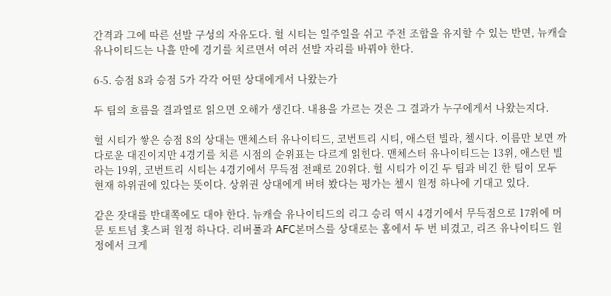간격과 그에 따른 선발 구성의 자유도다. 헐 시티는 일주일을 쉬고 주전 조합을 유지할 수 있는 반면, 뉴캐슬 유나이티드는 나흘 만에 경기를 치르면서 여러 선발 자리를 바꿔야 한다.

6-5. 승점 8과 승점 5가 각각 어떤 상대에게서 나왔는가

두 팀의 흐름을 결과열로 읽으면 오해가 생긴다. 내용을 가르는 것은 그 결과가 누구에게서 나왔는지다.

헐 시티가 쌓은 승점 8의 상대는 맨체스터 유나이티드, 코번트리 시티, 애스턴 빌라, 첼시다. 이름만 보면 까다로운 대진이지만 4경기를 치른 시점의 순위표는 다르게 읽힌다. 맨체스터 유나이티드는 13위, 애스턴 빌라는 19위, 코번트리 시티는 4경기에서 무득점 전패로 20위다. 헐 시티가 이긴 두 팀과 비긴 한 팀이 모두 현재 하위권에 있다는 뜻이다. 상위권 상대에게 버텨 봤다는 평가는 첼시 원정 하나에 기대고 있다.

같은 잣대를 반대쪽에도 대야 한다. 뉴캐슬 유나이티드의 리그 승리 역시 4경기에서 무득점으로 17위에 머문 토트넘 홋스퍼 원정 하나다. 리버풀과 AFC본머스를 상대로는 홈에서 두 번 비겼고, 리즈 유나이티드 원정에서 크게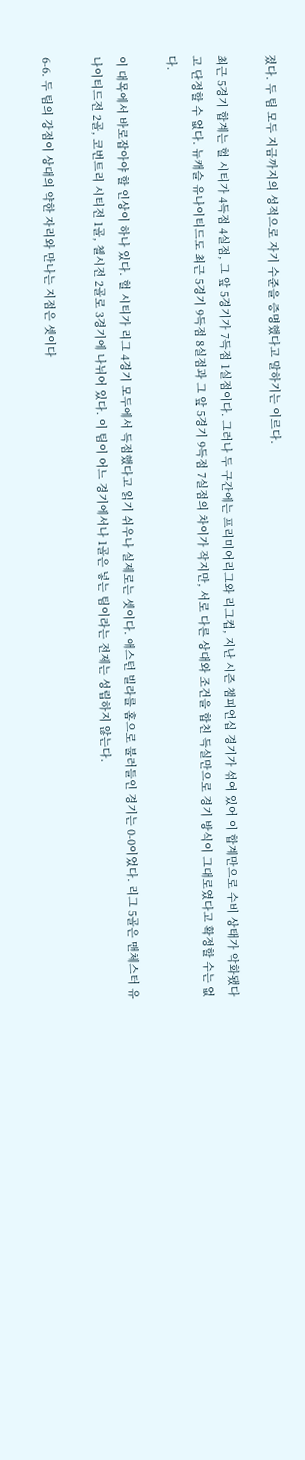졌다. 두 팀 모두 지금까지의 성적으로 자기 수준을 증명했다고 말하기는 이르다.

최근 5경기 합계는 헐 시티가 4득점 4실점, 그 앞 5경기가 7득점 1실점이다. 그러나 두 구간에는 프리미어리그와 리그컵, 지난 시즌 챔피언십 경기가 섞여 있어 이 합계만으로 수비 상태가 악화됐다고 단정할 수 없다. 뉴캐슬 유나이티드도 최근 5경기 9득점 8실점과 그 앞 5경기 9득점 7실점의 차이가 작지만, 서로 다른 상대와 조건을 합친 득실만으로 경기 방식이 그대로였다고 확정할 수는 없다.

이 대목에서 바로잡아야 할 인상이 하나 있다. 헐 시티가 리그 4경기 모두에서 득점했다고 읽기 쉬우나 실제로는 셋이다. 애스턴 빌라를 홈으로 불러들인 경기는 0-0이었다. 리그 5골은 맨체스터 유나이티드전 2골, 코번트리 시티전 1골, 첼시전 2골로 3경기에 나뉘어 있다. 이 팀이 어느 경기에서나 1골은 넣는 팀이라는 전제는 성립하지 않는다.

6-6. 두 팀의 강점이 상대의 약한 자리와 만나는 지점은 셋이다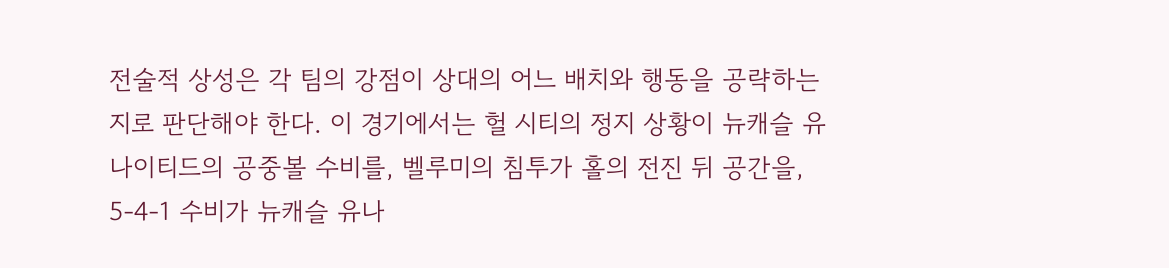전술적 상성은 각 팀의 강점이 상대의 어느 배치와 행동을 공략하는지로 판단해야 한다. 이 경기에서는 헐 시티의 정지 상황이 뉴캐슬 유나이티드의 공중볼 수비를, 벨루미의 침투가 홀의 전진 뒤 공간을, 5-4-1 수비가 뉴캐슬 유나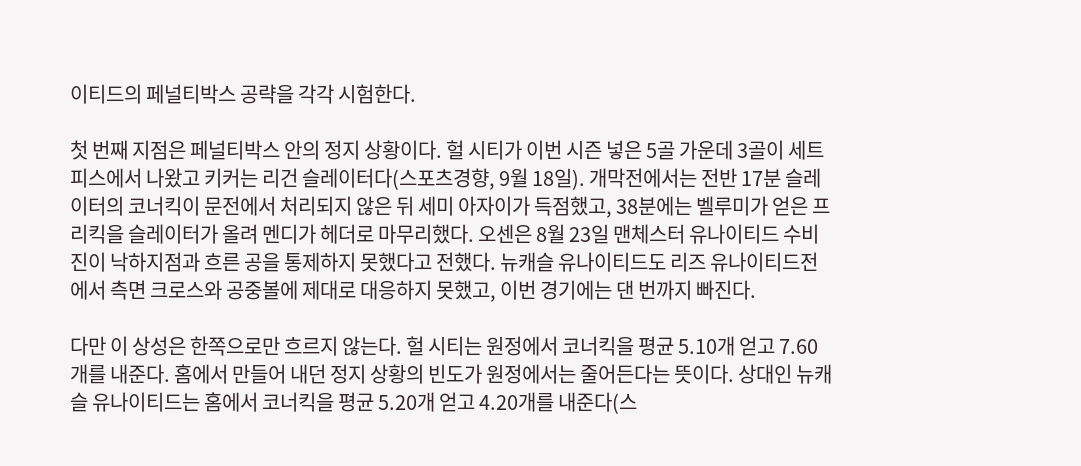이티드의 페널티박스 공략을 각각 시험한다.

첫 번째 지점은 페널티박스 안의 정지 상황이다. 헐 시티가 이번 시즌 넣은 5골 가운데 3골이 세트피스에서 나왔고 키커는 리건 슬레이터다(스포츠경향, 9월 18일). 개막전에서는 전반 17분 슬레이터의 코너킥이 문전에서 처리되지 않은 뒤 세미 아자이가 득점했고, 38분에는 벨루미가 얻은 프리킥을 슬레이터가 올려 멘디가 헤더로 마무리했다. 오센은 8월 23일 맨체스터 유나이티드 수비진이 낙하지점과 흐른 공을 통제하지 못했다고 전했다. 뉴캐슬 유나이티드도 리즈 유나이티드전에서 측면 크로스와 공중볼에 제대로 대응하지 못했고, 이번 경기에는 댄 번까지 빠진다.

다만 이 상성은 한쪽으로만 흐르지 않는다. 헐 시티는 원정에서 코너킥을 평균 5.10개 얻고 7.60개를 내준다. 홈에서 만들어 내던 정지 상황의 빈도가 원정에서는 줄어든다는 뜻이다. 상대인 뉴캐슬 유나이티드는 홈에서 코너킥을 평균 5.20개 얻고 4.20개를 내준다(스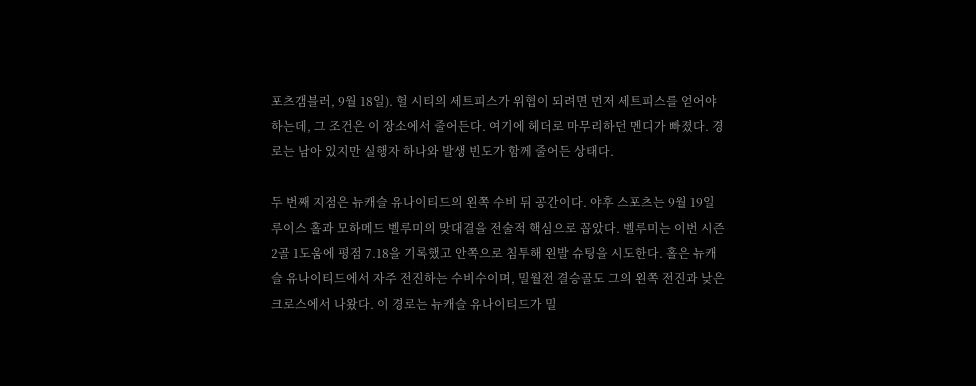포츠갬블러, 9월 18일). 헐 시티의 세트피스가 위협이 되려면 먼저 세트피스를 얻어야 하는데, 그 조건은 이 장소에서 줄어든다. 여기에 헤더로 마무리하던 멘디가 빠졌다. 경로는 남아 있지만 실행자 하나와 발생 빈도가 함께 줄어든 상태다.

두 번째 지점은 뉴캐슬 유나이티드의 왼쪽 수비 뒤 공간이다. 야후 스포츠는 9월 19일 루이스 홀과 모하메드 벨루미의 맞대결을 전술적 핵심으로 꼽았다. 벨루미는 이번 시즌 2골 1도움에 평점 7.18을 기록했고 안쪽으로 침투해 왼발 슈팅을 시도한다. 홀은 뉴캐슬 유나이티드에서 자주 전진하는 수비수이며, 밀월전 결승골도 그의 왼쪽 전진과 낮은 크로스에서 나왔다. 이 경로는 뉴캐슬 유나이티드가 밀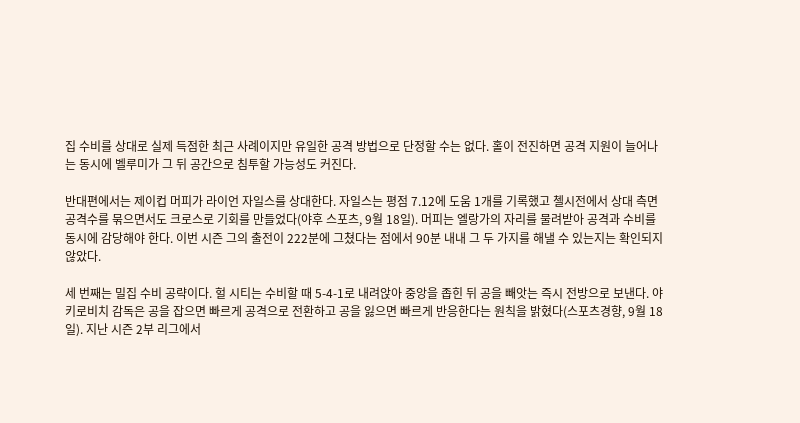집 수비를 상대로 실제 득점한 최근 사례이지만 유일한 공격 방법으로 단정할 수는 없다. 홀이 전진하면 공격 지원이 늘어나는 동시에 벨루미가 그 뒤 공간으로 침투할 가능성도 커진다.

반대편에서는 제이컵 머피가 라이언 자일스를 상대한다. 자일스는 평점 7.12에 도움 1개를 기록했고 첼시전에서 상대 측면 공격수를 묶으면서도 크로스로 기회를 만들었다(야후 스포츠, 9월 18일). 머피는 엘랑가의 자리를 물려받아 공격과 수비를 동시에 감당해야 한다. 이번 시즌 그의 출전이 222분에 그쳤다는 점에서 90분 내내 그 두 가지를 해낼 수 있는지는 확인되지 않았다.

세 번째는 밀집 수비 공략이다. 헐 시티는 수비할 때 5-4-1로 내려앉아 중앙을 좁힌 뒤 공을 빼앗는 즉시 전방으로 보낸다. 야키로비치 감독은 공을 잡으면 빠르게 공격으로 전환하고 공을 잃으면 빠르게 반응한다는 원칙을 밝혔다(스포츠경향, 9월 18일). 지난 시즌 2부 리그에서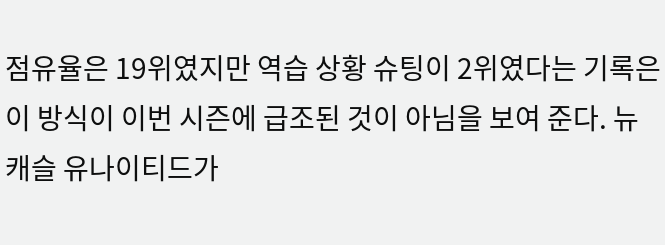점유율은 19위였지만 역습 상황 슈팅이 2위였다는 기록은 이 방식이 이번 시즌에 급조된 것이 아님을 보여 준다. 뉴캐슬 유나이티드가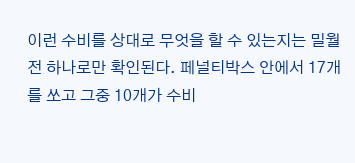이런 수비를 상대로 무엇을 할 수 있는지는 밀월전 하나로만 확인된다. 페널티박스 안에서 17개를 쏘고 그중 10개가 수비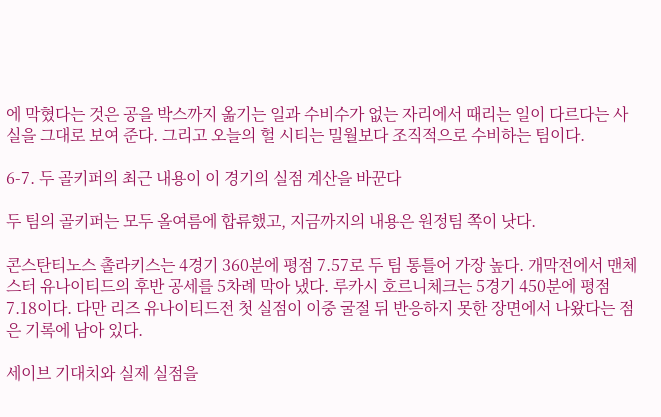에 막혔다는 것은 공을 박스까지 옮기는 일과 수비수가 없는 자리에서 때리는 일이 다르다는 사실을 그대로 보여 준다. 그리고 오늘의 헐 시티는 밀월보다 조직적으로 수비하는 팀이다.

6-7. 두 골키퍼의 최근 내용이 이 경기의 실점 계산을 바꾼다

두 팀의 골키퍼는 모두 올여름에 합류했고, 지금까지의 내용은 원정팀 쪽이 낫다.

콘스탄티노스 촐라키스는 4경기 360분에 평점 7.57로 두 팀 통틀어 가장 높다. 개막전에서 맨체스터 유나이티드의 후반 공세를 5차례 막아 냈다. 루카시 호르니체크는 5경기 450분에 평점 7.18이다. 다만 리즈 유나이티드전 첫 실점이 이중 굴절 뒤 반응하지 못한 장면에서 나왔다는 점은 기록에 남아 있다.

세이브 기대치와 실제 실점을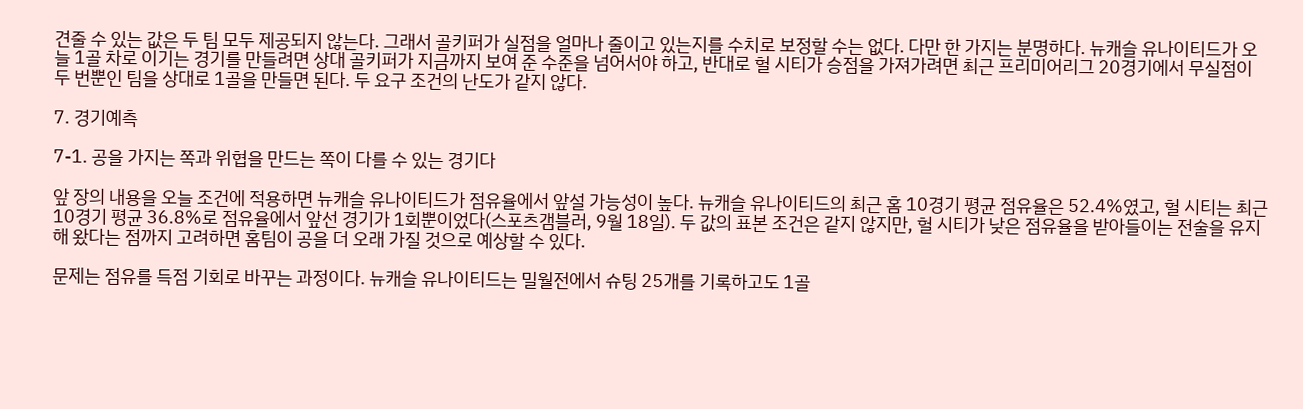견줄 수 있는 값은 두 팀 모두 제공되지 않는다. 그래서 골키퍼가 실점을 얼마나 줄이고 있는지를 수치로 보정할 수는 없다. 다만 한 가지는 분명하다. 뉴캐슬 유나이티드가 오늘 1골 차로 이기는 경기를 만들려면 상대 골키퍼가 지금까지 보여 준 수준을 넘어서야 하고, 반대로 헐 시티가 승점을 가져가려면 최근 프리미어리그 20경기에서 무실점이 두 번뿐인 팀을 상대로 1골을 만들면 된다. 두 요구 조건의 난도가 같지 않다.

7. 경기예측

7-1. 공을 가지는 쪽과 위협을 만드는 쪽이 다를 수 있는 경기다

앞 장의 내용을 오늘 조건에 적용하면 뉴캐슬 유나이티드가 점유율에서 앞설 가능성이 높다. 뉴캐슬 유나이티드의 최근 홈 10경기 평균 점유율은 52.4%였고, 헐 시티는 최근 10경기 평균 36.8%로 점유율에서 앞선 경기가 1회뿐이었다(스포츠갬블러, 9월 18일). 두 값의 표본 조건은 같지 않지만, 헐 시티가 낮은 점유율을 받아들이는 전술을 유지해 왔다는 점까지 고려하면 홈팀이 공을 더 오래 가질 것으로 예상할 수 있다.

문제는 점유를 득점 기회로 바꾸는 과정이다. 뉴캐슬 유나이티드는 밀월전에서 슈팅 25개를 기록하고도 1골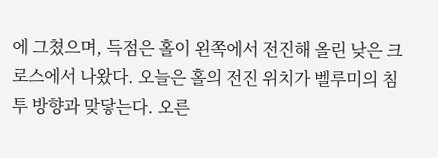에 그쳤으며, 득점은 홀이 왼쪽에서 전진해 올린 낮은 크로스에서 나왔다. 오늘은 홀의 전진 위치가 벨루미의 침투 방향과 맞닿는다. 오른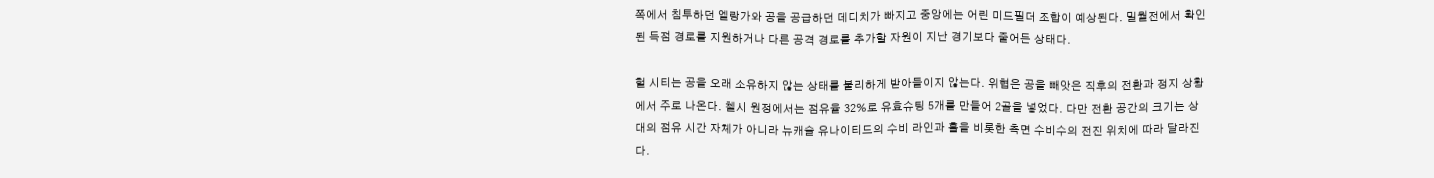쪽에서 침투하던 엘랑가와 공을 공급하던 데디치가 빠지고 중앙에는 어린 미드필더 조합이 예상된다. 밀월전에서 확인된 득점 경로를 지원하거나 다른 공격 경로를 추가할 자원이 지난 경기보다 줄어든 상태다.

헐 시티는 공을 오래 소유하지 않는 상태를 불리하게 받아들이지 않는다. 위협은 공을 빼앗은 직후의 전환과 정지 상황에서 주로 나온다. 첼시 원정에서는 점유율 32%로 유효슈팅 5개를 만들어 2골을 넣었다. 다만 전환 공간의 크기는 상대의 점유 시간 자체가 아니라 뉴캐슬 유나이티드의 수비 라인과 홀을 비롯한 측면 수비수의 전진 위치에 따라 달라진다.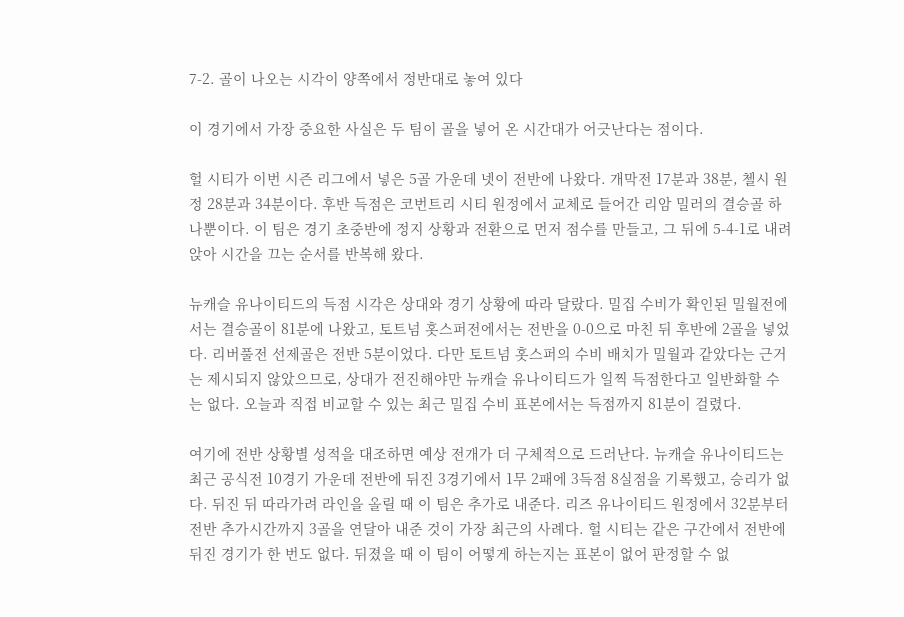7-2. 골이 나오는 시각이 양쪽에서 정반대로 놓여 있다

이 경기에서 가장 중요한 사실은 두 팀이 골을 넣어 온 시간대가 어긋난다는 점이다.

헐 시티가 이번 시즌 리그에서 넣은 5골 가운데 넷이 전반에 나왔다. 개막전 17분과 38분, 첼시 원정 28분과 34분이다. 후반 득점은 코번트리 시티 원정에서 교체로 들어간 리암 밀러의 결승골 하나뿐이다. 이 팀은 경기 초중반에 정지 상황과 전환으로 먼저 점수를 만들고, 그 뒤에 5-4-1로 내려앉아 시간을 끄는 순서를 반복해 왔다.

뉴캐슬 유나이티드의 득점 시각은 상대와 경기 상황에 따라 달랐다. 밀집 수비가 확인된 밀월전에서는 결승골이 81분에 나왔고, 토트넘 홋스퍼전에서는 전반을 0-0으로 마친 뒤 후반에 2골을 넣었다. 리버풀전 선제골은 전반 5분이었다. 다만 토트넘 홋스퍼의 수비 배치가 밀월과 같았다는 근거는 제시되지 않았으므로, 상대가 전진해야만 뉴캐슬 유나이티드가 일찍 득점한다고 일반화할 수는 없다. 오늘과 직접 비교할 수 있는 최근 밀집 수비 표본에서는 득점까지 81분이 걸렸다.

여기에 전반 상황별 성적을 대조하면 예상 전개가 더 구체적으로 드러난다. 뉴캐슬 유나이티드는 최근 공식전 10경기 가운데 전반에 뒤진 3경기에서 1무 2패에 3득점 8실점을 기록했고, 승리가 없다. 뒤진 뒤 따라가려 라인을 올릴 때 이 팀은 추가로 내준다. 리즈 유나이티드 원정에서 32분부터 전반 추가시간까지 3골을 연달아 내준 것이 가장 최근의 사례다. 헐 시티는 같은 구간에서 전반에 뒤진 경기가 한 번도 없다. 뒤졌을 때 이 팀이 어떻게 하는지는 표본이 없어 판정할 수 없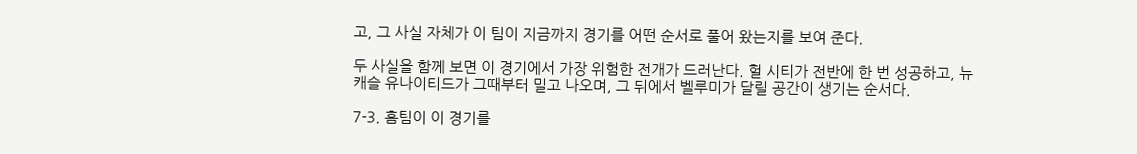고, 그 사실 자체가 이 팀이 지금까지 경기를 어떤 순서로 풀어 왔는지를 보여 준다.

두 사실을 함께 보면 이 경기에서 가장 위험한 전개가 드러난다. 헐 시티가 전반에 한 번 성공하고, 뉴캐슬 유나이티드가 그때부터 밀고 나오며, 그 뒤에서 벨루미가 달릴 공간이 생기는 순서다.

7-3. 홈팀이 이 경기를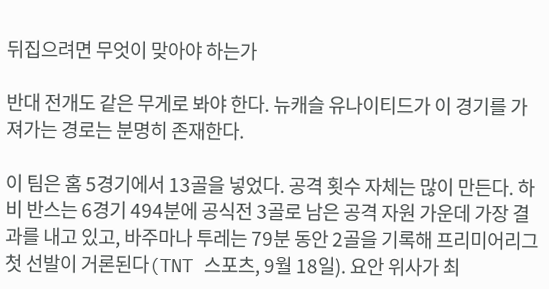뒤집으려면 무엇이 맞아야 하는가

반대 전개도 같은 무게로 봐야 한다. 뉴캐슬 유나이티드가 이 경기를 가져가는 경로는 분명히 존재한다.

이 팀은 홈 5경기에서 13골을 넣었다. 공격 횟수 자체는 많이 만든다. 하비 반스는 6경기 494분에 공식전 3골로 남은 공격 자원 가운데 가장 결과를 내고 있고, 바주마나 투레는 79분 동안 2골을 기록해 프리미어리그 첫 선발이 거론된다(TNT 스포츠, 9월 18일). 요안 위사가 최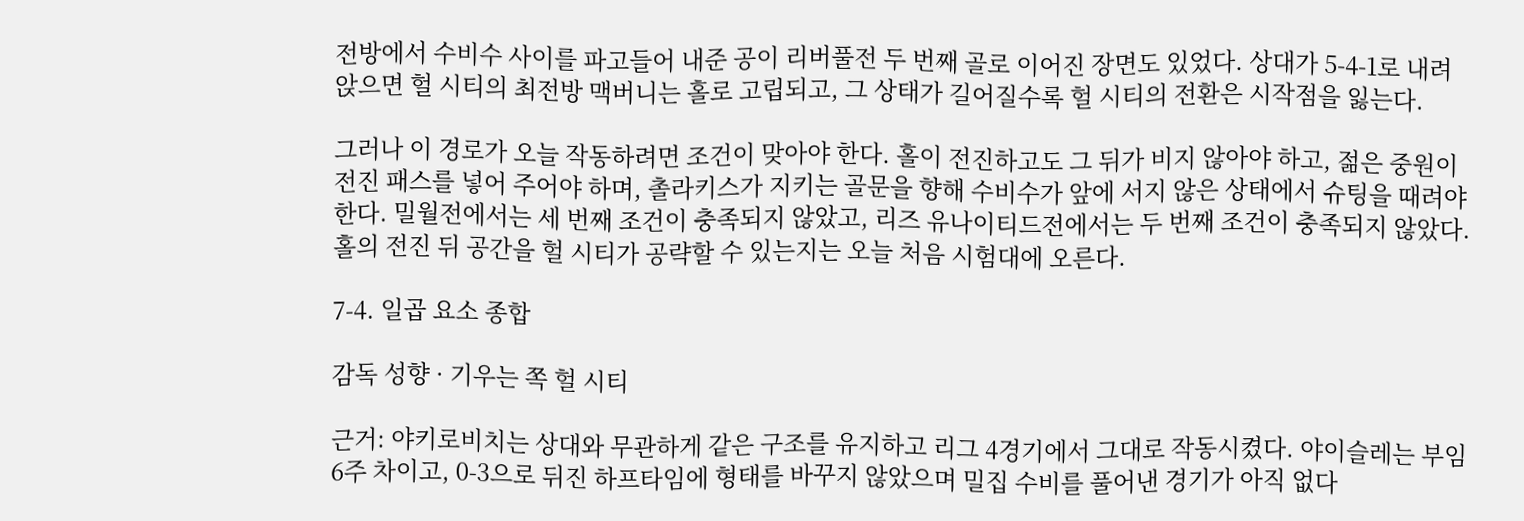전방에서 수비수 사이를 파고들어 내준 공이 리버풀전 두 번째 골로 이어진 장면도 있었다. 상대가 5-4-1로 내려앉으면 헐 시티의 최전방 맥버니는 홀로 고립되고, 그 상태가 길어질수록 헐 시티의 전환은 시작점을 잃는다.

그러나 이 경로가 오늘 작동하려면 조건이 맞아야 한다. 홀이 전진하고도 그 뒤가 비지 않아야 하고, 젊은 중원이 전진 패스를 넣어 주어야 하며, 촐라키스가 지키는 골문을 향해 수비수가 앞에 서지 않은 상태에서 슈팅을 때려야 한다. 밀월전에서는 세 번째 조건이 충족되지 않았고, 리즈 유나이티드전에서는 두 번째 조건이 충족되지 않았다. 홀의 전진 뒤 공간을 헐 시티가 공략할 수 있는지는 오늘 처음 시험대에 오른다.

7-4. 일곱 요소 종합

감독 성향 · 기우는 쪽 헐 시티

근거: 야키로비치는 상대와 무관하게 같은 구조를 유지하고 리그 4경기에서 그대로 작동시켰다. 야이슬레는 부임 6주 차이고, 0-3으로 뒤진 하프타임에 형태를 바꾸지 않았으며 밀집 수비를 풀어낸 경기가 아직 없다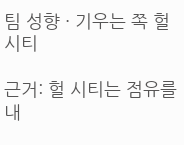팀 성향 · 기우는 쪽 헐 시티

근거: 헐 시티는 점유를 내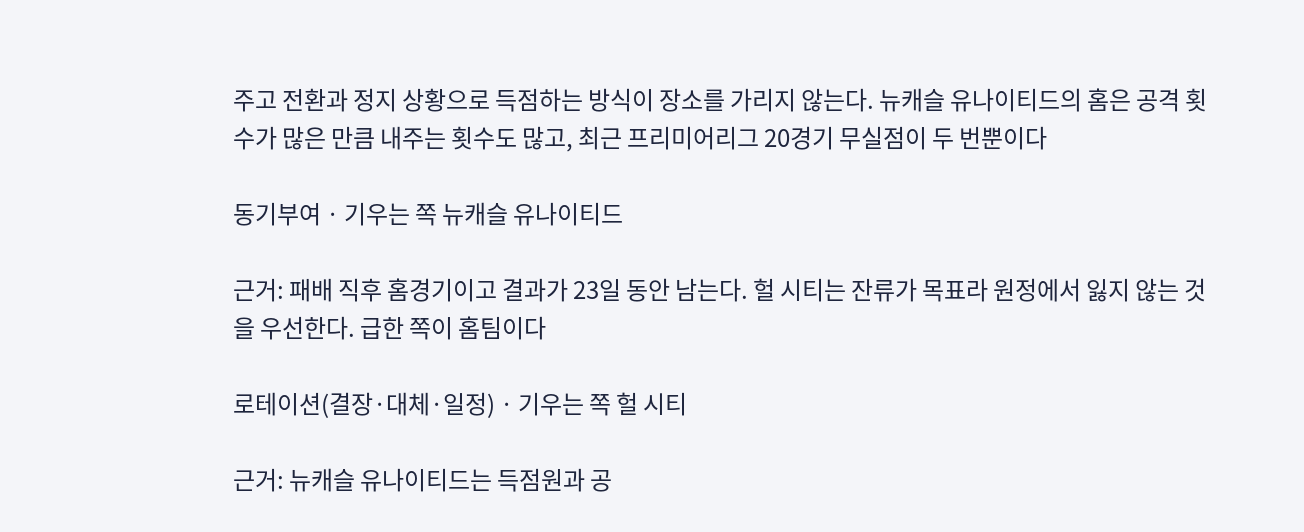주고 전환과 정지 상황으로 득점하는 방식이 장소를 가리지 않는다. 뉴캐슬 유나이티드의 홈은 공격 횟수가 많은 만큼 내주는 횟수도 많고, 최근 프리미어리그 20경기 무실점이 두 번뿐이다

동기부여 · 기우는 쪽 뉴캐슬 유나이티드

근거: 패배 직후 홈경기이고 결과가 23일 동안 남는다. 헐 시티는 잔류가 목표라 원정에서 잃지 않는 것을 우선한다. 급한 쪽이 홈팀이다

로테이션(결장·대체·일정) · 기우는 쪽 헐 시티

근거: 뉴캐슬 유나이티드는 득점원과 공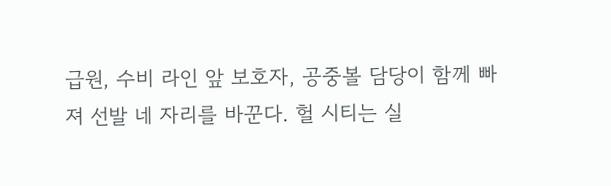급원, 수비 라인 앞 보호자, 공중볼 담당이 함께 빠져 선발 네 자리를 바꾼다. 헐 시티는 실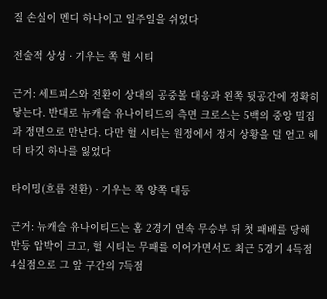질 손실이 멘디 하나이고 일주일을 쉬었다

전술적 상성 · 기우는 쪽 헐 시티

근거: 세트피스와 전환이 상대의 공중볼 대응과 왼쪽 뒷공간에 정확히 닿는다. 반대로 뉴캐슬 유나이티드의 측면 크로스는 5백의 중앙 밀집과 정면으로 만난다. 다만 헐 시티는 원정에서 정지 상황을 덜 얻고 헤더 타깃 하나를 잃었다

타이밍(흐름 전환) · 기우는 쪽 양쪽 대등

근거: 뉴캐슬 유나이티드는 홈 2경기 연속 무승부 뒤 첫 패배를 당해 반등 압박이 크고, 헐 시티는 무패를 이어가면서도 최근 5경기 4득점 4실점으로 그 앞 구간의 7득점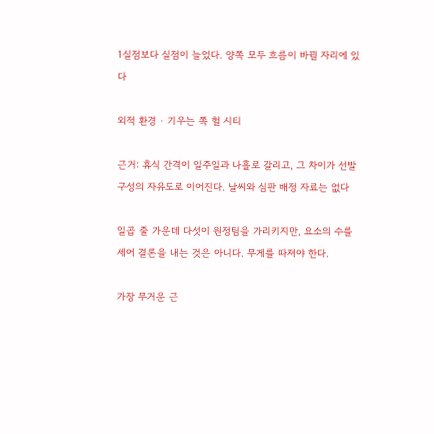1실점보다 실점이 늘었다. 양쪽 모두 흐름이 바뀔 자리에 있다

외적 환경 · 기우는 쪽 헐 시티

근거: 휴식 간격이 일주일과 나흘로 갈리고, 그 차이가 선발 구성의 자유도로 이어진다. 날씨와 심판 배정 자료는 없다

일곱 줄 가운데 다섯이 원정팀을 가리키지만, 요소의 수를 세어 결론을 내는 것은 아니다. 무게를 따져야 한다.

가장 무거운 근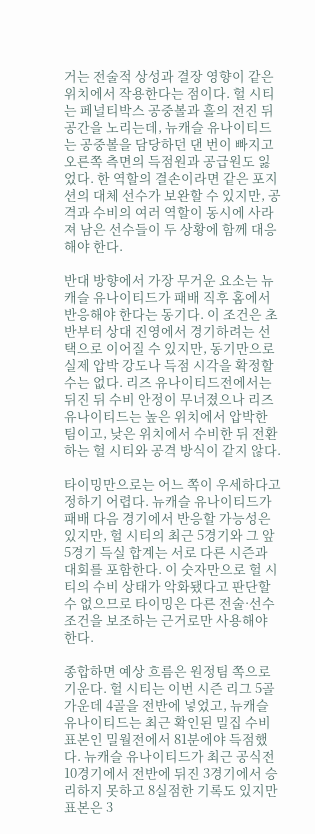거는 전술적 상성과 결장 영향이 같은 위치에서 작용한다는 점이다. 헐 시티는 페널티박스 공중볼과 홀의 전진 뒤 공간을 노리는데, 뉴캐슬 유나이티드는 공중볼을 담당하던 댄 번이 빠지고 오른쪽 측면의 득점원과 공급원도 잃었다. 한 역할의 결손이라면 같은 포지션의 대체 선수가 보완할 수 있지만, 공격과 수비의 여러 역할이 동시에 사라져 남은 선수들이 두 상황에 함께 대응해야 한다.

반대 방향에서 가장 무거운 요소는 뉴캐슬 유나이티드가 패배 직후 홈에서 반응해야 한다는 동기다. 이 조건은 초반부터 상대 진영에서 경기하려는 선택으로 이어질 수 있지만, 동기만으로 실제 압박 강도나 득점 시각을 확정할 수는 없다. 리즈 유나이티드전에서는 뒤진 뒤 수비 안정이 무너졌으나 리즈 유나이티드는 높은 위치에서 압박한 팀이고, 낮은 위치에서 수비한 뒤 전환하는 헐 시티와 공격 방식이 같지 않다.

타이밍만으로는 어느 쪽이 우세하다고 정하기 어렵다. 뉴캐슬 유나이티드가 패배 다음 경기에서 반응할 가능성은 있지만, 헐 시티의 최근 5경기와 그 앞 5경기 득실 합계는 서로 다른 시즌과 대회를 포함한다. 이 숫자만으로 헐 시티의 수비 상태가 악화됐다고 판단할 수 없으므로 타이밍은 다른 전술·선수 조건을 보조하는 근거로만 사용해야 한다.

종합하면 예상 흐름은 원정팀 쪽으로 기운다. 헐 시티는 이번 시즌 리그 5골 가운데 4골을 전반에 넣었고, 뉴캐슬 유나이티드는 최근 확인된 밀집 수비 표본인 밀월전에서 81분에야 득점했다. 뉴캐슬 유나이티드가 최근 공식전 10경기에서 전반에 뒤진 3경기에서 승리하지 못하고 8실점한 기록도 있지만 표본은 3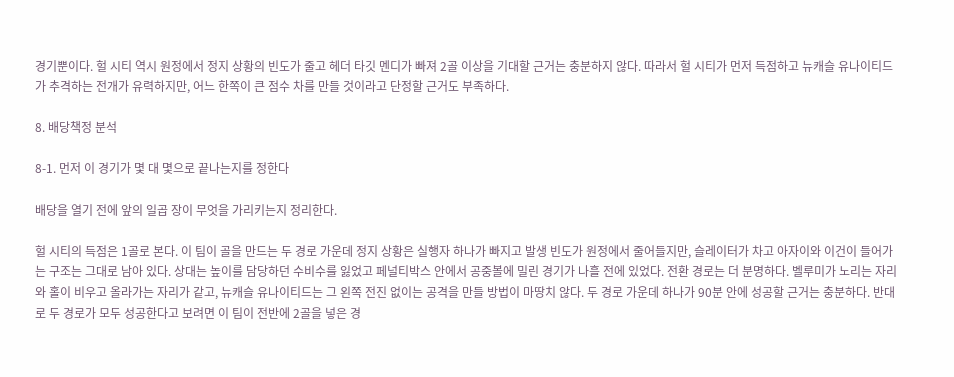경기뿐이다. 헐 시티 역시 원정에서 정지 상황의 빈도가 줄고 헤더 타깃 멘디가 빠져 2골 이상을 기대할 근거는 충분하지 않다. 따라서 헐 시티가 먼저 득점하고 뉴캐슬 유나이티드가 추격하는 전개가 유력하지만, 어느 한쪽이 큰 점수 차를 만들 것이라고 단정할 근거도 부족하다.

8. 배당책정 분석

8-1. 먼저 이 경기가 몇 대 몇으로 끝나는지를 정한다

배당을 열기 전에 앞의 일곱 장이 무엇을 가리키는지 정리한다.

헐 시티의 득점은 1골로 본다. 이 팀이 골을 만드는 두 경로 가운데 정지 상황은 실행자 하나가 빠지고 발생 빈도가 원정에서 줄어들지만, 슬레이터가 차고 아자이와 이건이 들어가는 구조는 그대로 남아 있다. 상대는 높이를 담당하던 수비수를 잃었고 페널티박스 안에서 공중볼에 밀린 경기가 나흘 전에 있었다. 전환 경로는 더 분명하다. 벨루미가 노리는 자리와 홀이 비우고 올라가는 자리가 같고, 뉴캐슬 유나이티드는 그 왼쪽 전진 없이는 공격을 만들 방법이 마땅치 않다. 두 경로 가운데 하나가 90분 안에 성공할 근거는 충분하다. 반대로 두 경로가 모두 성공한다고 보려면 이 팀이 전반에 2골을 넣은 경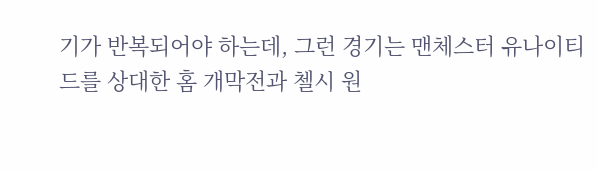기가 반복되어야 하는데, 그런 경기는 맨체스터 유나이티드를 상대한 홈 개막전과 첼시 원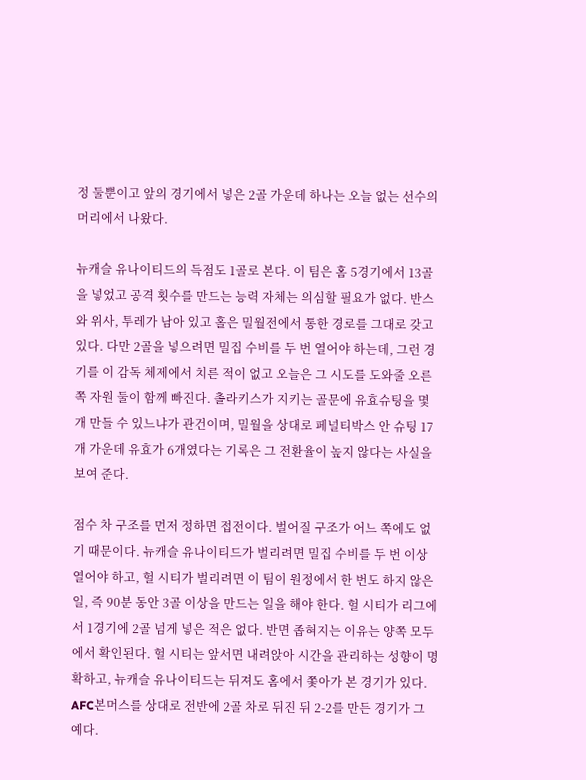정 둘뿐이고 앞의 경기에서 넣은 2골 가운데 하나는 오늘 없는 선수의 머리에서 나왔다.

뉴캐슬 유나이티드의 득점도 1골로 본다. 이 팀은 홈 5경기에서 13골을 넣었고 공격 횟수를 만드는 능력 자체는 의심할 필요가 없다. 반스와 위사, 투레가 남아 있고 홀은 밀월전에서 통한 경로를 그대로 갖고 있다. 다만 2골을 넣으려면 밀집 수비를 두 번 열어야 하는데, 그런 경기를 이 감독 체제에서 치른 적이 없고 오늘은 그 시도를 도와줄 오른쪽 자원 둘이 함께 빠진다. 촐라키스가 지키는 골문에 유효슈팅을 몇 개 만들 수 있느냐가 관건이며, 밀월을 상대로 페널티박스 안 슈팅 17개 가운데 유효가 6개였다는 기록은 그 전환율이 높지 않다는 사실을 보여 준다.

점수 차 구조를 먼저 정하면 접전이다. 벌어질 구조가 어느 쪽에도 없기 때문이다. 뉴캐슬 유나이티드가 벌리려면 밀집 수비를 두 번 이상 열어야 하고, 헐 시티가 벌리려면 이 팀이 원정에서 한 번도 하지 않은 일, 즉 90분 동안 3골 이상을 만드는 일을 해야 한다. 헐 시티가 리그에서 1경기에 2골 넘게 넣은 적은 없다. 반면 좁혀지는 이유는 양쪽 모두에서 확인된다. 헐 시티는 앞서면 내려앉아 시간을 관리하는 성향이 명확하고, 뉴캐슬 유나이티드는 뒤져도 홈에서 쫓아가 본 경기가 있다. AFC본머스를 상대로 전반에 2골 차로 뒤진 뒤 2-2를 만든 경기가 그 예다.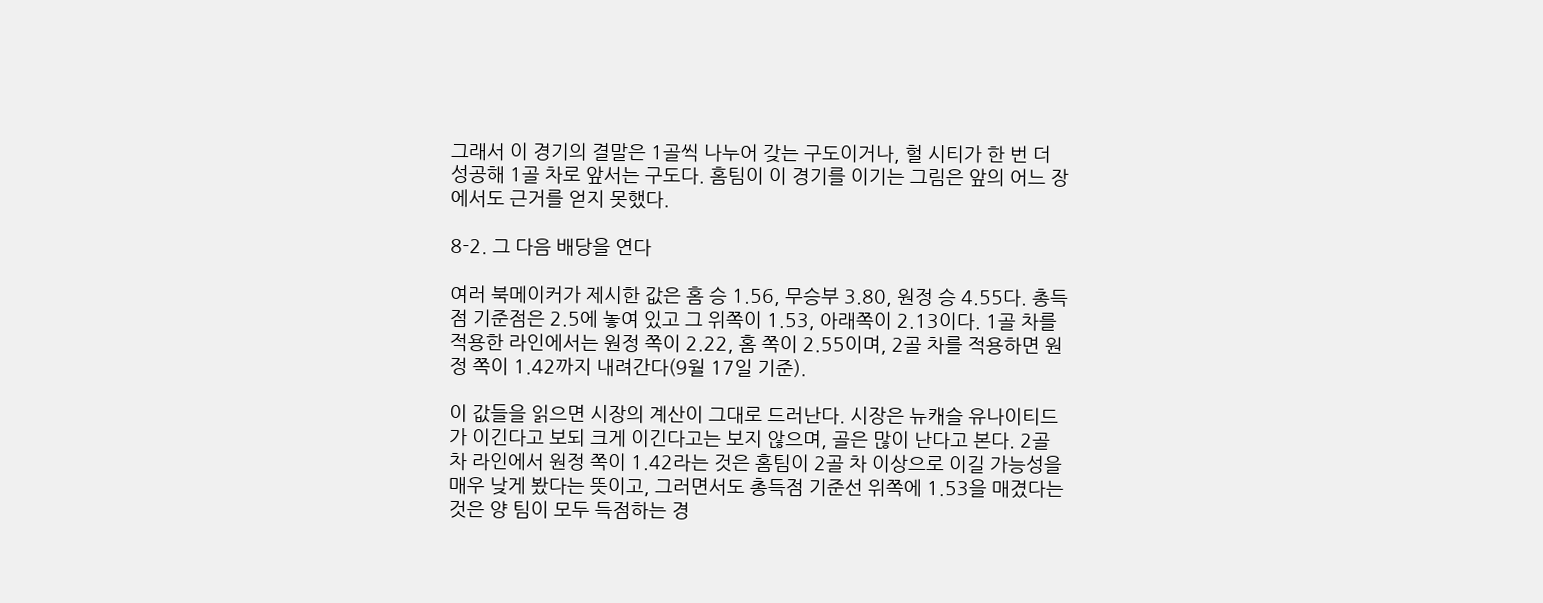그래서 이 경기의 결말은 1골씩 나누어 갖는 구도이거나, 헐 시티가 한 번 더 성공해 1골 차로 앞서는 구도다. 홈팀이 이 경기를 이기는 그림은 앞의 어느 장에서도 근거를 얻지 못했다.

8-2. 그 다음 배당을 연다

여러 북메이커가 제시한 값은 홈 승 1.56, 무승부 3.80, 원정 승 4.55다. 총득점 기준점은 2.5에 놓여 있고 그 위쪽이 1.53, 아래쪽이 2.13이다. 1골 차를 적용한 라인에서는 원정 쪽이 2.22, 홈 쪽이 2.55이며, 2골 차를 적용하면 원정 쪽이 1.42까지 내려간다(9월 17일 기준).

이 값들을 읽으면 시장의 계산이 그대로 드러난다. 시장은 뉴캐슬 유나이티드가 이긴다고 보되 크게 이긴다고는 보지 않으며, 골은 많이 난다고 본다. 2골 차 라인에서 원정 쪽이 1.42라는 것은 홈팀이 2골 차 이상으로 이길 가능성을 매우 낮게 봤다는 뜻이고, 그러면서도 총득점 기준선 위쪽에 1.53을 매겼다는 것은 양 팀이 모두 득점하는 경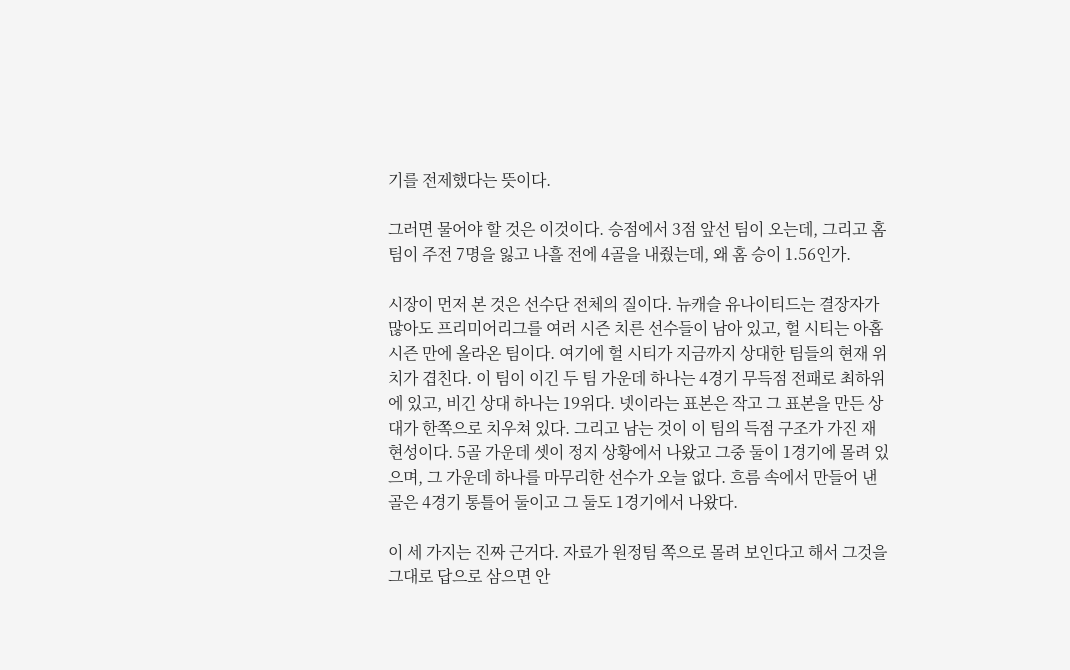기를 전제했다는 뜻이다.

그러면 물어야 할 것은 이것이다. 승점에서 3점 앞선 팀이 오는데, 그리고 홈팀이 주전 7명을 잃고 나흘 전에 4골을 내줬는데, 왜 홈 승이 1.56인가.

시장이 먼저 본 것은 선수단 전체의 질이다. 뉴캐슬 유나이티드는 결장자가 많아도 프리미어리그를 여러 시즌 치른 선수들이 남아 있고, 헐 시티는 아홉 시즌 만에 올라온 팀이다. 여기에 헐 시티가 지금까지 상대한 팀들의 현재 위치가 겹친다. 이 팀이 이긴 두 팀 가운데 하나는 4경기 무득점 전패로 최하위에 있고, 비긴 상대 하나는 19위다. 넷이라는 표본은 작고 그 표본을 만든 상대가 한쪽으로 치우쳐 있다. 그리고 남는 것이 이 팀의 득점 구조가 가진 재현성이다. 5골 가운데 셋이 정지 상황에서 나왔고 그중 둘이 1경기에 몰려 있으며, 그 가운데 하나를 마무리한 선수가 오늘 없다. 흐름 속에서 만들어 낸 골은 4경기 통틀어 둘이고 그 둘도 1경기에서 나왔다.

이 세 가지는 진짜 근거다. 자료가 원정팀 쪽으로 몰려 보인다고 해서 그것을 그대로 답으로 삼으면 안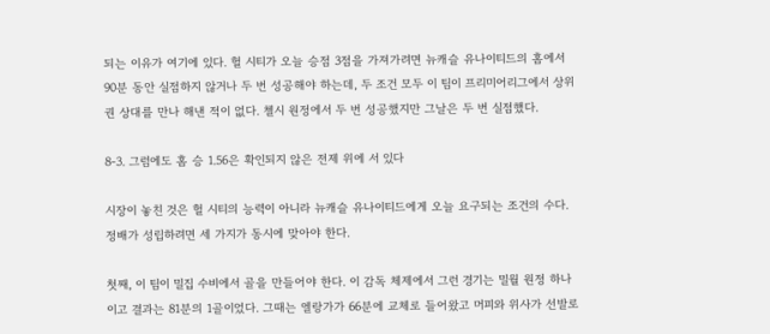되는 이유가 여기에 있다. 헐 시티가 오늘 승점 3점을 가져가려면 뉴캐슬 유나이티드의 홈에서 90분 동안 실점하지 않거나 두 번 성공해야 하는데, 두 조건 모두 이 팀이 프리미어리그에서 상위권 상대를 만나 해낸 적이 없다. 첼시 원정에서 두 번 성공했지만 그날은 두 번 실점했다.

8-3. 그럼에도 홈 승 1.56은 확인되지 않은 전제 위에 서 있다

시장이 놓친 것은 헐 시티의 능력이 아니라 뉴캐슬 유나이티드에게 오늘 요구되는 조건의 수다. 정배가 성립하려면 세 가지가 동시에 맞아야 한다.

첫째, 이 팀이 밀집 수비에서 골을 만들어야 한다. 이 감독 체제에서 그런 경기는 밀월 원정 하나이고 결과는 81분의 1골이었다. 그때는 엘랑가가 66분에 교체로 들어왔고 머피와 위사가 선발로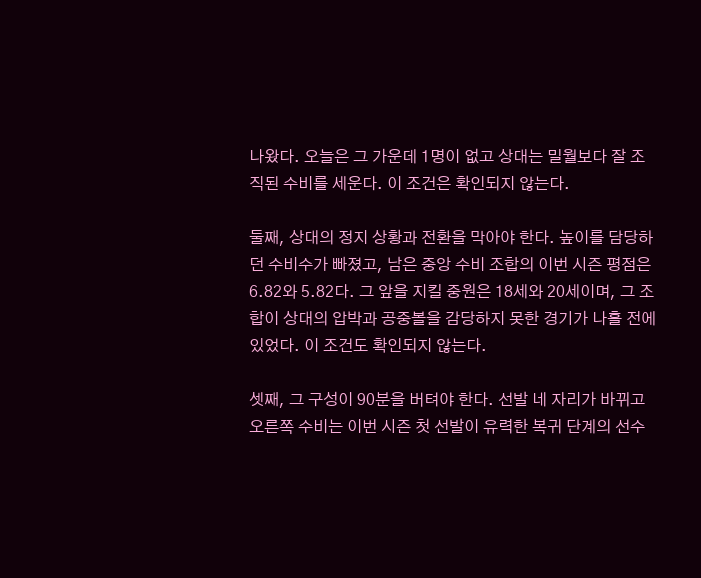나왔다. 오늘은 그 가운데 1명이 없고 상대는 밀월보다 잘 조직된 수비를 세운다. 이 조건은 확인되지 않는다.

둘째, 상대의 정지 상황과 전환을 막아야 한다. 높이를 담당하던 수비수가 빠졌고, 남은 중앙 수비 조합의 이번 시즌 평점은 6.82와 5.82다. 그 앞을 지킬 중원은 18세와 20세이며, 그 조합이 상대의 압박과 공중볼을 감당하지 못한 경기가 나흘 전에 있었다. 이 조건도 확인되지 않는다.

셋째, 그 구성이 90분을 버텨야 한다. 선발 네 자리가 바뀌고 오른쪽 수비는 이번 시즌 첫 선발이 유력한 복귀 단계의 선수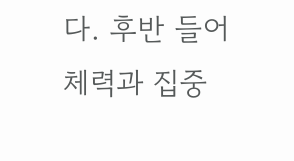다. 후반 들어 체력과 집중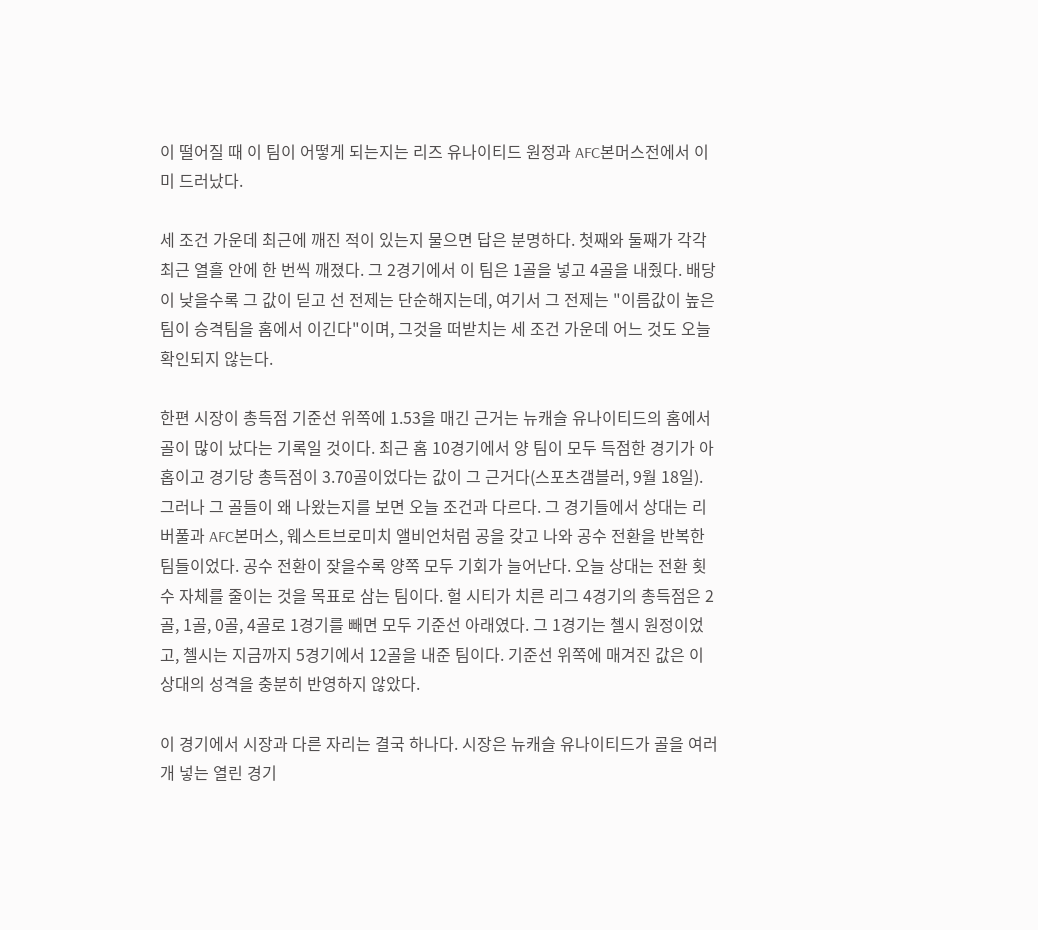이 떨어질 때 이 팀이 어떻게 되는지는 리즈 유나이티드 원정과 AFC본머스전에서 이미 드러났다.

세 조건 가운데 최근에 깨진 적이 있는지 물으면 답은 분명하다. 첫째와 둘째가 각각 최근 열흘 안에 한 번씩 깨졌다. 그 2경기에서 이 팀은 1골을 넣고 4골을 내줬다. 배당이 낮을수록 그 값이 딛고 선 전제는 단순해지는데, 여기서 그 전제는 "이름값이 높은 팀이 승격팀을 홈에서 이긴다"이며, 그것을 떠받치는 세 조건 가운데 어느 것도 오늘 확인되지 않는다.

한편 시장이 총득점 기준선 위쪽에 1.53을 매긴 근거는 뉴캐슬 유나이티드의 홈에서 골이 많이 났다는 기록일 것이다. 최근 홈 10경기에서 양 팀이 모두 득점한 경기가 아홉이고 경기당 총득점이 3.70골이었다는 값이 그 근거다(스포츠갬블러, 9월 18일). 그러나 그 골들이 왜 나왔는지를 보면 오늘 조건과 다르다. 그 경기들에서 상대는 리버풀과 AFC본머스, 웨스트브로미치 앨비언처럼 공을 갖고 나와 공수 전환을 반복한 팀들이었다. 공수 전환이 잦을수록 양쪽 모두 기회가 늘어난다. 오늘 상대는 전환 횟수 자체를 줄이는 것을 목표로 삼는 팀이다. 헐 시티가 치른 리그 4경기의 총득점은 2골, 1골, 0골, 4골로 1경기를 빼면 모두 기준선 아래였다. 그 1경기는 첼시 원정이었고, 첼시는 지금까지 5경기에서 12골을 내준 팀이다. 기준선 위쪽에 매겨진 값은 이 상대의 성격을 충분히 반영하지 않았다.

이 경기에서 시장과 다른 자리는 결국 하나다. 시장은 뉴캐슬 유나이티드가 골을 여러 개 넣는 열린 경기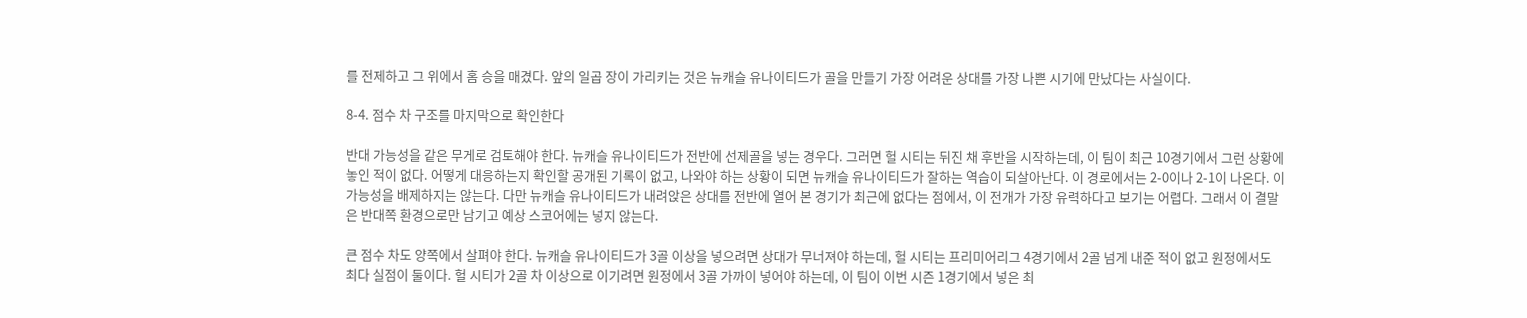를 전제하고 그 위에서 홈 승을 매겼다. 앞의 일곱 장이 가리키는 것은 뉴캐슬 유나이티드가 골을 만들기 가장 어려운 상대를 가장 나쁜 시기에 만났다는 사실이다.

8-4. 점수 차 구조를 마지막으로 확인한다

반대 가능성을 같은 무게로 검토해야 한다. 뉴캐슬 유나이티드가 전반에 선제골을 넣는 경우다. 그러면 헐 시티는 뒤진 채 후반을 시작하는데, 이 팀이 최근 10경기에서 그런 상황에 놓인 적이 없다. 어떻게 대응하는지 확인할 공개된 기록이 없고, 나와야 하는 상황이 되면 뉴캐슬 유나이티드가 잘하는 역습이 되살아난다. 이 경로에서는 2-0이나 2-1이 나온다. 이 가능성을 배제하지는 않는다. 다만 뉴캐슬 유나이티드가 내려앉은 상대를 전반에 열어 본 경기가 최근에 없다는 점에서, 이 전개가 가장 유력하다고 보기는 어렵다. 그래서 이 결말은 반대쪽 환경으로만 남기고 예상 스코어에는 넣지 않는다.

큰 점수 차도 양쪽에서 살펴야 한다. 뉴캐슬 유나이티드가 3골 이상을 넣으려면 상대가 무너져야 하는데, 헐 시티는 프리미어리그 4경기에서 2골 넘게 내준 적이 없고 원정에서도 최다 실점이 둘이다. 헐 시티가 2골 차 이상으로 이기려면 원정에서 3골 가까이 넣어야 하는데, 이 팀이 이번 시즌 1경기에서 넣은 최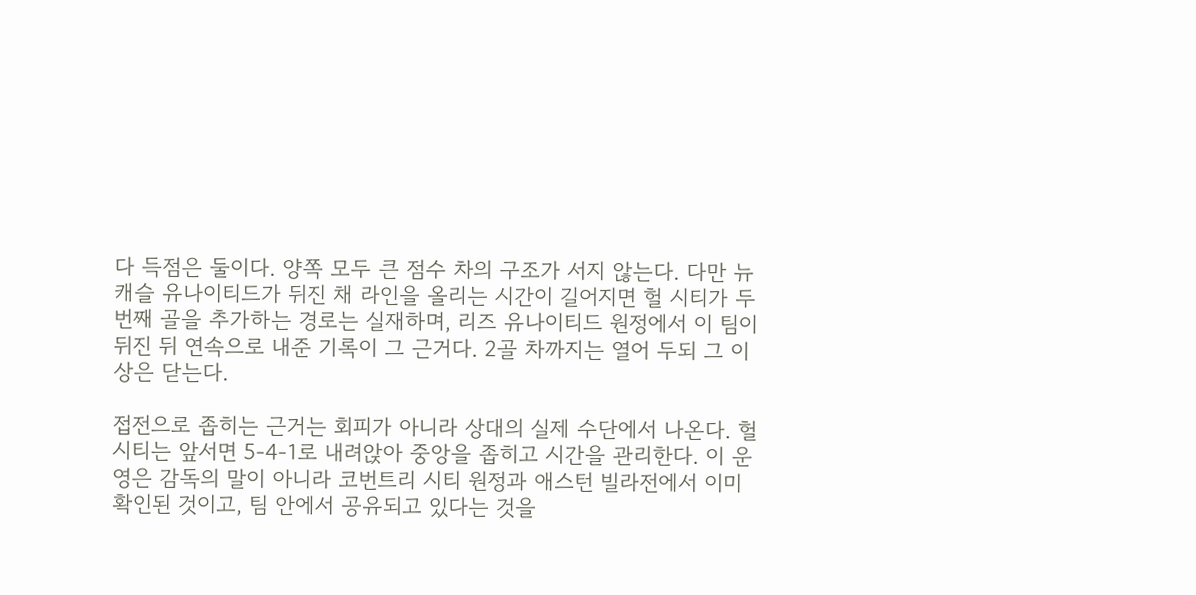다 득점은 둘이다. 양쪽 모두 큰 점수 차의 구조가 서지 않는다. 다만 뉴캐슬 유나이티드가 뒤진 채 라인을 올리는 시간이 길어지면 헐 시티가 두 번째 골을 추가하는 경로는 실재하며, 리즈 유나이티드 원정에서 이 팀이 뒤진 뒤 연속으로 내준 기록이 그 근거다. 2골 차까지는 열어 두되 그 이상은 닫는다.

접전으로 좁히는 근거는 회피가 아니라 상대의 실제 수단에서 나온다. 헐 시티는 앞서면 5-4-1로 내려앉아 중앙을 좁히고 시간을 관리한다. 이 운영은 감독의 말이 아니라 코번트리 시티 원정과 애스턴 빌라전에서 이미 확인된 것이고, 팀 안에서 공유되고 있다는 것을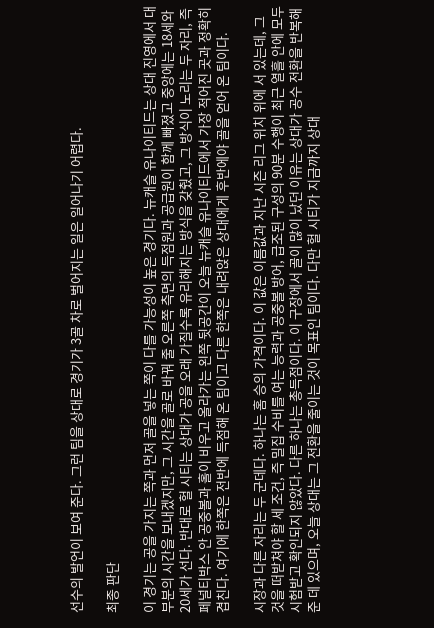선수의 발언이 보여 준다. 그런 팀을 상대로 경기가 3골 차로 벌어지는 일은 일어나기 어렵다.

최종 판단

이 경기는 공을 가지는 쪽과 먼저 골을 넣는 쪽이 다를 가능성이 높은 경기다. 뉴캐슬 유나이티드는 상대 진영에서 대부분의 시간을 보내겠지만, 그 시간을 골로 바꿔 줄 오른쪽 측면의 득점원과 공급원이 함께 빠졌고 중앙에는 18세와 20세가 선다. 반대로 헐 시티는 상대가 공을 오래 가질수록 유리해지는 방식을 갖췄고, 그 방식이 노리는 두 자리, 즉 페널티박스 안 공중볼과 홀이 비우고 올라가는 왼쪽 뒷공간이 오늘 뉴캐슬 유나이티드에서 가장 적어진 곳과 정확히 겹친다. 여기에 한쪽은 전반에 득점해 온 팀이고 다른 한쪽은 내려앉은 상대에게 후반에야 골을 얻어 온 팀이다.

시장과 다른 자리는 두 군데다. 하나는 홈 승의 가격이다. 이 값은 이름값과 지난 시즌 리그 위치 위에 서 있는데, 그것을 떠받쳐야 할 세 조건, 즉 밀집 수비를 여는 능력과 공중볼 방어, 급조된 구성의 90분 수행이 최근 열흘 안에 모두 시험받고 확인되지 않았다. 다른 하나는 총득점이다. 이 구장에서 골이 많이 났던 이유는 상대가 공수 전환을 반복해 준 데 있으며, 오늘 상대는 그 전환을 줄이는 것이 목표인 팀이다. 다만 헐 시티가 지금까지 상대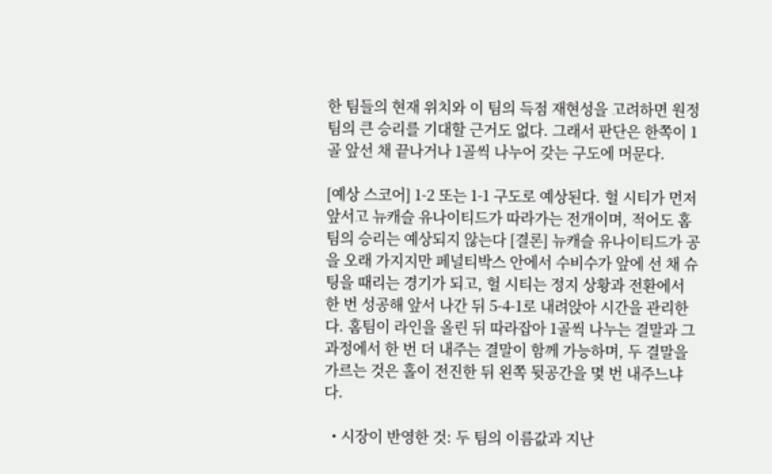한 팀들의 현재 위치와 이 팀의 득점 재현성을 고려하면 원정팀의 큰 승리를 기대할 근거도 없다. 그래서 판단은 한쪽이 1골 앞선 채 끝나거나 1골씩 나누어 갖는 구도에 머문다.

[예상 스코어] 1-2 또는 1-1 구도로 예상된다. 헐 시티가 먼저 앞서고 뉴캐슬 유나이티드가 따라가는 전개이며, 적어도 홈팀의 승리는 예상되지 않는다 [결론] 뉴캐슬 유나이티드가 공을 오래 가지지만 페널티박스 안에서 수비수가 앞에 선 채 슈팅을 때리는 경기가 되고, 헐 시티는 정지 상황과 전환에서 한 번 성공해 앞서 나간 뒤 5-4-1로 내려앉아 시간을 관리한다. 홈팀이 라인을 올린 뒤 따라잡아 1골씩 나누는 결말과 그 과정에서 한 번 더 내주는 결말이 함께 가능하며, 두 결말을 가르는 것은 홀이 전진한 뒤 왼쪽 뒷공간을 몇 번 내주느냐다.

  • 시장이 반영한 것: 두 팀의 이름값과 지난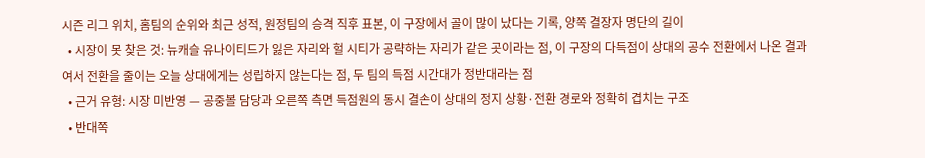시즌 리그 위치, 홈팀의 순위와 최근 성적, 원정팀의 승격 직후 표본, 이 구장에서 골이 많이 났다는 기록, 양쪽 결장자 명단의 길이
  • 시장이 못 찾은 것: 뉴캐슬 유나이티드가 잃은 자리와 헐 시티가 공략하는 자리가 같은 곳이라는 점, 이 구장의 다득점이 상대의 공수 전환에서 나온 결과여서 전환을 줄이는 오늘 상대에게는 성립하지 않는다는 점, 두 팀의 득점 시간대가 정반대라는 점
  • 근거 유형: 시장 미반영 — 공중볼 담당과 오른쪽 측면 득점원의 동시 결손이 상대의 정지 상황·전환 경로와 정확히 겹치는 구조
  • 반대쪽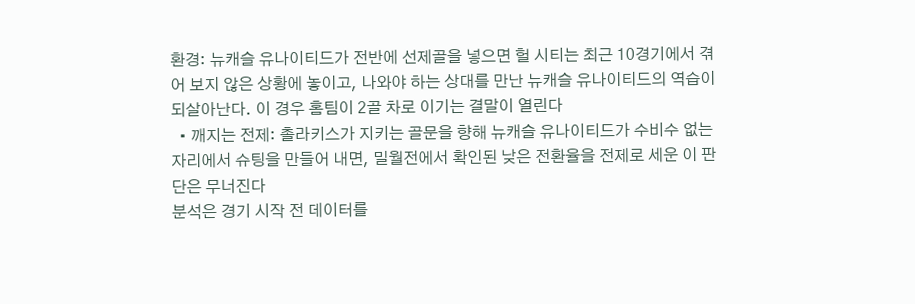환경: 뉴캐슬 유나이티드가 전반에 선제골을 넣으면 헐 시티는 최근 10경기에서 겪어 보지 않은 상황에 놓이고, 나와야 하는 상대를 만난 뉴캐슬 유나이티드의 역습이 되살아난다. 이 경우 홈팀이 2골 차로 이기는 결말이 열린다
  • 깨지는 전제: 촐라키스가 지키는 골문을 향해 뉴캐슬 유나이티드가 수비수 없는 자리에서 슈팅을 만들어 내면, 밀월전에서 확인된 낮은 전환율을 전제로 세운 이 판단은 무너진다
분석은 경기 시작 전 데이터를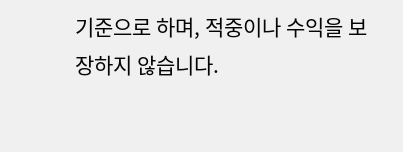기준으로 하며, 적중이나 수익을 보장하지 않습니다.